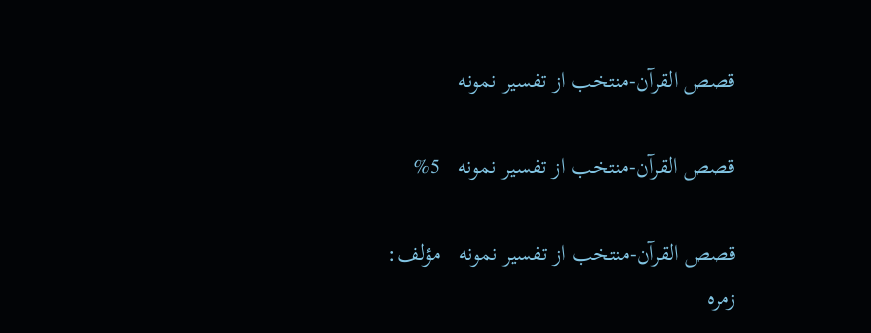قصص القرآن-منتخب از تفسير نمونه

قصص القرآن-منتخب از تفسير نمونه   5%

قصص القرآن-منتخب از تفسير نمونه   مؤلف:
زمرہ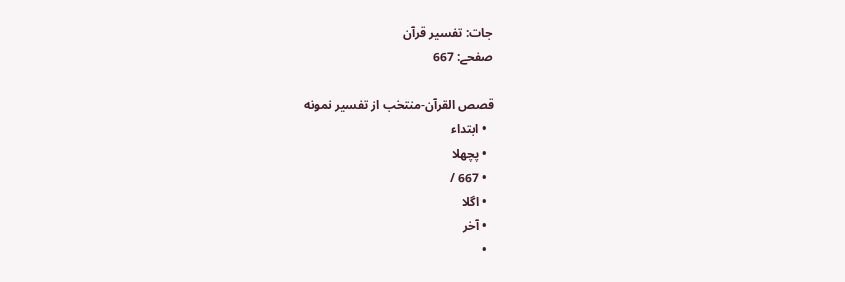جات: تفسیر قرآن
صفحے: 667

قصص القرآن-منتخب از تفسير نمونه
  • ابتداء
  • پچھلا
  • 667 /
  • اگلا
  • آخر
  •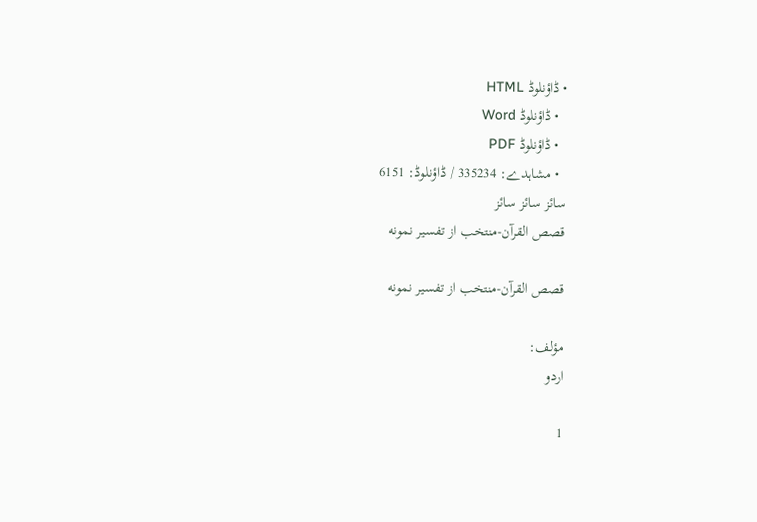• ڈاؤنلوڈ HTML
  • ڈاؤنلوڈ Word
  • ڈاؤنلوڈ PDF
  • مشاہدے: 335234 / ڈاؤنلوڈ: 6151
سائز سائز سائز
قصص القرآن-منتخب از تفسير نمونه

قصص القرآن-منتخب از تفسير نمونه

مؤلف:
اردو

1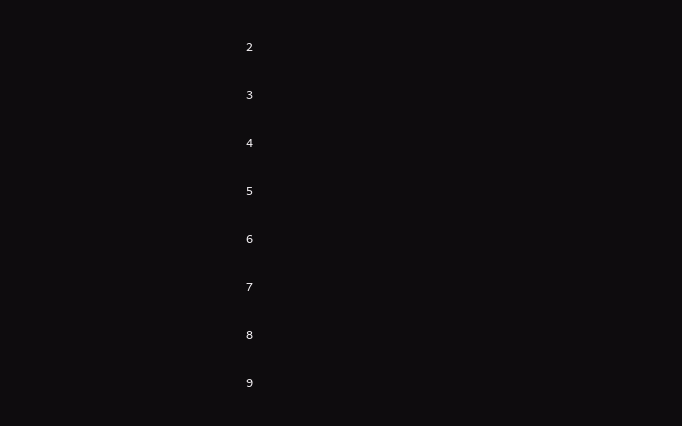2

3

4

5

6

7

8

9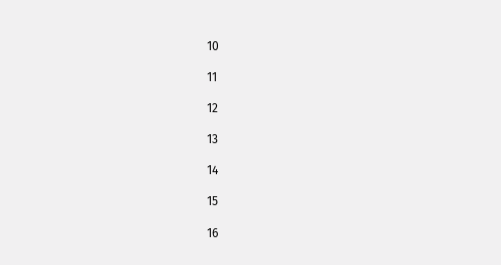10

11

12

13

14

15

16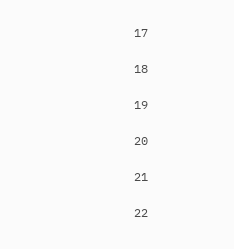17

18

19

20

21

22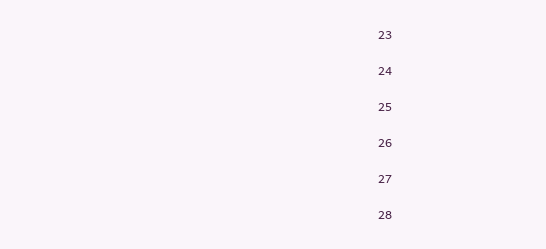23

24

25

26

27

28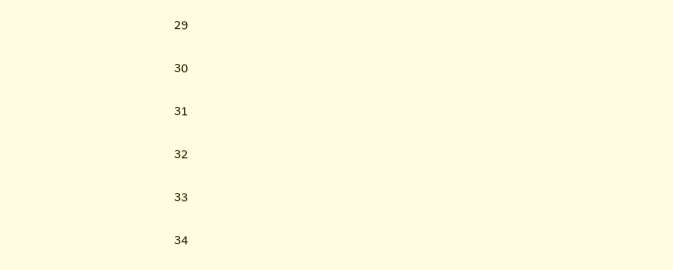29

30

31

32

33

34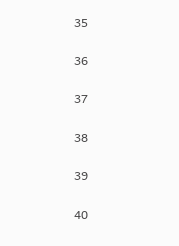35

36

37

38

39

40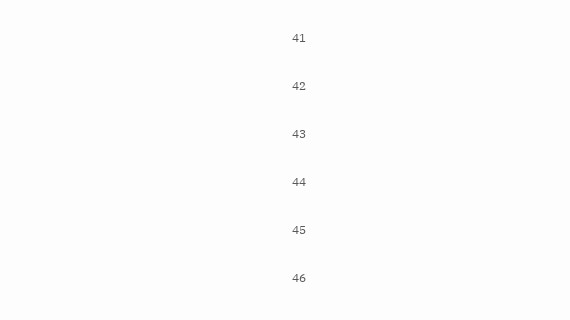41

42

43

44

45

46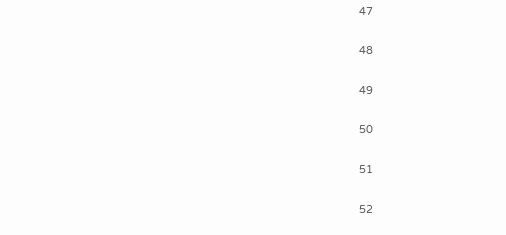47

48

49

50

51

52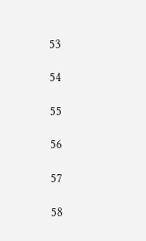53

54

55

56

57

58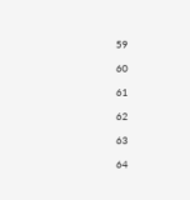59

60

61

62

63

64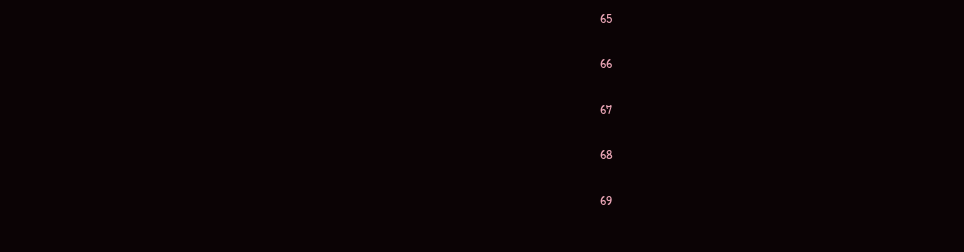65

66

67

68

69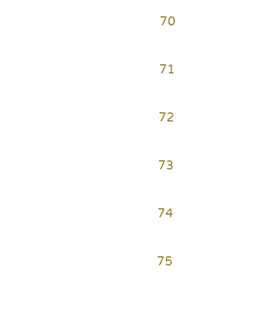70

71

72

73

74

75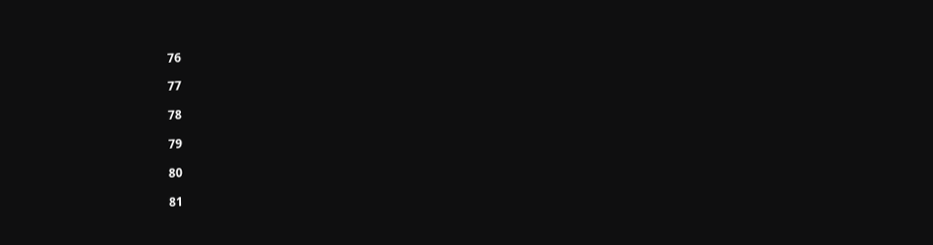76

77

78

79

80

81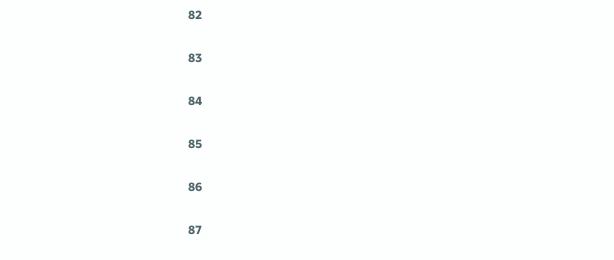82

83

84

85

86

87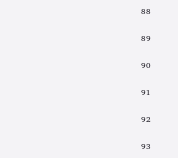88

89

90

91

92

93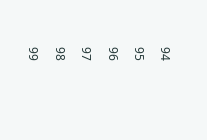94

95

96

97

98

99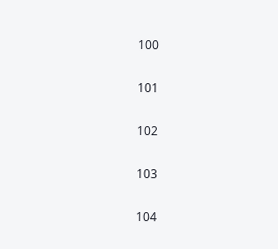100

101

102

103

104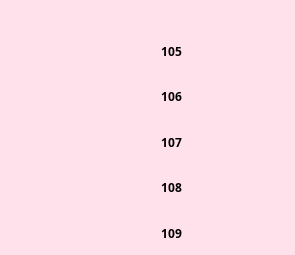105

106

107

108

109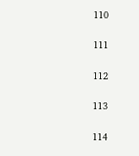110

111

112

113

114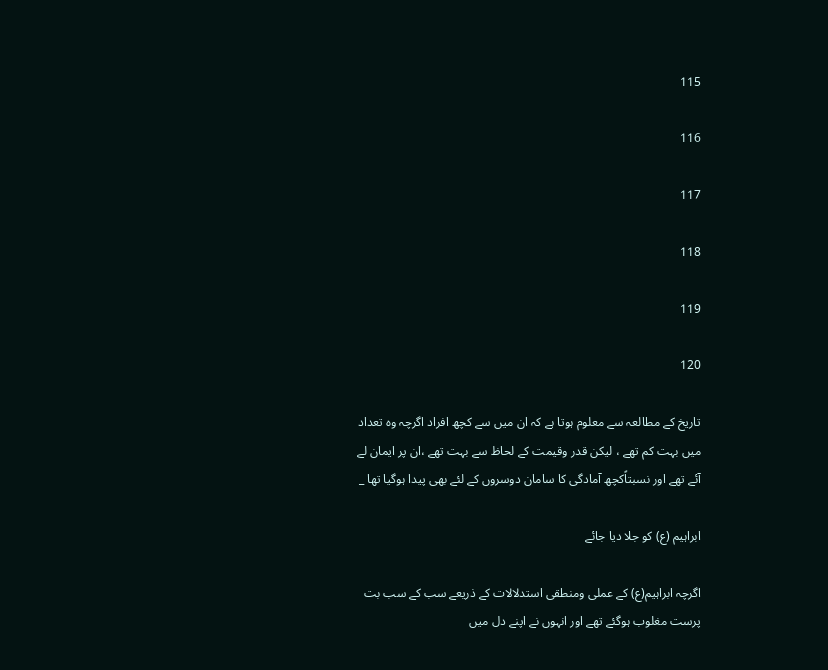115

116

117

118

119

120

تاريخ كے مطالعہ سے معلوم ہوتا ہے كہ ان ميں سے كچھ افراد اگرچہ وہ تعداد ميں بہت كم تھے ، ليكن قدر وقيمت كے لحاظ سے بہت تھے ،ان پر ايمان لے آئے تھے اور نسبتاًكچھ آمادگى كا سامان دوسروں كے لئے بھى پيدا ہوگيا تھا _

ابراہيم (ع) كو جلا ديا جائے

اگرچہ ابراہيم(ع) كے عملى ومنطقى استدلالات كے ذريعے سب كے سب بت پرست مغلوب ہوگئے تھے اور انہوں نے اپنے دل ميں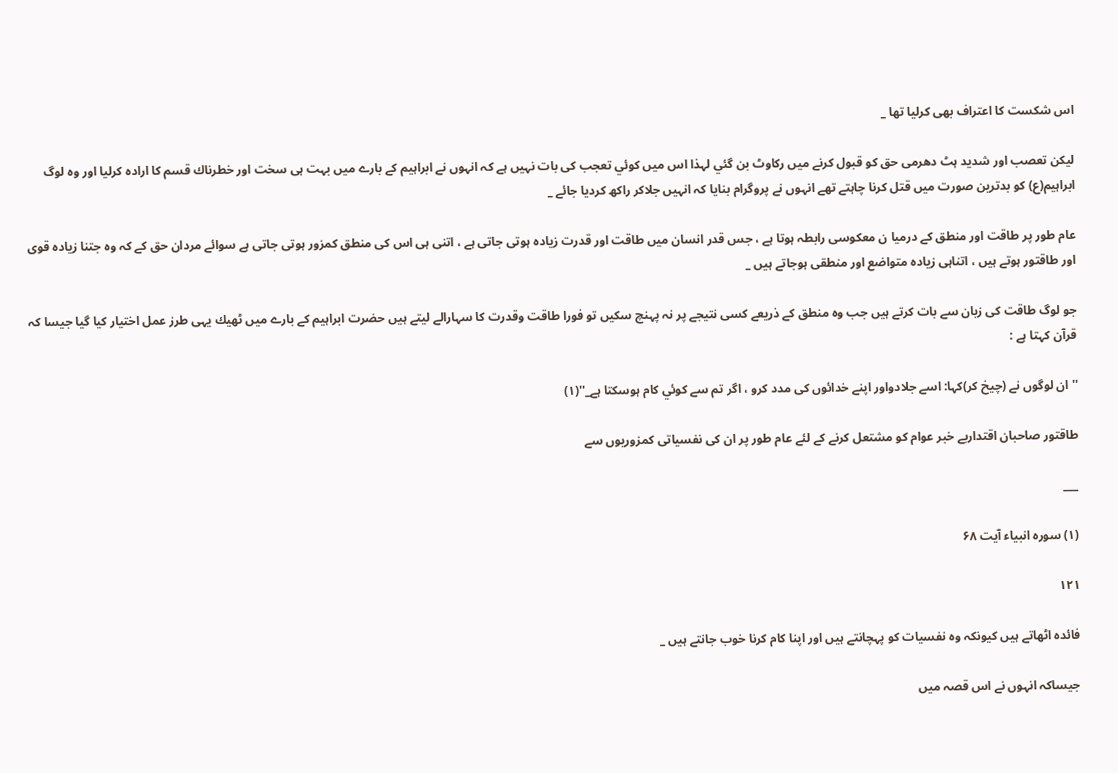اس شكست كا اعتراف بھى كرليا تھا _

ليكن تعصب اور شديد ہٹ دھرمى حق كو قبول كرنے ميں ركاوٹ بن گئي لہذا اس ميں كوئي تعجب كى بات نہيں ہے كہ انہوں نے ابراہيم كے بارے ميں بہت ہى سخت اور خطرناك قسم كا ارادہ كرليا اور وہ لوگ ابراہيم(ع) كو بدترين صورت ميں قتل كرنا چاہتے تھے انہوں نے پروگرام بنايا كہ انہيں جلاكر راكھ كرديا جائے _

عام طور پر طاقت اور منطق كے درميا ن معكوسى رابطہ ہوتا ہے ، جس قدر انسان ميں طاقت اور قدرت زيادہ ہوتى جاتى ہے ، اتنى ہى اس كى منطق كمزور ہوتى جاتى ہے سوائے مردان حق كے كہ وہ جتنا زيادہ قوى اور طاقتور ہوتے ہيں ، اتناہى زيادہ متواضع اور منطقى ہوجاتے ہيں _

جو لوگ طاقت كى زبان سے بات كرتے ہيں جب وہ منطق كے ذريعے كسى نتيجے پر نہ پہنچ سكيں تو فورا طاقت وقدرت كا سہارالے ليتے ہيں حضرت ابراہيم كے بارے ميں ٹھيك يہى طرز عمل اختيار كيا گيا جيسا كہ قرآن كہتا ہے :

'' ان لوگوں نے (چيخ كر)كہا: اسے جلادواور اپنے خدائوں كى مدد كرو ، اگر تم سے كوئي كام ہوسكتا ہے_''(۱)

طاقتور صاحبان اقتداربے خبر عوام كو مشتعل كرنے كے لئے عام طور پر ان كى نفسياتى كمزوريوں سے

___

(۱) سورہ انبياء آيت ۶۸

۱۲۱

فائدہ اٹھاتے ہيں كيونكہ وہ نفسيات كو پہچانتے ہيں اور اپنا كام كرنا خوب جانتے ہيں _

جيساكہ انہوں نے اس قصہ ميں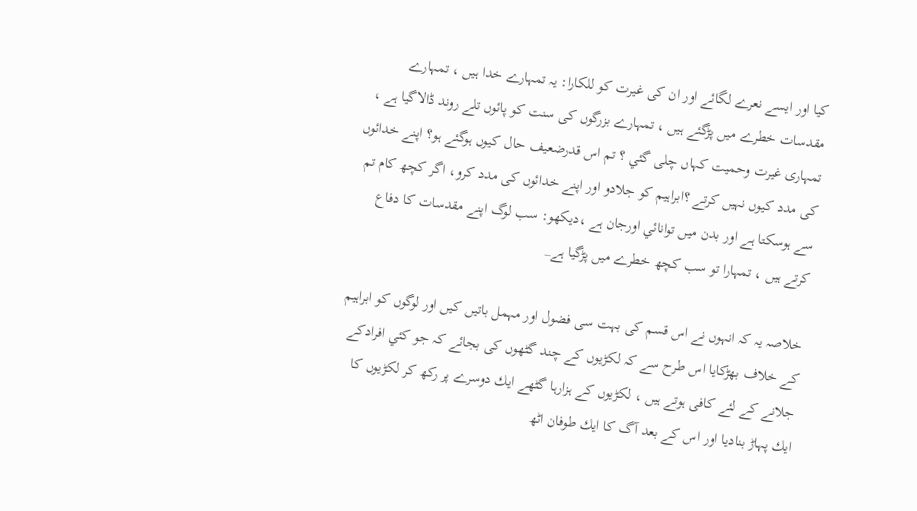كيا اور ايسے نعرے لگائے اور ان كى غيرت كو للكارا: يہ تمہارے خدا ہيں ، تمہارے مقدسات خطرے ميں پڑگئے ہيں ، تمہارے بزرگوں كى سنت كو پائوں تلے روند ڈالاگيا ہے ، تمہارى غيرت وحميت كہاں چلى گئي ؟ تم اس قدرضعيف حال كيوں ہوگئے ہو؟ اپنے خدائوں كى مدد كيوں نہيں كرتے ؟ابراہيم كو جلادو اور اپنے خدائوں كى مدد كرو، اگر كچھ كام تم سے ہوسكتا ہے اور بدن ميں توانائي اورجان ہے ،ديكھو: سب لوگ اپنے مقدسات كا دفاع كرتے ہيں ، تمہارا تو سب كچھ خطرے ميں پڑگيا ہے_

خلاصہ يہ كہ انہوں نے اس قسم كى بہت سى فضول اور مہمل باتيں كيں اور لوگوں كو ابراہيم كے خلاف بھڑكايا اس طرح سے كہ لكڑيوں كے چند گٹھوں كى بجائے كہ جو كئي افرادكے جلانے كے لئے كافى ہوتے ہيں ، لكڑيوں كے ہزارہا گٹھے ايك دوسرے پر ركھ كر لكڑيوں كا ايك پہاڑ بناديا اور اس كے بعد آگ كا ايك طوفان اٹھ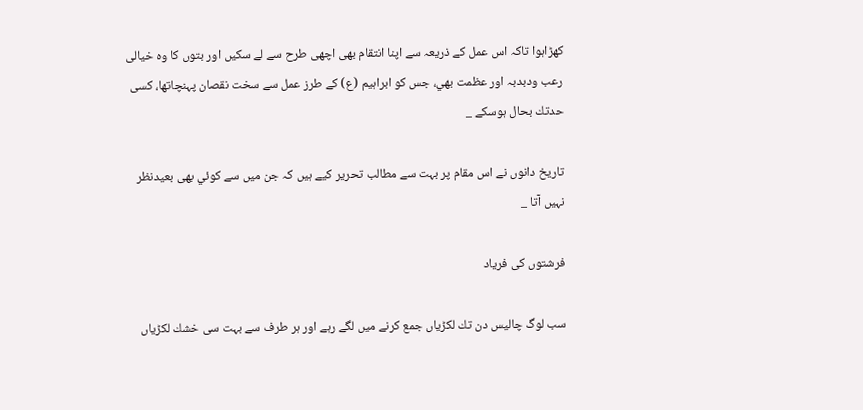كھڑاہوا تاكہ اس عمل كے ذريعہ سے اپنا انتقام بھى اچھى طرح سے لے سكيں اور بتوں كا وہ خيالى رعب ودبدبہ اور عظمت بھي، جس كو ابراہيم (ع) كے طرز عمل سے سخت نقصان پہنچاتھا، كسى حدتك بحال ہوسكے _

تاريخ دانوں نے اس مقام پر بہت سے مطالب تحرير كيے ہيں كہ جن ميں سے كوئي بھى بعيدنظر نہيں آتا _

فرشتوں كى فرياد

سب لوگ چاليس دن تك لكڑياں جمع كرنے ميں لگے رہے اور ہر طرف سے بہت سى خشك لكڑياں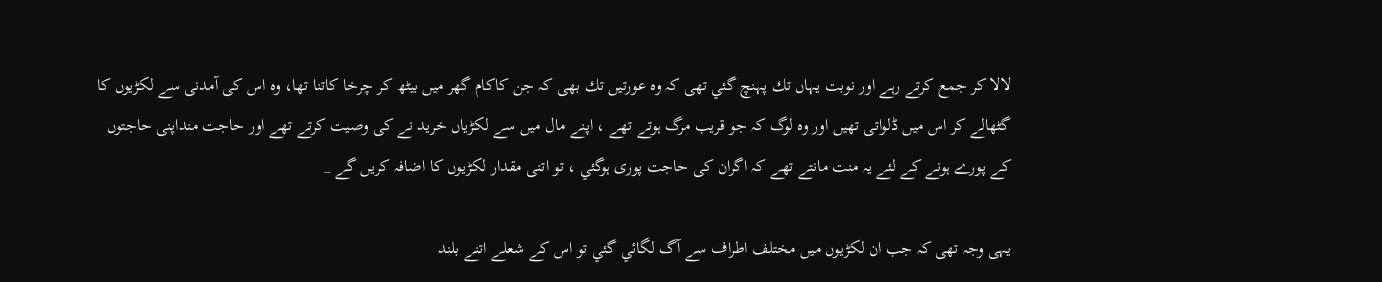لالا كر جمع كرتے رہے اور نوبت يہاں تك پہنچ گئي تھى كہ وہ عورتيں تك بھى كہ جن كاكام گھر ميں بيٹھ كر چرخا كاتنا تھا، وہ اس كى آمدنى سے لكڑيوں كا گٹھالے كر اس ميں ڈلواتى تھيں اور وہ لوگ كہ جو قريب مرگ ہوتے تھے ، اپنے مال ميں سے لكڑياں خريد نے كى وصيت كرتے تھے اور حاجت منداپنى حاجتوں كے پورے ہونے كے لئے يہ منت مانتے تھے كہ اگران كى حاجت پورى ہوگئي ، تو اتنى مقدار لكڑيوں كا اضافہ كريں گے _

يہى وجہ تھى كہ جب ان لكڑيوں ميں مختلف اطراف سے آگ لگائي گئي تو اس كے شعلے اتنے بلند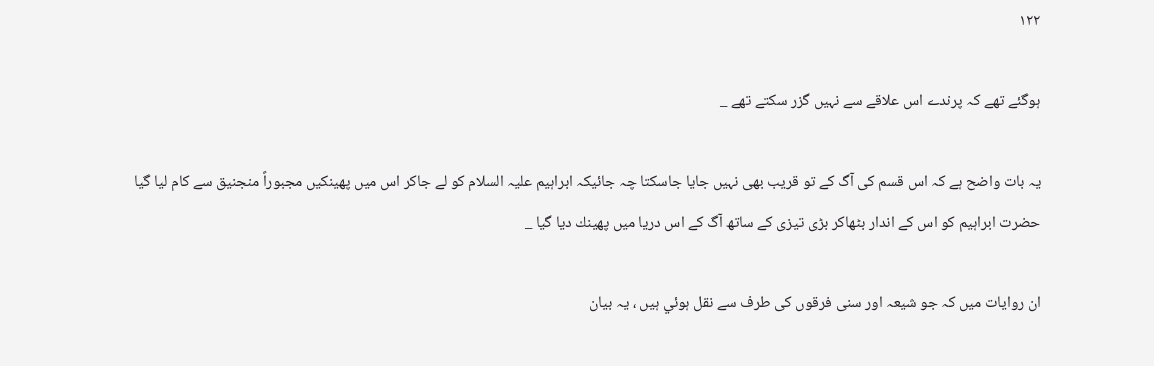۱۲۲

ہوگئے تھے كہ پرندے اس علاقے سے نہيں گزر سكتے تھے _

يہ بات واضح ہے كہ اس قسم كى آگ كے تو قريب بھى نہيں جايا جاسكتا چہ جائيكہ ابراہيم عليہ السلام كو لے جاكر اس ميں پھينكيں مجبوراً منجنيق سے كام ليا گيا حضرت ابراہيم كو اس كے اندار بٹھاكر بڑى تيزى كے ساتھ آگ كے اس دريا ميں پھينك ديا گيا _

ان روايات ميں كہ جو شيعہ اور سنى فرقوں كى طرف سے نقل ہوئي ہيں ، يہ بيان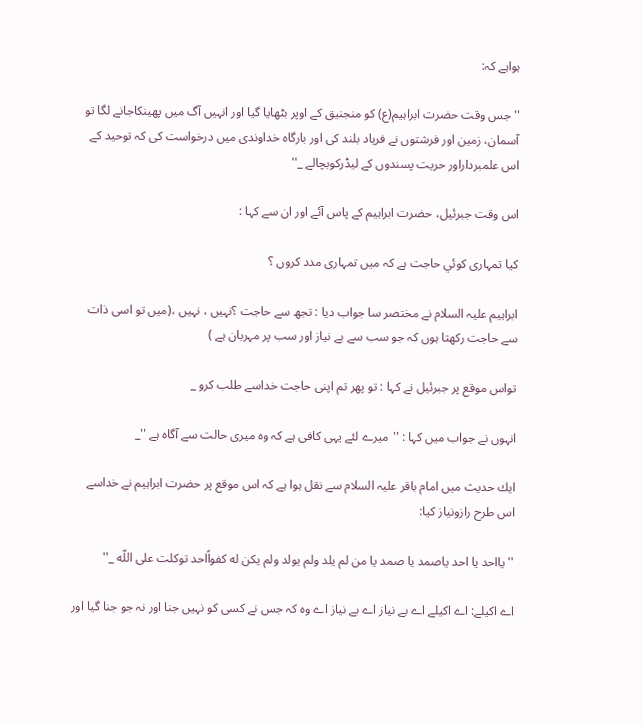ہواہے كہ:

''جس وقت حضرت ابراہيم(ع) كو منجنيق كے اوپر بٹھايا گيا اور انہيں آگ ميں پھينكاجانے لگا تو آسمان، زمين اور فرشتوں نے فرياد بلند كى اور بارگاہ خداوندى ميں درخواست كى كہ توحيد كے اس علمبرداراور حريت پسندوں كے ليڈركوبچالے _''

اس وقت جبرئيل، حضرت ابراہيم كے پاس آئے اور ان سے كہا :

كيا تمہارى كوئي حاجت ہے كہ ميں تمہارى مدد كروں ؟

ابراہيم عليہ السلام نے مختصر سا جواب ديا : تجھ سے حاجت ؟نہيں ، نہيں ،(ميں تو اسى ذات سے حاجت ركھتا ہوں كہ جو سب سے بے نياز اور سب پر مہربان ہے )

تواس موقع پر جبرئيل نے كہا : تو پھر تم اپنى حاجت خداسے طلب كرو _

انہوں نے جواب ميں كہا : ''ميرے لئے يہى كافى ہے كہ وہ ميرى حالت سے آگاہ ہے ''_

ايك حديث ميں امام باقر عليہ السلام سے نقل ہوا ہے كہ اس موقع پر حضرت ابراہيم نے خداسے اس طرح رازونياز كيا:

''يااحد يا احد ياصمد يا صمد يا من لم يلد ولم يولد ولم يكن له كفواًاحد توكلت على اللّه _''

اے اكيلے: اے اكيلے اے بے نياز اے بے نياز اے وہ كہ جس نے كسى كو نہيں جنا اور نہ جو جنا گيا اور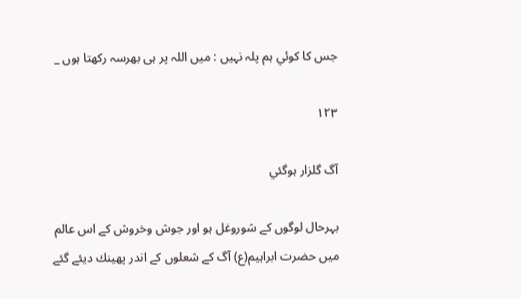جس كا كوئي ہم پلہ نہيں : ميں اللہ پر ہى بھرسہ ركھتا ہوں _

۱۲۳

آگ گلزار ہوگئي

بہرحال لوگوں كے شوروغل ہو اور جوش وخروش كے اس عالم ميں حضرت ابراہيم(ع) آگ كے شعلوں كے اندر پھينك ديئے گئے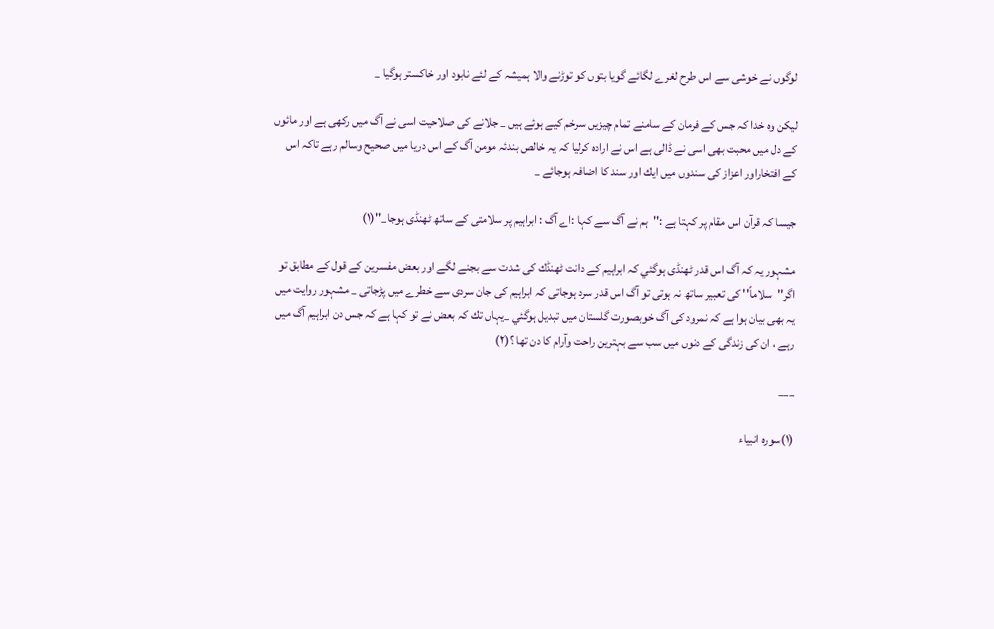لوگوں نے خوشى سے اس طرح لغرے لگائے گويا بتوں كو توڑنے والا ہميشہ كے لئے نابود اور خاكستر ہوگيا _

ليكن وہ خدا كہ جس كے فرمان كے سامنے تمام چيزيں سرخم كيے ہوئے ہيں _ جلانے كى صلاحيت اسى نے آگ ميں ركھى ہے اور مائوں كے دل ميں محبت بھى اسى نے ڈالى ہے اس نے ارادہ كرليا كہ يہ خالص بندئہ مومن آگ كے اس دريا ميں صحيح وسالم رہے تاكہ اس كے افتخاراور اعزاز كى سندوں ميں ايك اور سند كا اضافہ ہوجائے _

جيسا كہ قرآن اس مقام پر كہتا ہے :''ہم نے آگ سے كہا :اے آگ : ابراہيم پر سلامتى كے ساتھ ٹھنڈى ہوجا_''(۱)

مشہور يہ كہ آگ اس قدر ٹھنڈى ہوگئي كہ ابراہيم كے دانت ٹھنڈك كى شدت سے بجنے لگے اور بعض مفسرين كے قول كے مطابق تو اگر''سلاماً'' كى تعبير ساتھ نہ ہوتى تو آگ اس قدر سرد ہوجاتى كہ ابراہيم كى جان سردى سے خطرے ميں پڑجاتى _ مشہور روايت ميں يہ بھى بيان ہوا ہے كہ نمرود كى آگ خوبصورت گلستان ميں تبديل ہوگئي _يہاں تك كہ بعض نے تو كہا ہے كہ جس دن ابراہيم آگ ميں رہے ، ان كى زندگى كے دنوں ميں سب سے بہترين راحت وآرام كا دن تھا ؟(۲)

___

(۱)سورہ انبياء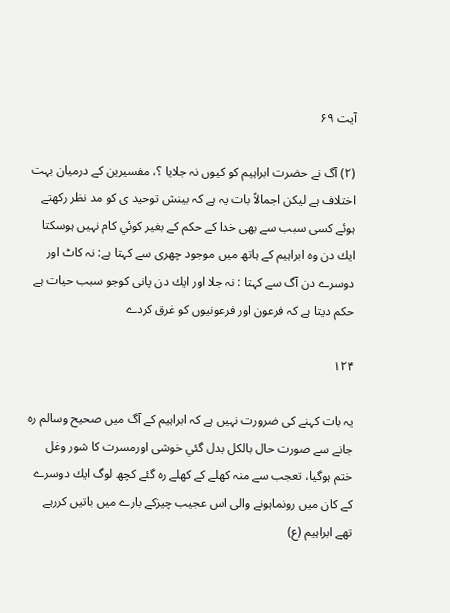آيت ۶۹

(۲) آگ نے حضرت ابراہيم كو كيوں نہ جلايا ؟، مفسيرين كے درميان بہت اختلاف ہے ليكن اجمالاً بات يہ ہے كہ بينش توحيد ى كو مد نظر ركھتے ہوئے كسى سبب سے بھى خدا كے حكم كے بغير كوئي كام نہيں ہوسكتا ايك دن وہ ابراہيم كے ہاتھ ميں موجود چھرى سے كہتا ہے: نہ كاٹ اور دوسرے دن آگ سے كہتا : نہ جلا اور ايك دن پانى كوجو سبب حيات ہے حكم ديتا ہے كہ فرعون اور فرعونيوں كو غرق كردے

۱۲۴

يہ بات كہنے كى ضرورت نہيں ہے كہ ابراہيم كے آگ ميں صحيح وسالم رہ جانے سے صورت حال بالكل بدل گئي خوشى اورمسرت كا شور وغل ختم ہوگيا، تعجب سے منہ كھلے كے كھلے رہ گئے كچھ لوگ ايك دوسرے كے كان ميں رونماہونے والى اس عجيب چيزكے بارے ميں باتيں كررہے تھے ابراہيم (ع)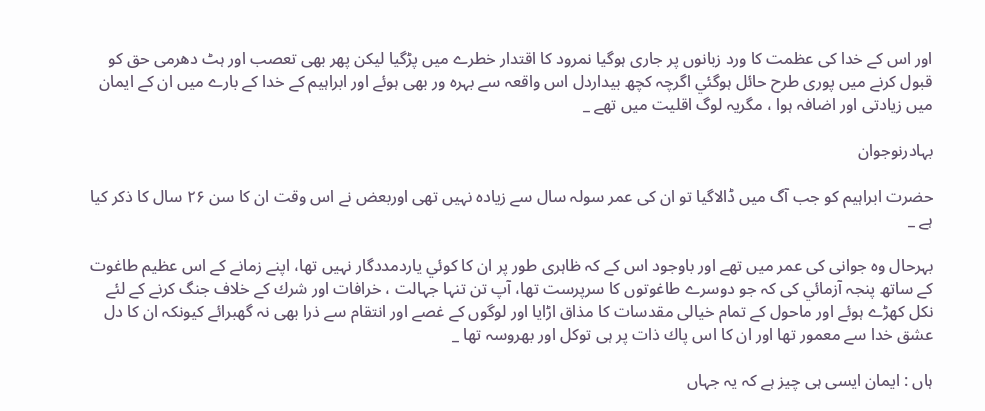اور اس كے خدا كى عظمت كا ورد زبانوں پر جارى ہوگيا نمرود كا اقتدار خطرے ميں پڑگيا ليكن پھر بھى تعصب اور ہٹ دھرمى حق كو قبول كرنے ميں پورى طرح حائل ہوگئي اگرچہ كچھ بيداردل اس واقعہ سے بہرہ ور بھى ہوئے اور ابراہيم كے خدا كے بارے ميں ان كے ايمان ميں زيادتى اور اضافہ ہوا ، مگريہ لوگ اقليت ميں تھے _

بہادرنوجوان

حضرت ابراہيم كو جب آگ ميں ڈالاگيا تو ان كى عمر سولہ سال سے زيادہ نہيں تھى اوربعض نے اس وقت ان كا سن ۲۶ سال كا ذكر كيا ہے _

بہرحال وہ جوانى كى عمر ميں تھے اور باوجود اس كے كہ ظاہرى طور پر ان كا كوئي ياردمددگار نہيں تھا، اپنے زمانے كے اس عظيم طاغوت كے ساتھ پنجہ آزمائي كى كہ جو دوسرے طاغوتوں كا سرپرست تھا، آپ تن تنہا جہالت ، خرافات اور شرك كے خلاف جنگ كرنے كے لئے نكل كھڑے ہوئے اور ماحول كے تمام خيالى مقدسات كا مذاق اڑايا اور لوگوں كے غصے اور انتقام سے ذرا بھى نہ گھبرائے كيونكہ ان كا دل عشق خدا سے معمور تھا اور ان كا اس پاك ذات پر ہى توكل اور بھروسہ تھا _

ہاں : ايمان ايسى ہى چيز ہے كہ يہ جہاں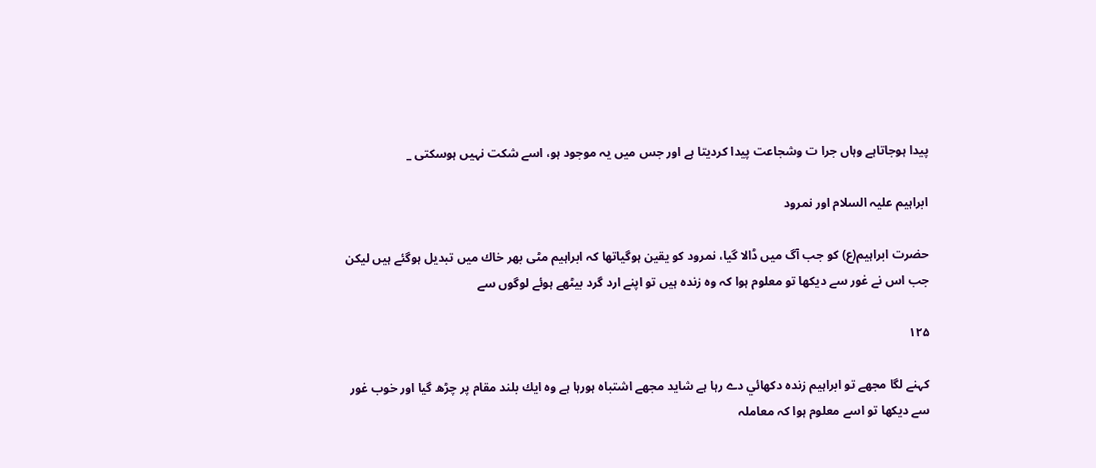پيدا ہوجاتاہے وہاں جرا ت وشجاعت پيدا كرديتا ہے اور جس ميں يہ موجود ہو، اسے شكت نہيں ہوسكتى _

ابراہيم عليہ السلام اور نمرود

حضرت ابراہيم(ع) كو جب آگ ميں ڈالا گيا، نمرود كو يقين ہوگياتھا كہ ابراہيم مٹى بھر خاك ميں تبديل ہوگئے ہيں ليكن جب اس نے غور سے ديكھا تو معلوم ہوا كہ وہ زندہ ہيں تو اپنے ارد گرد بيٹھے ہوئے لوگوں سے

۱۲۵

كہنے لگا مجھے تو ابراہيم زندہ دكھائي دے رہا ہے شايد مجھے اشتباہ ہورہا ہے وہ ايك بلند مقام پر چڑھ گيا اور خوب غور سے ديكھا تو اسے معلوم ہوا كہ معاملہ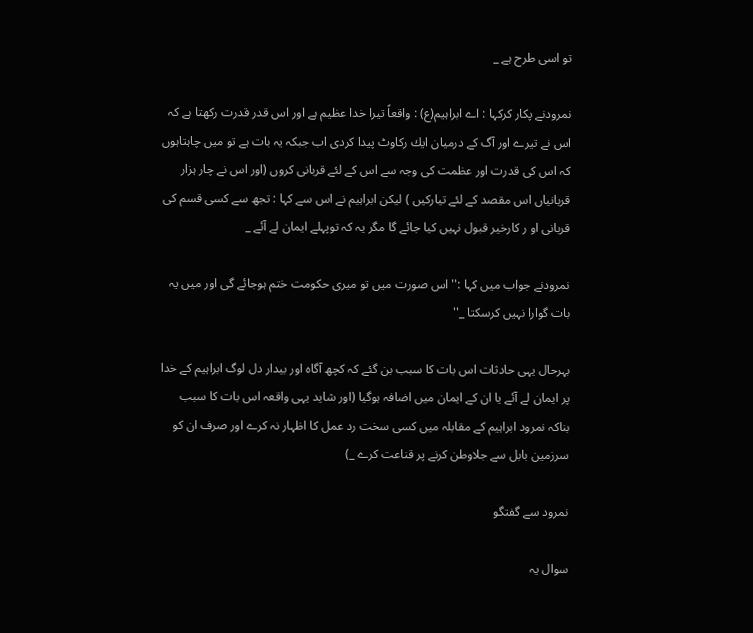تو اسى طرح ہے _

نمرودنے پكار كركہا : اے ابراہيم(ع) : واقعاً تيرا خدا عظيم ہے اور اس قدر قدرت ركھتا ہے كہ اس نے تيرے اور آگ كے درميان ايك ركاوٹ پيدا كردى اب جبكہ يہ بات ہے تو ميں چاہتاہوں كہ اس كى قدرت اور عظمت كى وجہ سے اس كے لئے قربانى كروں (اور اس نے چار ہزار قربانياں اس مقصد كے لئے تياركيں ) ليكن ابراہيم نے اس سے كہا : تجھ سے كسى قسم كى قربانى او ر كارخير قبول نہيں كيا جائے گا مگر يہ كہ توپہلے ايمان لے آئے _

نمرودنے جواب ميں كہا :'' اس صورت ميں تو ميرى حكومت ختم ہوجائے گى اور ميں يہ بات گوارا نہيں كرسكتا _''

بہرحال يہى حادثات اس بات كا سبب بن گئے كہ كچھ آگاہ اور بيدار دل لوگ ابراہيم كے خدا پر ايمان لے آئے يا ان كے ايمان ميں اضافہ ہوگيا (اور شايد يہى واقعہ اس بات كا سبب بناكہ نمرود ابراہيم كے مقابلہ ميں كسى سخت رد عمل كا اظہار نہ كرے اور صرف ان كو سرزمين بابل سے جلاوطن كرنے پر قناعت كرے _)

نمرود سے گفتگو

سوال يہ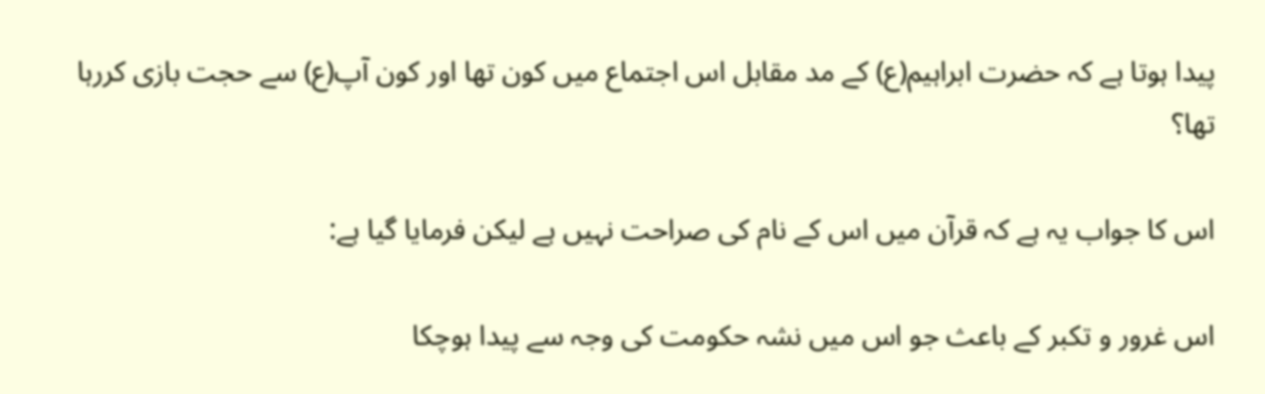پيدا ہوتا ہے كہ حضرت ابراہيم(ع) كے مد مقابل اس اجتماع ميں كون تھا اور كون آپ(ع) سے حجت بازى كررہا تھا؟

اس كا جواب يہ ہے كہ قرآن ميں اس كے نام كى صراحت نہيں ہے ليكن فرمايا گيا ہے:

اس غرور و تكبر كے باعث جو اس ميں نشہ حكومت كى وجہ سے پيدا ہوچكا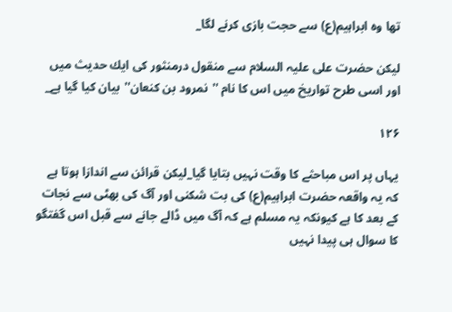تھا وہ ابراہيم(ع) سے حجت بازى كرنے لگا_

ليكن حضرت على عليہ السلام سے منقول درمنثور كى ايك حديث ميں اور اسى طرح تواريخ ميں اس كا نام ''نمرود بن كنعان''بيان كيا گيا ہے_

۱۲۶

يہاں پر اس مباحثے كا وقت نہيں بتايا گيا_ليكن قرائن سے اندازا ہوتا ہے كہ يہ واقعہ حضرت ابراہيم(ع) كى بت شكنى اور آگ كى بھٹى سے نجات كے بعد كا ہے كيونكہ يہ مسلم ہے كہ آگ ميں ڈالے جانے سے قبل اس گفتگو كا سوال ہى پيدا نہيں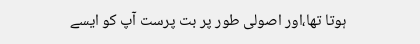ہوتا تھا،اور اصولى طور پر بت پرست آپ كو ايسے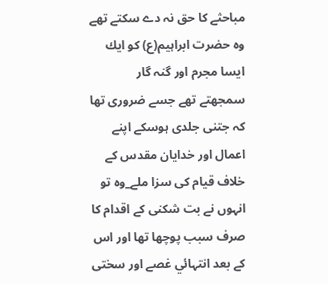مباحثے كا حق نہ دے سكتے تھے وہ حضرت ابراہيم(ع) كو ايك ايسا مجرم اور گنہ گار سمجھتے تھے جسے ضرورى تھا كہ جتنى جلدى ہوسكے اپنے اعمال اور خدايان مقدس كے خلاف قيام كى سزا ملے_وہ تو انہوں نے بت شكنى كے اقدام كا صرف سبب پوچھا تھا اور اس كے بعد انتہائي غصے اور سختى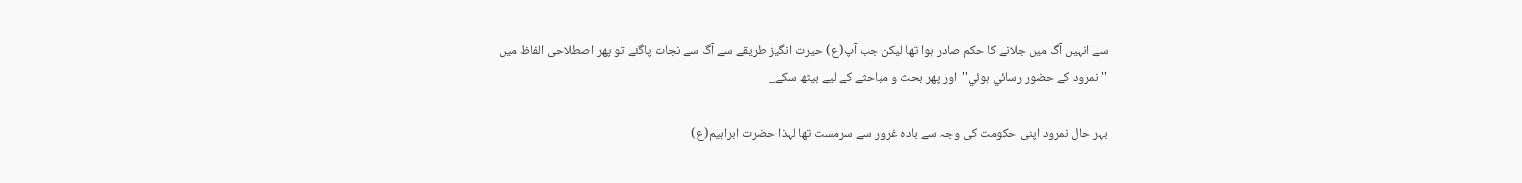سے انہيں آگ ميں جلانے كا حكم صادر ہوا تھا ليكن جب آپ(ع) حيرت انگيز طريقے سے آگ سے نجات پاگئے تو پھر اصطلاحى الفاظ ميں ''نمرود كے حضور رسائي ہوئي''اور پھر بحث و مباحثے كے ليے بيٹھ سكے_

بہر حال نمرود اپنى حكومت كى وجہ سے بادہ غرور سے سرمست تھا لہذا حضرت ابراہيم(ع)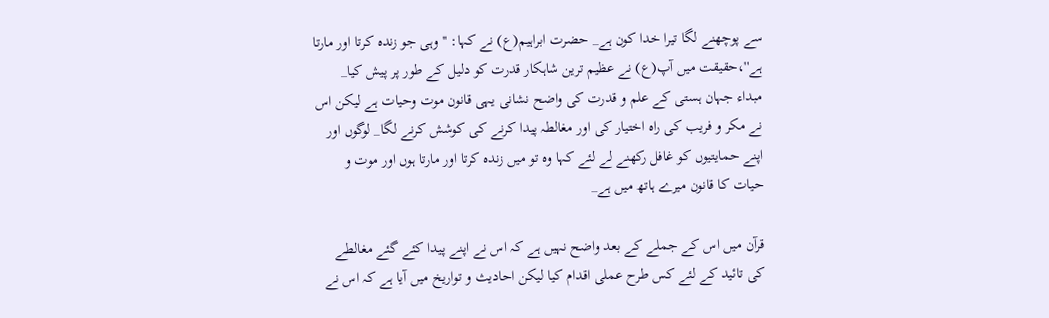سے پوچھنے لگا تيرا خدا كون ہے_ حضرت ابراہيم(ع) نے كہا: ''وہى جو زندہ كرتا اور مارتا ہے''،حقيقت ميں آپ(ع) نے عظيم ترين شاہكار قدرت كو دليل كے طور پر پيش كيا_ مبداء جہان ہستى كے علم و قدرت كى واضح نشانى يہى قانون موت وحيات ہے ليكن اس نے مكر و فريب كى راہ اختيار كى اور مغالطہ پيدا كرنے كى كوشش كرنے لگا_ لوگوں اور اپنے حمايتيوں كو غافل ركھنے لے لئے كہا وہ تو ميں زندہ كرتا اور مارتا ہوں اور موت و حيات كا قانون ميرے ہاتھ ميں ہے_

قرآن ميں اس كے جملے كے بعد واضح نہيں ہے كہ اس نے اپنے پيدا كئے گئے مغالطے كى تائيد كے لئے كس طرح عملى اقدام كيا ليكن احاديث و تواريخ ميں آيا ہے كہ اس نے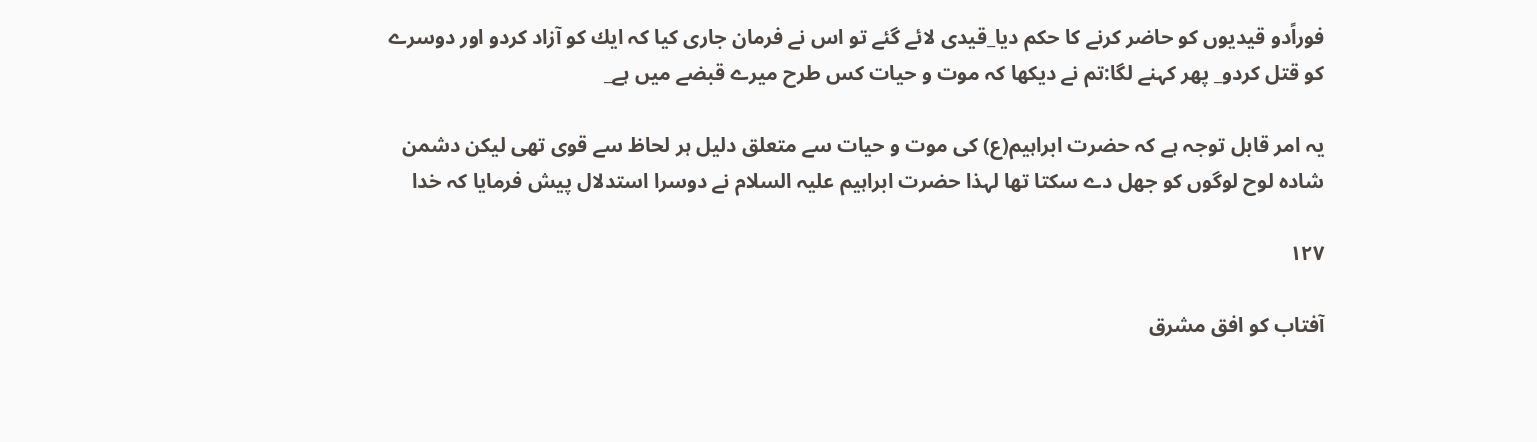فوراًدو قيديوں كو حاضر كرنے كا حكم ديا_قيدى لائے گئے تو اس نے فرمان جارى كيا كہ ايك كو آزاد كردو اور دوسرے كو قتل كردو_ پھر كہنے لگا:تم نے ديكھا كہ موت و حيات كس طرح ميرے قبضے ميں ہے_

يہ امر قابل توجہ ہے كہ حضرت ابراہيم(ع) كى موت و حيات سے متعلق دليل ہر لحاظ سے قوى تھى ليكن دشمن شادہ لوح لوگوں كو جھل دے سكتا تھا لہذا حضرت ابراہيم عليہ السلام نے دوسرا استدلال پيش فرمايا كہ خدا

۱۲۷

آفتاب كو افق مشرق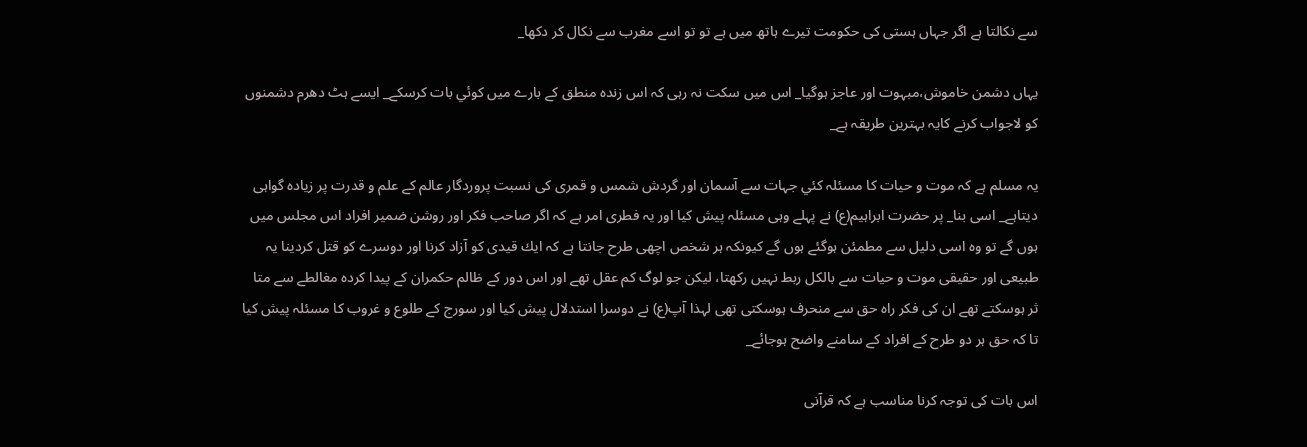سے نكالتا ہے اگر جہاں ہستى كى حكومت تيرے ہاتھ ميں ہے تو تو اسے مغرب سے نكال كر دكھا_

يہاں دشمن خاموش،مبہوت اور عاجز ہوگيا_ اس ميں سكت نہ رہى كہ اس زندہ منطق كے بارے ميں كوئي بات كرسكے_ ايسے ہٹ دھرم دشمنوں كو لاجواب كرنے كايہ بہترين طريقہ ہے_

يہ مسلم ہے كہ موت و حيات كا مسئلہ كئي جہات سے آسمان اور گردش شمس و قمرى كى نسبت پروردگار عالم كے علم و قدرت پر زيادہ گواہى ديتاہے_ اسى بنا_ پر حضرت ابراہيم(ع) نے پہلے وہى مسئلہ پيش كيا اور يہ فطرى امر ہے كہ اگر صاحب فكر اور روشن ضمير افراد اس مجلس ميں ہوں گے تو وہ اسى دليل سے مطمئن ہوگئے ہوں گے كيونكہ ہر شخص اچھى طرح جانتا ہے كہ ايك قيدى كو آزاد كرنا اور دوسرے كو قتل كردينا يہ طبيعى اور حقيقى موت و حيات سے بالكل ربط نہيں ركھتا، ليكن جو لوگ كم عقل تھے اور اس دور كے ظالم حكمران كے پيدا كردہ مغالطے سے متا ثر ہوسكتے تھے ان كى فكر راہ حق سے منحرف ہوسكتى تھى لہذا آپ(ع) نے دوسرا استدلال پيش كيا اور سورج كے طلوع و غروب كا مسئلہ پيش كيا تا كہ حق ہر دو طرح كے افراد كے سامنے واضح ہوجائے_

اس بات كى توجہ كرنا مناسب ہے كہ قرآنى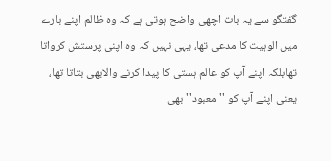گفتگو سے يہ بات اچھى واضح ہوتى ہے كہ وہ ظالم اپنے بارے ميں الوہيت كا مدعى تھا، يہى نہيں كہ وہ اپنى پرستش كرواتا تھابلكہ اپنے آپ كو عالم ہستى كا پيدا كرنے والابھى بتاتا تھا، يعنى اپنے آپ كو ''معبود'' بھى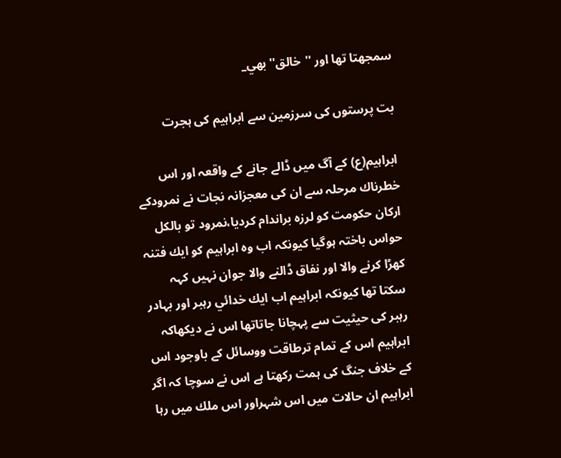سمجھتا تھا اور ''خالق'' بھي_

بت پرستوں كى سرزمين سے ابراہيم كى ہجرت

ابراہيم(ع) كے آگ ميں ڈالے جانے كے واقعہ اور اس خطرناك مرحلہ سے ان كى معجزانہ نجات نے نمرودكے اركان حكومت كو لرزہ براندام كرديا،نمرود تو بالكل حواس باختہ ہوگيا كيونكہ اب وہ ابراہيم كو ايك فتنہ كھڑا كرنے والا اور نفاق ڈالنے والا جوان نہيں كہہ سكتا تھا كيونكہ ابراہيم اب ايك خدائي رہبر اور بہادر رہبر كى حيثيت سے پہچانا جاتاتھا اس نے ديكھاكہ ابراہيم اس كے تمام ترطاقت ووسائل كے باوجود اس كے خلاف جنگ كى ہمت ركھتا ہے اس نے سوچا كہ اگر ابراہيم ان حالات ميں اس شہراور اس ملك ميں رہا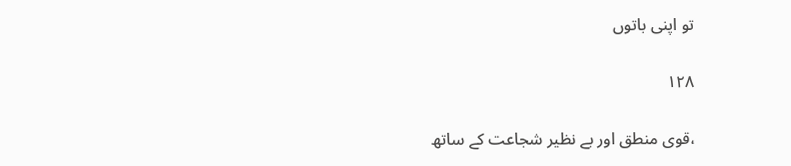تو اپنى باتوں

۱۲۸

،قوى منطق اور بے نظير شجاعت كے ساتھ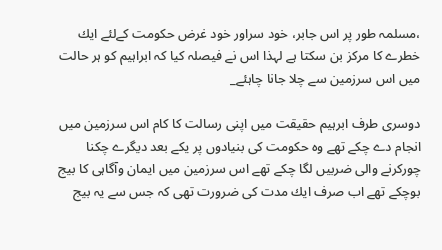،مسلمہ طور پر اس جابر، خود سراور خود غرض حكومت كےلئے ايك خطرے كا مركز بن سكتا ہے لہذا اس نے فيصلہ كيا كہ ابراہيم كو ہر حالت ميں اس سرزمين سے چلا جانا چاہئے_

دوسرى طرف ابرہيم حقيقت ميں اپنى رسالت كا كام اس سرزمين ميں انجام دے چكے تھے وہ حكومت كى بنيادوں پر يكے بعد ديگرے چكنا چوركرنے والى ضربيں لگا چكے تھے اس سرزمين ميں ايمان وآگاہى كا بيج بوچكے تھے اب صرف ايك مدت كى ضرورت تھى كہ جس سے يہ بيج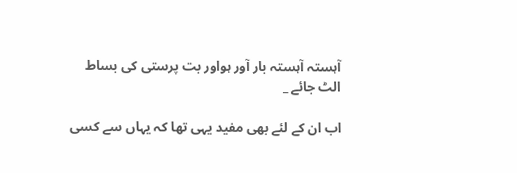آہستہ آہستہ بار آور ہواور بت پرستى كى بساط الٹ جائے _

اب ان كے لئے بھى مفيد يہى تھا كہ يہاں سے كسى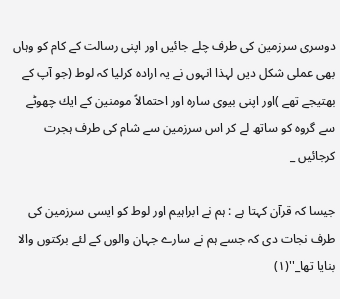دوسرى سرزمين كى طرف چلے جائيں اور اپنى رسالت كے كام كو وہاں بھى عملى شكل ديں لہذا انہوں نے يہ ارادہ كرليا كہ لوط (جو آپ كے بھتيجے تھے )اور اپنى بيوى سارہ اور احتمالاً مومنين كے ايك چھوٹے سے گروہ كو ساتھ لے كر اس سرزمين سے شام كى طرف ہجرت كرجائيں _

جيسا كہ قرآن كہتا ہے : ہم نے ابراہيم اور لوط كو ايسى سرزمين كى طرف نجات دى كہ جسے ہم نے سارے جہان والوں كے لئے بركتوں والا بنايا تھا_''(۱)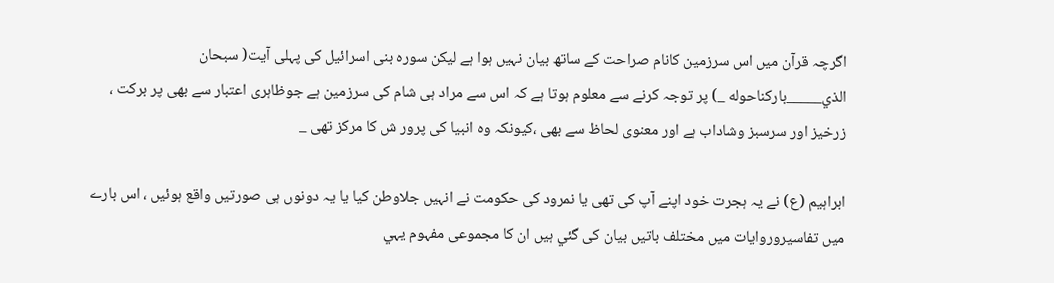اگرچہ قرآن ميں اس سرزمين كانام صراحت كے ساتھ بيان نہيں ہوا ہے ليكن سورہ بنى اسرائيل كى پہلى آيت( سبحان الذي_____باركناحوله _) پر توجہ كرنے سے معلوم ہوتا ہے كہ اس سے مراد ہى شام كى سرزمين ہے جوظاہرى اعتبار سے بھى پر بركت ، زرخيز اور سرسبز وشاداب ہے اور معنوى لحاظ سے بھى ،كيونكہ وہ انبيا كى پرور ش كا مركز تھى _

ابراہيم (ع) نے يہ ہجرت خود اپنے آپ كى تھى يا نمرود كى حكومت نے انہيں جلاوطن كيا يا يہ دونوں ہى صورتيں واقع ہوئيں ، اس بارے ميں تفاسيروروايات ميں مختلف باتيں بيان كى گئي ہيں ان كا مجموعى مفہوم يہي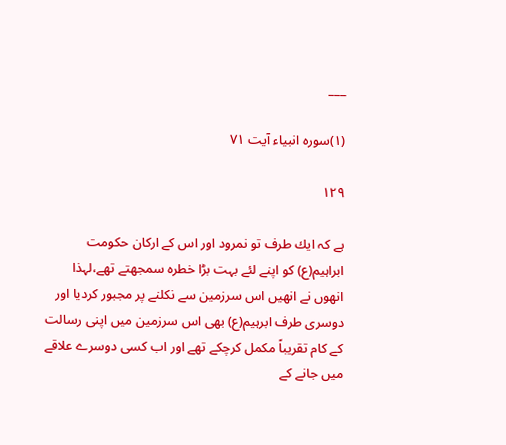___

(۱)سورہ انبياء آيت ۷۱

۱۲۹

ہے كہ ايك طرف تو نمرود اور اس كے اركان حكومت ابراہيم(ع) كو اپنے لئے بہت بڑا خطرہ سمجھتے تھے،لہذا انھوں نے انھيں اس سرزمين سے نكلنے پر مجبور كرديا اور دوسرى طرف ابرہيم(ع) بھى اس سرزمين ميں اپنى رسالت كے كام تقريباً مكمل كرچكے تھے اور اب كسى دوسرے علاقے ميں جانے كے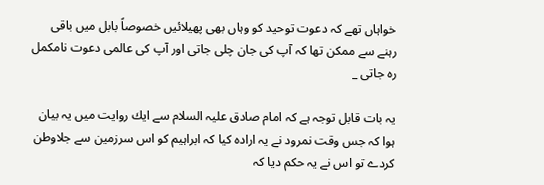خواہاں تھے كہ دعوت توحيد كو وہاں بھى پھيلائيں خصوصاً بابل ميں باقى رہنے سے ممكن تھا كہ آپ كى جان چلى جاتى اور آپ كى عالمى دعوت نامكمل رہ جاتى _

يہ بات قابل توجہ ہے كہ امام صادق عليہ السلام سے ايك روايت ميں يہ بيان ہوا كہ جس وقت نمرود نے يہ ارادہ كيا كہ ابراہيم كو اس سرزمين سے جلاوطن كردے تو اس نے يہ حكم ديا كہ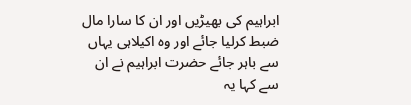ابراہيم كى بھيڑيں اور ان كا سارا مال ضبط كرليا جائے اور وہ اكيلاہى يہاں سے باہر جائے حضرت ابراہيم نے ان سے كہا يہ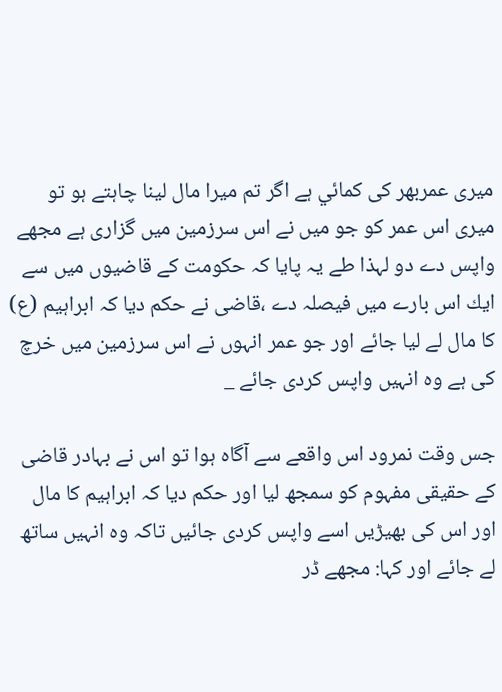ميرى عمربھر كى كمائي ہے اگر تم ميرا مال لينا چاہتے ہو تو ميرى اس عمر كو جو ميں نے اس سرزمين ميں گزارى ہے مجھے واپس دے دو لہذا طے يہ پايا كہ حكومت كے قاضيوں ميں سے ايك اس بارے ميں فيصلہ دے ،قاضى نے حكم ديا كہ ابراہيم (ع) كا مال لے ليا جائے اور جو عمر انہوں نے اس سرزمين ميں خرچ كى ہے وہ انہيں واپس كردى جائے _

جس وقت نمرود اس واقعے سے آگاہ ہوا تو اس نے بہادر قاضى كے حقيقى مفہوم كو سمجھ ليا اور حكم ديا كہ ابراہيم كا مال اور اس كى بھيڑيں اسے واپس كردى جائيں تاكہ وہ انہيں ساتھ لے جائے اور كہا: مجھے ڈر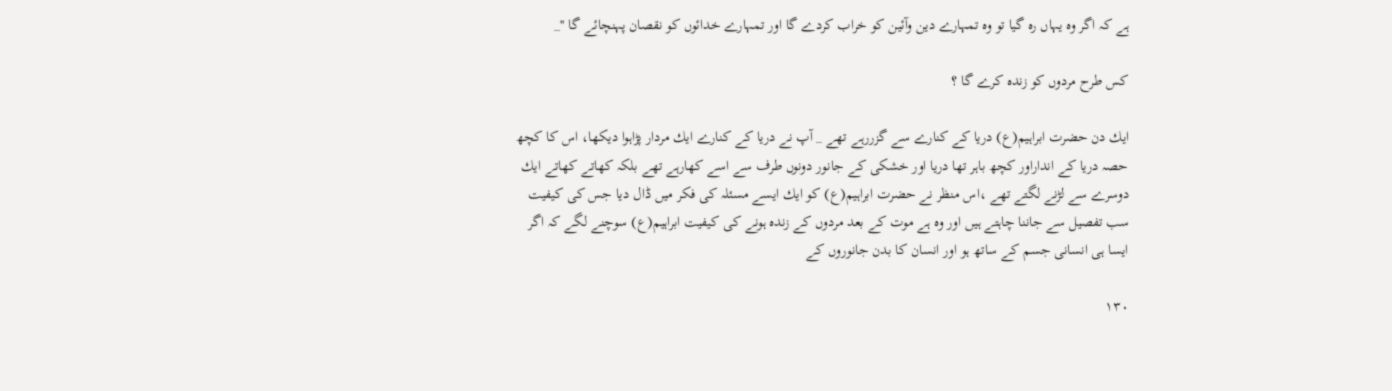ہے كہ اگر وہ يہاں رہ گيا تو وہ تمہارے دين وآئين كو خراب كردے گا اور تمہارے خدائوں كو نقصان پہنچائے گا ''_

كس طرح مردوں كو زندہ كرے گا ؟

ايك دن حضرت ابراہيم(ع) دريا كے كنارے سے گزررہے تھے _ آپ نے دريا كے كنارے ايك مردار پڑاہوا ديكھا، اس كا كچھ حصہ دريا كے انداراور كچھ باہر تھا دريا اور خشكى كے جانور دونوں طرف سے اسے كھارہے تھے بلكہ كھاتے كھاتے ايك دوسرے سے لڑنے لگتے تھے ،اس منظر نے حضرت ابراہيم(ع) كو ايك ايسے مسئلہ كى فكر ميں ڈال ديا جس كى كيفيت سب تفصيل سے جاننا چاہتے ہيں اور وہ ہے موت كے بعد مردوں كے زندہ ہونے كى كيفيت ابراہيم(ع) سوچنے لگے كہ اگر ايسا ہى انسانى جسم كے ساتھ ہو اور انسان كا بدن جانوروں كے

۱۳۰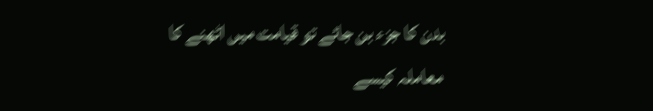بدن كا جزء بن جائے تو قيامت ميں اٹھنے كا معاملہ كيسے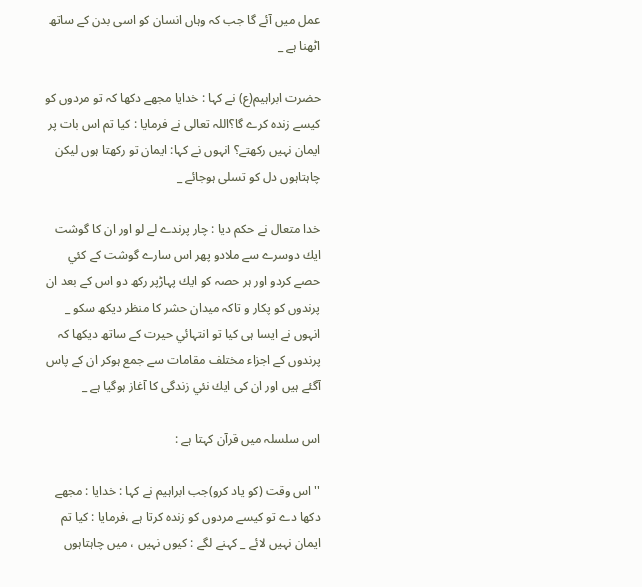عمل ميں آئے گا جب كہ وہاں انسان كو اسى بدن كے ساتھ اٹھنا ہے _

حضرت ابراہيم(ع) نے كہا : خدايا مجھے دكھا كہ تو مردوں كو كيسے زندہ كرے گا؟اللہ تعالى نے فرمايا : كيا تم اس بات پر ايمان نہيں ركھتے؟ انہوں نے كہا: ايمان تو ركھتا ہوں ليكن چاہتاہوں دل كو تسلى ہوجائے _

خدا متعال نے حكم ديا : چار پرندے لے لو اور ان كا گوشت ايك دوسرے سے ملادو پھر اس سارے گوشت كے كئي حصے كردو اور ہر حصہ كو ايك پہاڑپر ركھ دو اس كے بعد ان پرندوں كو پكار و تاكہ ميدان حشر كا منظر ديكھ سكو _ انہوں نے ايسا ہى كيا تو انتہائي حيرت كے ساتھ ديكھا كہ پرندوں كے اجزاء مختلف مقامات سے جمع ہوكر ان كے پاس آگئے ہيں اور ان كى ايك نئي زندگى كا آغاز ہوگيا ہے _

اس سلسلہ ميں قرآن كہتا ہے :

''اس وقت (كو ياد كرو)جب ابراہيم نے كہا : خدايا : مجھے دكھا دے تو كيسے مردوں كو زندہ كرتا ہے ،فرمايا : كيا تم ايمان نہيں لائے _ كہنے لگے : كيوں نہيں ، ميں چاہتاہوں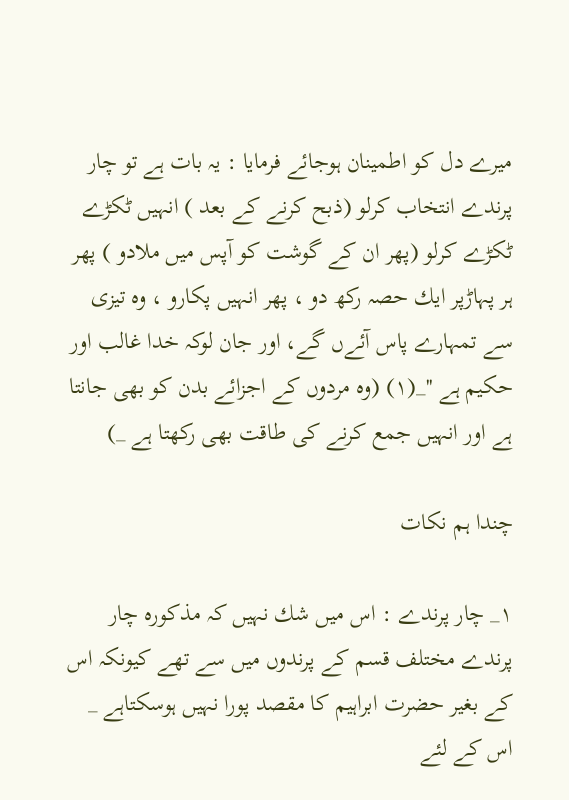ميرے دل كو اطمينان ہوجائے فرمايا : يہ بات ہے تو چار پرندے انتخاب كرلو (ذبح كرنے كے بعد ) انہيں ٹكڑے ٹكڑے كرلو (پھر ان كے گوشت كو آپس ميں ملادو ) پھر ہر پہاڑپر ايك حصہ ركھ دو ، پھر انہيں پكارو ، وہ تيزى سے تمہارے پاس آئےں گے، اور جان لوكہ خدا غالب اور حكيم ہے ''_(۱) (وہ مردوں كے اجزائے بدن كو بھى جانتا ہے اور انہيں جمع كرنے كى طاقت بھى ركھتا ہے _)

چندا ہم نكات

۱_ چار پرندے : اس ميں شك نہيں كہ مذكورہ چار پرندے مختلف قسم كے پرندوں ميں سے تھے كيونكہ اس كے بغير حضرت ابراہيم كا مقصد پورا نہيں ہوسكتاہے _ اس كے لئے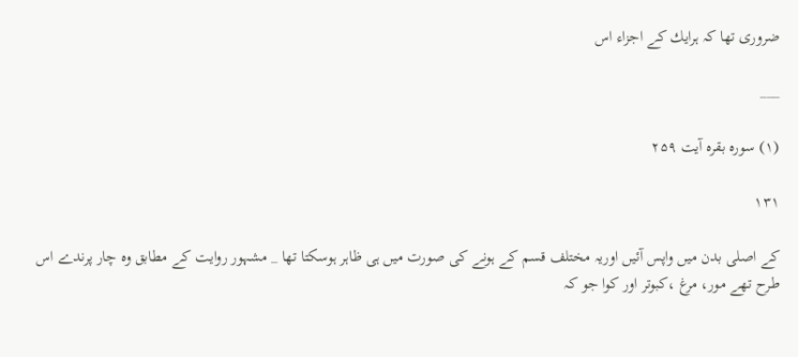ضرورى تھا كہ ہرايك كے اجزاء اس

___

(۱) سورہ بقرہ آيت ۲۵۹

۱۳۱

كے اصلى بدن ميں واپس آئيں اوريہ مختلف قسم كے ہونے كى صورت ميں ہى ظاہر ہوسكتا تھا _ مشہور روايت كے مطابق وہ چار پرندے اس طرح تھے مور، مرغ ،كبوتر اور كوا جو كہ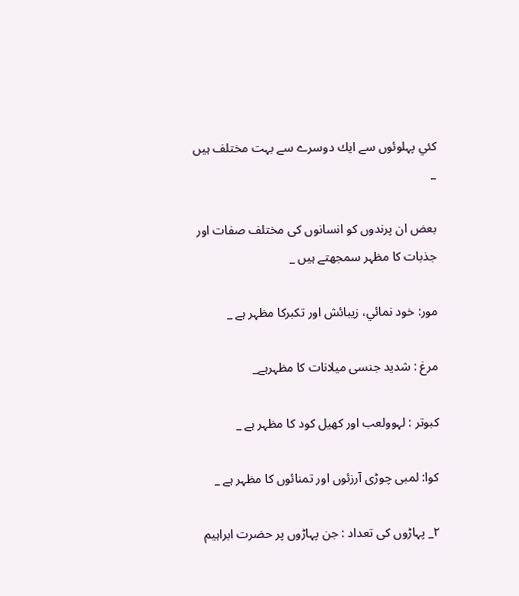كئي پہلوئوں سے ايك دوسرے سے بہت مختلف ہيں _

بعض ان پرندوں كو انسانوں كى مختلف صفات اور جذبات كا مظہر سمجھتے ہيں _

مور: خود نمائي، زيبائش اور تكبركا مظہر ہے _

مرغ : شديد جنسى ميلانات كا مظہرہے_

كبوتر : لہوولعب اور كھيل كود كا مظہر ہے _

كوا: لمبى چوڑى آرزئوں اور تمنائوں كا مظہر ہے _

۲_ پہاڑوں كى تعداد : جن پہاڑوں پر حضرت ابراہيم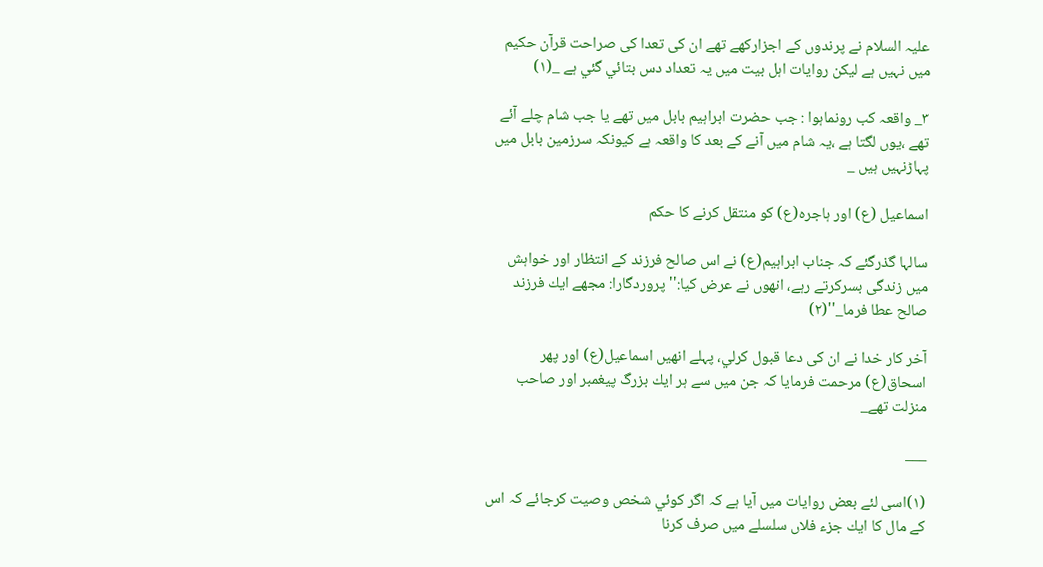عليہ السلام نے پرندوں كے اجزاركھے تھے ان كى تعدا كى صراحت قرآن حكيم ميں نہيں ہے ليكن روايات اہل بيت ميں يہ تعداد دس بتائي گئي ہے _(۱)

۳_ واقعہ كب رونماہوا : جب حضرت ابراہيم بابل ميں تھے يا جب شام چلے آئے تھے ،يوں لگتا ہے ،يہ شام ميں آنے كے بعد كا واقعہ ہے كيونكہ سرزمين بابل ميں پہاڑنہيں ہيں _

اسماعيل (ع) اور ہاجرہ(ع) كو منتقل كرنے كا حكم

سالہا گذرگئے كہ جناب ابراہيم(ع) نے اس صالح فرزند كے انتظار اور خواہش ميں زندگى بسركرتے رہے، انھوں نے عرض كيا:'' پروردگارا: مجھے ايك فرزند صالح عطا فرما_''(۲)

آخر كار خدا نے ان كى دعا قبول كرلي، پہلے انھيں اسماعيل(ع) اور پھر اسحاق(ع) مرحمت فرمايا كہ جن ميں سے ہر ايك بزرگ پيغمبر اور صاحب منزلت تھے_

___

(۱)اسى لئے بعض روايات ميں آيا ہے كہ اگر كوئي شخص وصيت كرجائے كہ اس كے مال كا ايك جزء فلاں سلسلے ميں صرف كرنا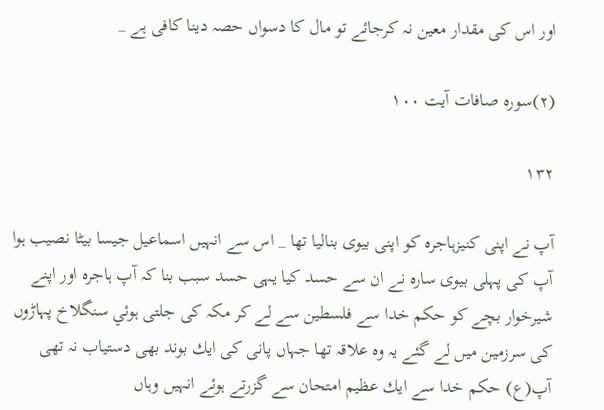اور اس كى مقدار معين نہ كرجائے تو مال كا دسواں حصہ دينا كافى ہے _

(۲)سورہ صافات آيت ۱۰۰

۱۳۲

آپ نے اپنى كنيزہاجرہ كو اپنى بيوى بناليا تھا _ اس سے انہيں اسماعيل جيسا بيٹا نصيب ہوا آپ كى پہلى بيوى سارہ نے ان سے حسد كيا يہى حسد سبب بنا كہ آپ ہاجرہ اور اپنے شيرخوار بچے كو حكم خدا سے فلسطين سے لے كر مكہ كى جلتى ہوئي سنگلاخ پہاڑوں كى سرزمين ميں لے گئے يہ وہ علاقہ تھا جہاں پانى كى ايك بوند بھى دستياب نہ تھى آپ(ع) حكم خدا سے ايك عظيم امتحان سے گزرتے ہوئے انہيں وہاں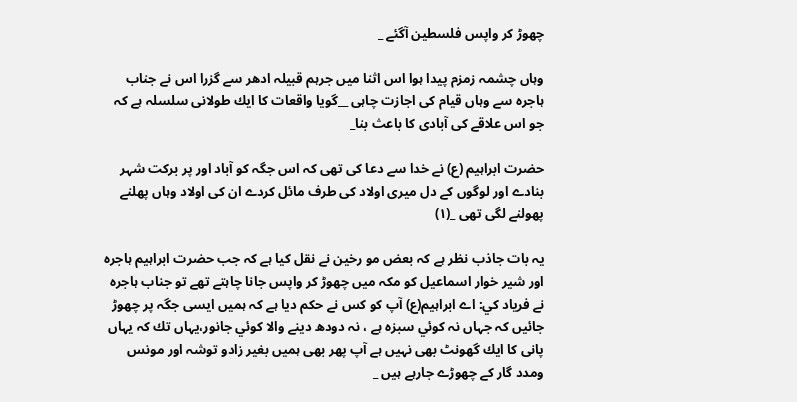چھوڑ كر واپس فلسطين آگئے _

وہاں چشمہ زمزم پيدا ہوا اس اثنا ميں جرہم قبيلہ ادھر سے گزرا اس نے جناب ہاجرہ سے وہاں قيام كى اجازت چاہى __گويا واقعات كا ايك طولانى سلسلہ ہے كہ جو اس علاقے كى آبادى كا باعث بنا_

حضرت ابراہيم (ع) نے خدا سے دعا كى تھى كہ اس جگہ كو آباد اور پر بركت شہر بنادے اور لوگوں كے دل ميرى اولاد كى طرف مائل كردے ان كى اولاد وہاں پھلنے پھولنے لگى تھى _(۱)

يہ بات جاذب نظر ہے كہ بعض مو رخين نے نقل كيا ہے كہ جب حضرت ابراہيم ہاجرہ اور شير خوار اسماعيل كو مكہ ميں چھوڑ كر واپس جانا چاہتے تھے تو جناب ہاجرہ نے فرياد كي: اے ابراہيم(ع) آپ كو كس نے حكم ديا ہے كہ ہميں ايسى جگہ پر چھوڑ جائيں كہ جہاں نہ كوئي سبزہ ہے ، نہ دودھ دينے والا كوئي جانور،يہاں تك كہ يہاں پانى كا ايك گھونٹ بھى نہيں ہے آپ پھر بھى ہميں بغير زادو توشہ اور مونس ومدد گار كے چھوڑے جارہے ہيں _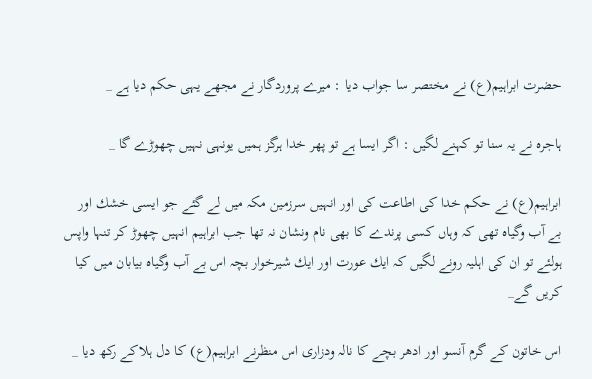حضرت ابراہيم(ع) نے مختصر سا جواب ديا : ميرے پروردگار نے مجھے يہى حكم ديا ہے _

ہاجرہ نے يہ سنا تو كہنے لگيں : اگر ايسا ہے تو پھر خدا ہرگز ہميں يونہى نہيں چھوڑے گا _

ابراہيم(ع) نے حكم خدا كى اطاعت كى اور انہيں سرزمين مكہ ميں لے گئے جو ايسى خشك اور بے آب وگياہ تھى كہ وہاں كسى پرندے كا بھى نام ونشان نہ تھا جب ابراہيم انہيں چھوڑ كر تنہا واپس ہولئے تو ان كى اہليہ رونے لگيں كہ ايك عورت اور ايك شيرخوار بچہ اس بے آب وگياہ بيابان ميں كيا كريں گے_

اس خاتون كے گرم آنسو اور ادھر بچے كا نالہ ودزارى اس منظرنے ابراہيم(ع) كا دل ہلاكے ركھ ديا _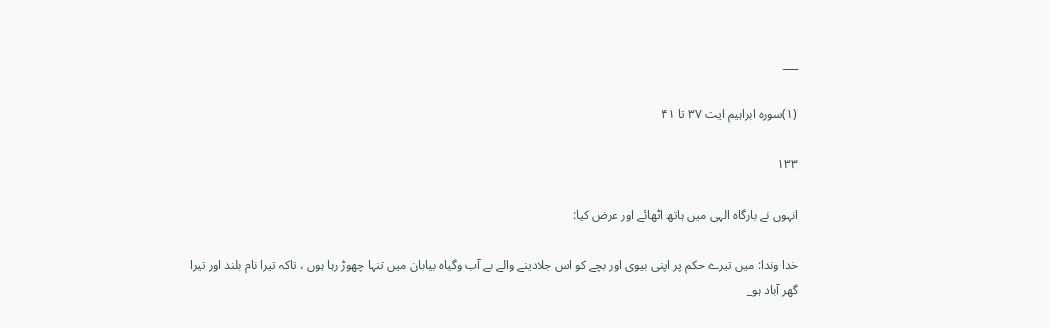___

(۱)سورہ ابراہيم ايت ۳۷ تا ۴۱

۱۳۳

انہوں نے بارگاہ الہى ميں ہاتھ اٹھائے اور عرض كيا:

خدا وندا: ميں تيرے حكم پر اپنى بيوى اور بچے كو اس جلادينے والے بے آب وگياہ بيابان ميں تنہا چھوڑ رہا ہوں ، تاكہ تيرا نام بلند اور تيرا گھر آباد ہو_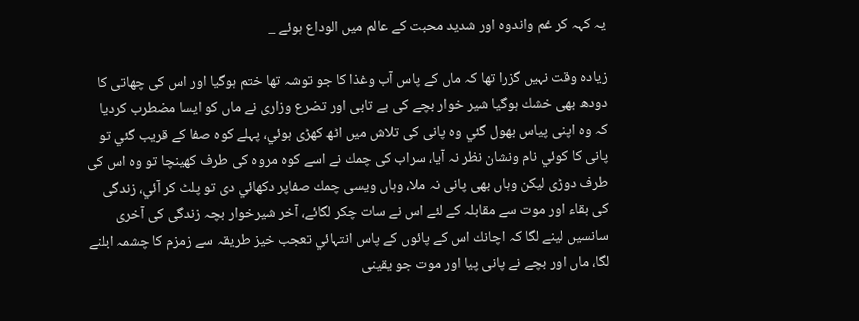يہ كہہ كر غم واندوہ اور شديد محبت كے عالم ميں الوداع ہوئے _

زيادہ وقت نہيں گزرا تھا كہ ماں كے پاس آب وغذا كا جو توشہ تھا ختم ہوگيا اور اس كى چھاتى كا دودھ بھى خشك ہوگيا شير خوار بچے كى بے تابى اور تضرع وزارى نے ماں كو ايسا مضطرب كرديا كہ وہ اپنى پياس بھول گئي وہ پانى كى تلاش ميں اٹھ كھڑى ہوئي، پہلے كوہ صفا كے قريب گئي تو پانى كا كوئي نام ونشان نظر نہ آيا، سراب كى چمك نے اسے كوہ مروہ كى طرف كھينچا تو وہ اس كى طرف دوڑى ليكن وہاں بھى پانى نہ ملا، وہاں ويسى چمك صفاپر دكھائي دى تو پلٹ كر آئي، زندگى كى بقاء اور موت سے مقابلہ كے لئے اس نے سات چكر لگائے، آخر شيرخوار بچہ زندگى كى آخرى سانسيں لينے لگا كہ اچانك اس كے پائوں كے پاس انتہائي تعجب خيز طريقہ سے زمزم كا چشمہ ابلنے لگا، ماں اور بچے نے پانى پيا اور موت جو يقينى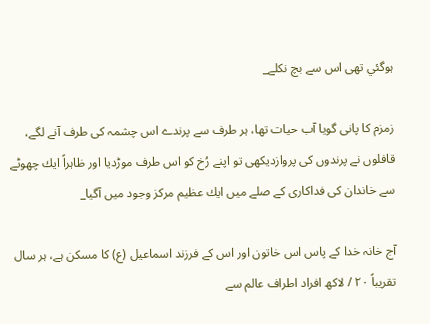ہوگئي تھى اس سے بچ نكلے_

زمزم كا پانى گويا آب حيات تھا، ہر طرف سے پرندے اس چشمہ كى طرف آنے لگے، قافلوں نے پرندوں كى پروازديكھى تو اپنے رُخ كو اس طرف موڑديا اور ظاہراً ايك چھوٹے سے خاندان كى فداكارى كے صلے ميں ايك عظيم مركز وجود ميں آگيا_

آج خانہ خدا كے پاس اس خاتون اور اس كے فرزند اسماعيل (ع) كا مسكن ہے، ہر سال تقريباً ۲۰ / لاكھ افراد اطراف عالم سے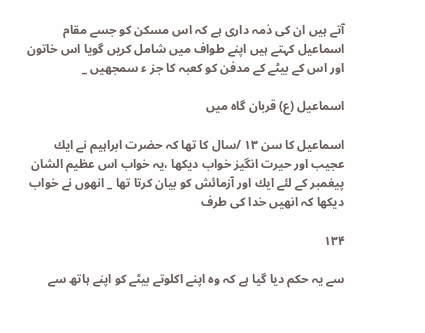آتے ہيں ان كى ذمہ دارى ہے كہ اس مسكن كو جسے مقام اسماعيل كہتے ہيں اپنے طواف ميں شامل كريں گويا اس خاتون اور اس كے بيٹے كے مدفن كو كعبہ كا جز ء سمجھيں _

اسماعيل (ع) قربان گاہ ميں

اسماعيل كا سن ۱۳ /سال كا تھا كہ حضرت ابراہيم نے ايك عجيب اور حيرت انگيز خواب ديكھا ،يہ خواب اس عظيم الشان پيغمبر كے لئے ايك اور آزمائش كو بيان كرتا تھا _ انھوں نے خواب ديكھا كہ انھيں خدا كى طرف

۱۳۴

سے يہ حكم ديا گيا ہے كہ وہ اپنے اكلوتے بيٹے كو اپنے ہاتھ سے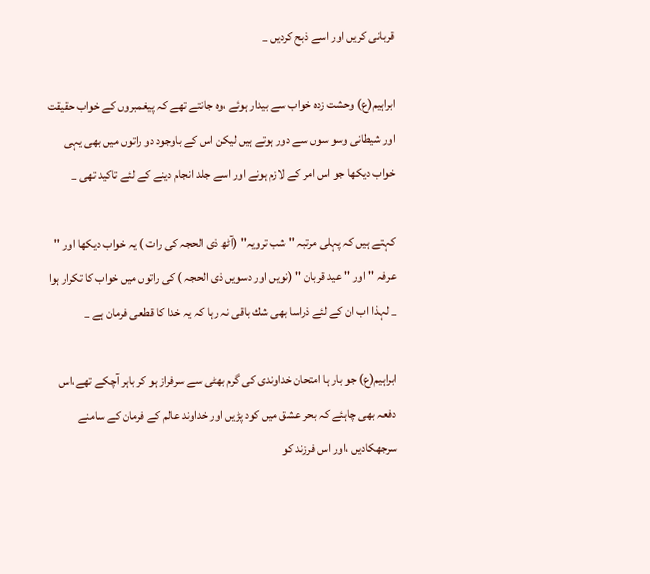قربانى كريں اور اسے ذبح كرديں _

ابراہيم(ع) وحشت زدہ خواب سے بيدار ہوئے ،وہ جانتے تھے كہ پيغمبروں كے خواب حقيقت اور شيطانى وسو سوں سے دور ہوتے ہيں ليكن اس كے باوجود دو راتوں ميں بھى يہى خواب ديكھا جو اس امر كے لازم ہونے اور اسے جلد انجام دينے كے لئے تاكيد تھى _

كہتے ہيں كہ پہلى مرتبہ '' شب ترويہ'' (آٹھ ذى الحجہ كى رات ) يہ خواب ديكھا اور '' عرفہ '' اور '' عيد قربان '' (نويں اور دسويں ذى الحجہ ) كى راتوں ميں خواب كا تكرار ہوا _ لہذا اب ان كے لئے ذراسا بھى شك باقى نہ رہا كہ يہ خدا كا قطعى فرمان ہے _

ابراہيم(ع) جو بار ہا امتحان خداوندى كى گرم بھٹى سے سرفراز ہو كر باہر آچكے تھے،اس دفعہ بھى چاہئے كہ بحر عشق ميں كود پڑيں اور خداوند عالم كے فرمان كے سامنے سرجھكاديں ،اور اس فرزند كو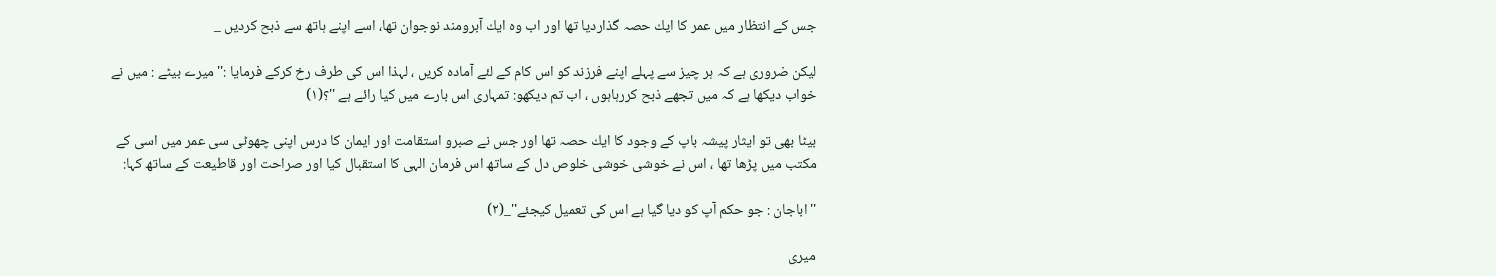جس كے انتظار ميں عمر كا ايك حصہ گذارديا تھا اور اب وہ ايك آبرومند نوجوان تھا، اسے اپنے ہاتھ سے ذبح كرديں _

ليكن ضرورى ہے كہ ہر چيز سے پہلے اپنے فرزند كو اس كام كے لئے آمادہ كريں ، لہذا اس كى طرف رخ كركے فرمايا :'' ميرے بيٹے : ميں نے خواب ديكھا ہے كہ ميں تجھے ذبح كررہاہوں ، اب تم ديكھو: تمہارى اس بارے ميں كيا رائے ہے ''؟(۱)

بيٹا بھى تو ايثار پيشہ باپ كے وجود كا ايك حصہ تھا اور جس نے صبرو استقامت اور ايمان كا درس اپنى چھوٹى سى عمر ميں اسى كے مكتب ميں پڑھا تھا ، اس نے خوشى خوشى خلوص دل كے ساتھ اس فرمان الہى كا استقبال كيا اور صراحت اور قاطيعت كے ساتھ كہا:

''اباجان : جو حكم آپ كو ديا گيا ہے اس كى تعميل كيجئے''_(۲)

ميرى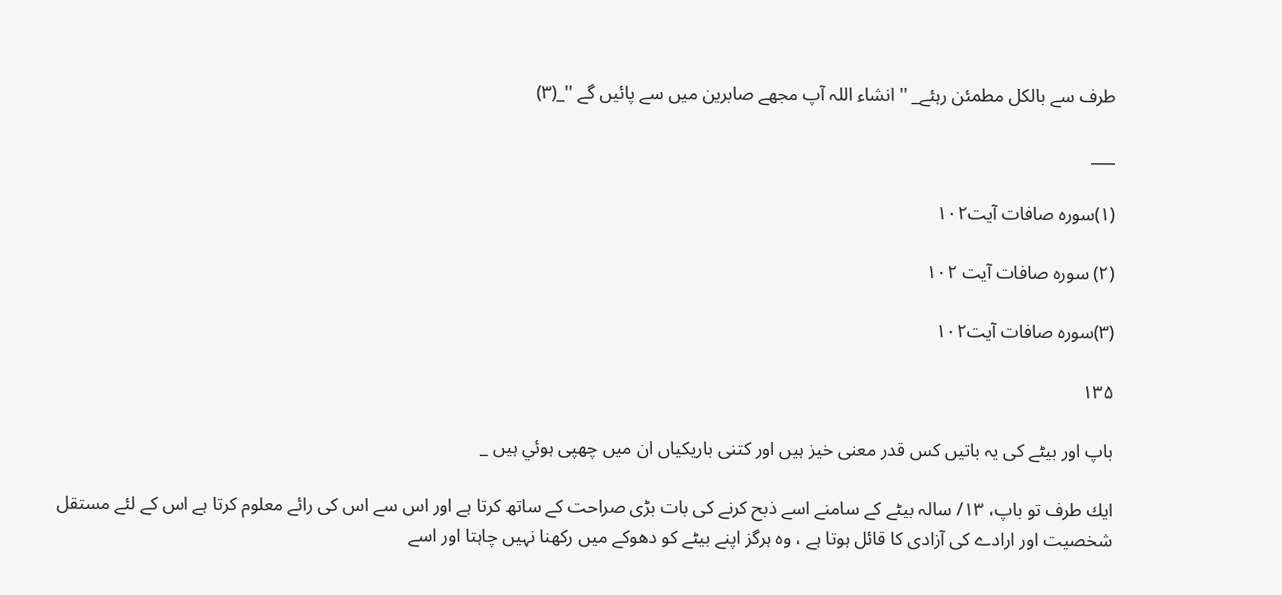طرف سے بالكل مطمئن رہئے_ '' انشاء اللہ آپ مجھے صابرين ميں سے پائيں گے ''_(۳)

___

(۱)سورہ صافات آيت۱۰۲

(۲) سورہ صافات آيت ۱۰۲

(۳)سورہ صافات آيت۱۰۲

۱۳۵

باپ اور بيٹے كى يہ باتيں كس قدر معنى خيز ہيں اور كتنى باريكياں ان ميں چھپى ہوئي ہيں _

ايك طرف تو باپ، ۱۳/ سالہ بيٹے كے سامنے اسے ذبح كرنے كى بات بڑى صراحت كے ساتھ كرتا ہے اور اس سے اس كى رائے معلوم كرتا ہے اس كے لئے مستقل شخصيت اور ارادے كى آزادى كا قائل ہوتا ہے ، وہ ہرگز اپنے بيٹے كو دھوكے ميں ركھنا نہيں چاہتا اور اسے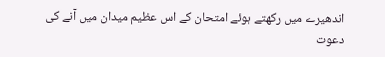اندھيرے ميں ركھتے ہوئے امتحان كے اس عظيم ميدان ميں آنے كى دعوت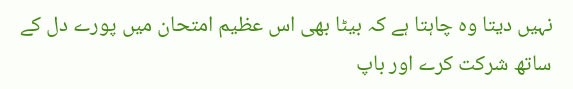نہيں ديتا وہ چاہتا ہے كہ بيٹا بھى اس عظيم امتحان ميں پورے دل كے ساتھ شركت كرے اور باپ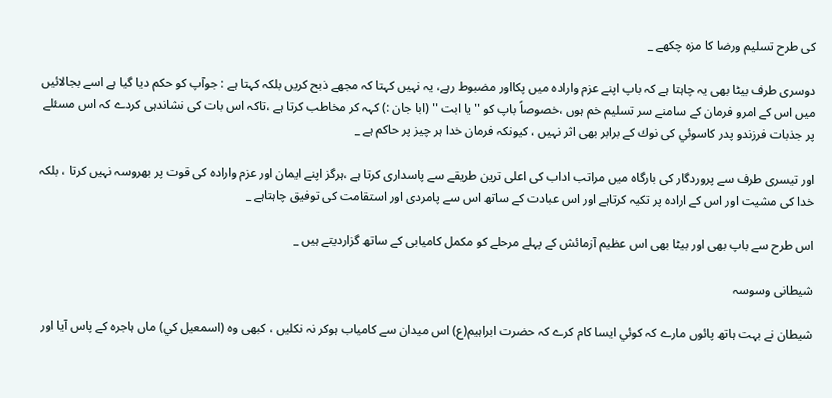كى طرح تسليم ورضا كا مزہ چكھے _

دوسرى طرف بيٹا بھى يہ چاہتا ہے كہ باپ اپنے عزم وارادہ ميں پكااور مضبوط رہے، يہ نہيں كہتا كہ مجھے ذبح كريں بلكہ كہتا ہے : جوآپ كو حكم ديا گيا ہے اسے بجالائيں ميں اس كے امرو فرمان كے سامنے سر تسليم خم ہوں ،خصوصاً باپ كو '' يا ابت '' (ابا جان :) كہہ كر مخاطب كرتا ہے ،تاكہ اس بات كى نشاندہى كردے كہ اس مسئلے پر جذبات فرزندو پدر كاسوئي كى نوك كے برابر بھى اثر نہيں ، كيونكہ فرمان خدا ہر چيز پر حاكم ہے _

اور تيسرى طرف سے پروردگار كى بارگاہ ميں مراتب اداب كى اعلى ترين طريقے سے پاسدارى كرتا ہے ،ہرگز اپنے ايمان اور عزم وارادہ كى قوت پر بھروسہ نہيں كرتا ، بلكہ خدا كى مشيت اور اس كے ارادہ پر تكيہ كرتاہے اور اس عبادت كے ساتھ اس سے پامردى اور استقامت كى توفيق چاہتاہے _

اس طرح سے باپ بھى اور بيٹا بھى اس عظيم آزمائش كے پہلے مرحلے كو مكمل كاميابى كے ساتھ گزارديتے ہيں _

شيطانى وسوسہ

شيطان نے بہت ہاتھ پائوں مارے كہ كوئي ايسا كام كرے كہ حضرت ابراہيم(ع) اس ميدان سے كامياب ہوكر نہ نكليں ، كبھى وہ (اسمعيل كي) ماں ہاجرہ كے پاس آيا اور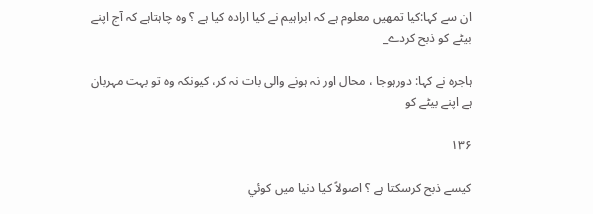ان سے كہا:كيا تمھيں معلوم ہے كہ ابراہيم نے كيا ارادہ كيا ہے ؟ وہ چاہتاہے كہ آج اپنے بيٹے كو ذبح كردے_

ہاجرہ نے كہا: دورہوجا ، محال اور نہ ہونے والى بات نہ كر، كيونكہ وہ تو بہت مہربان ہے اپنے بيٹے كو

۱۳۶

كيسے ذبح كرسكتا ہے ؟ اصولاً كيا دنيا ميں كوئي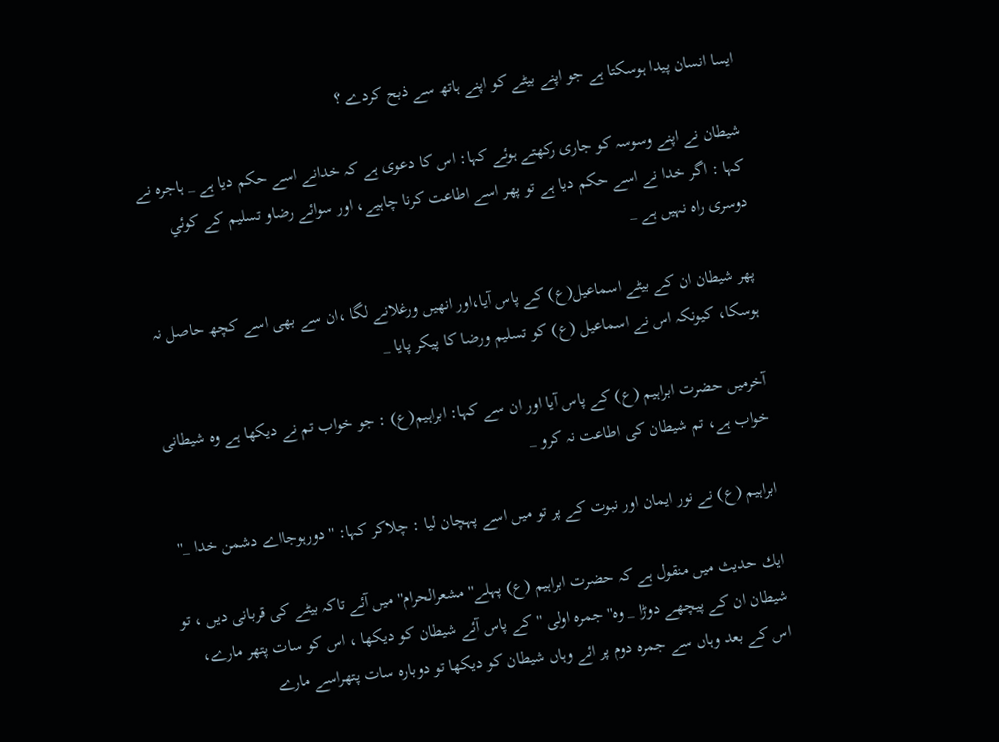ايسا انسان پيدا ہوسكتا ہے جو اپنے بيٹے كو اپنے ہاتھ سے ذبح كردے ؟

شيطان نے اپنے وسوسہ كو جارى ركھتے ہوئے كہا: اس كا دعوى ہے كہ خدانے اسے حكم ديا ہے _ ہاجرہ نے كہا : اگر خدا نے اسے حكم ديا ہے تو پھر اسے اطاعت كرنا چاہيے، اور سوائے رضاو تسليم كے كوئي دوسرى راہ نہيں ہے _

پھر شيطان ان كے بيٹے اسماعيل(ع) كے پاس آيا،اور انھيں ورغلانے لگا ،ان سے بھى اسے كچھ حاصل نہ ہوسكا، كيونكہ اس نے اسماعيل (ع) كو تسليم ورضا كا پيكر پايا _

آخرميں حضرت ابراہيم (ع) كے پاس آيا اور ان سے كہا: ابراہيم(ع) : جو خواب تم نے ديكھا ہے وہ شيطانى خواب ہے، تم شيطان كى اطاعت نہ كرو _

ابراہيم (ع) نے نور ايمان اور نبوت كے پر تو ميں اسے پہچان ليا : چلاكر كہا: ''دورہوجااے دشمن خدا _''

ايك حديث ميں منقول ہے كہ حضرت ابراہيم (ع) پہلے'' مشعرالحرام'' ميں آئے تاكہ بيٹے كى قربانى ديں ، تو شيطان ان كے پيچھے دوڑا _ وہ'' جمرہ اولى '' كے پاس آئے شيطان كو ديكھا ، اس كو سات پتھر مارے، اس كے بعد وہاں سے جمرہ دوم پر ائے وہاں شيطان كو ديكھا تو دوبارہ سات پتھراسے مارے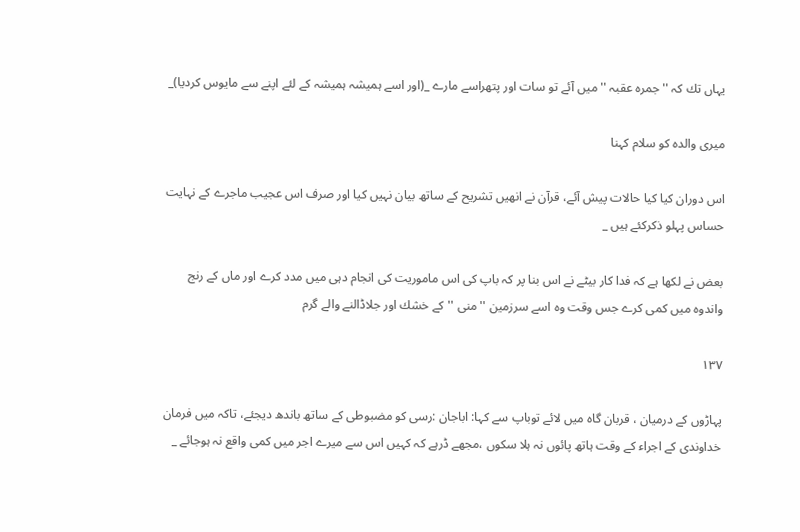يہاں تك كہ '' جمرہ عقبہ '' ميں آئے تو سات اور پتھراسے مارے _(اور اسے ہميشہ ہميشہ كے لئے اپنے سے مايوس كرديا)_

ميرى والدہ كو سلام كہنا

اس دوران كيا كيا حالات پيش آئے، قرآن نے انھيں تشريح كے ساتھ بيان نہيں كيا اور صرف اس عجيب ماجرے كے نہايت حساس پہلو ذكركئے ہيں _

بعض نے لكھا ہے كہ فدا كار بيٹے نے اس بنا پر كہ باپ كى اس ماموريت كى انجام دہى ميں مدد كرے اور ماں كے رنج واندوہ ميں كمى كرے جس وقت وہ اسے سرزمين '' منى ''كے خشك اور جلاڈالنے والے گرم

۱۳۷

پہاڑوں كے درميان ، قربان گاہ ميں لائے توباپ سے كہا: اباجان :رسى كو مضبوطى كے ساتھ باندھ ديجئے، تاكہ ميں فرمان خداوندى كے اجراء كے وقت ہاتھ پائوں نہ ہلا سكوں ،مجھے ڈرہے كہ كہيں اس سے ميرے اجر ميں كمى واقع نہ ہوجائے _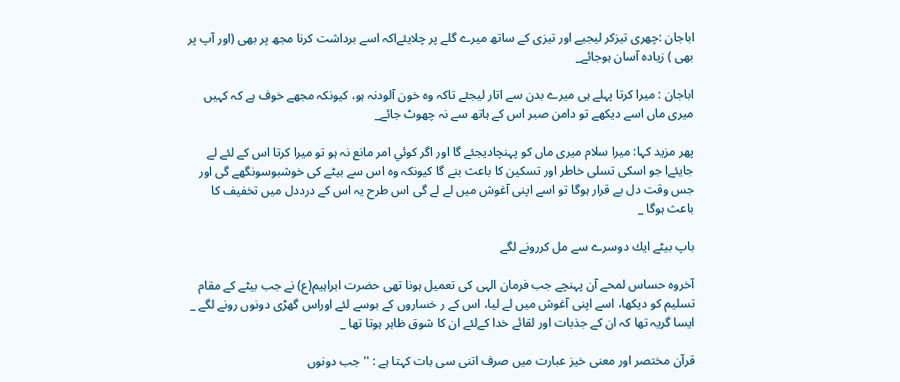اباجان :چھرى تيزكر ليجيے اور تيزى كے ساتھ ميرے گلے پر چلايئےاكہ اسے برداشت كرنا مجھ پر بھى (اور آپ پر بھى ) زيادہ آسان ہوجائے_

اباجان : ميرا كرتا پہلے ہى ميرے بدن سے اتار ليجئے تاكہ وہ خون آلودنہ ہو، كيونكہ مجھے خوف ہے كہ كہيں ميرى ماں اسے ديكھے تو دامن صبر اس كے ہاتھ سے نہ چھوٹ جائے_

پھر مزيد كہا: ميرا سلام ميرى ماں كو پہنچاديجئے گا اور اگر كوئي امر مانع نہ ہو تو ميرا كرتا اس كے لئے لے جايئےا جو اسكى تسلى خاطر اور تسكين كا باعث بنے گا كيونكہ وہ اس سے بيٹے كى خوشبوسونگھے گى اور جس وقت دل بے قرار ہوگا تو اسے اپنى آغوش ميں لے لے گى اس طرح يہ اس كے درددل ميں تخفيف كا باعث ہوگا _

باپ بيٹے ايك دوسرے سے مل كررونے لگے

آخروہ حساس لمحے آن پہنچے جب فرمان الہى كى تعميل ہونا تھى حضرت ابراہيم(ع) نے جب بيٹے كے مقام تسليم كو ديكھا، اسے اپنى آغوش ميں لے ليا، اس كے ر خساروں كے بوسے لئے اوراس گھڑى دونوں رونے لگے _ ايسا گريہ تھا كہ ان كے جذبات اور لقائے خدا كےلئے ان كا شوق ظاہر ہوتا تھا _

قرآن مختصر اور معنى خيز عبارت ميں صرف اتنى سى بات كہتا ہے : ''جب دونوں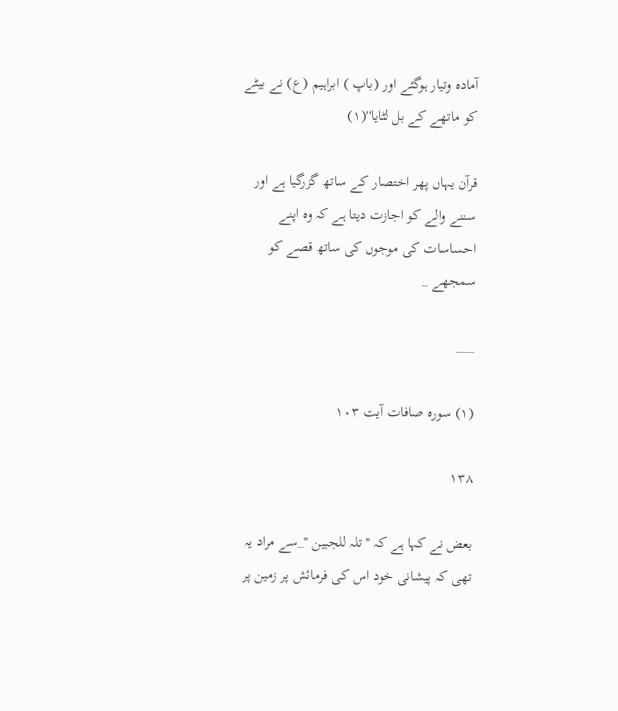آمادہ وتيار ہوگئے اور (باپ ) ابراہيم (ع) نے بيٹے كو ماتھے كے بل لٹايا''(۱)

قرآن يہاں پھر اختصار كے ساتھ گزرگيا ہے اور سننے والے كو اجازت ديتا ہے كہ وہ اپنے احساسات كى موجوں كى ساتھ قصے كو سمجھے _

___

(۱) سورہ صافات آيت ۱۰۳

۱۳۸

بعض نے كہا ہے كہ '' تلہ للجبين ''_سے مراد يہ تھى كہ پيشانى خود اس كى فرمائش پر زمين پر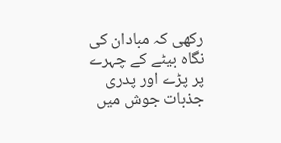ركھى كہ مبادان كى نگاہ بيٹے كے چہرے پر پڑے اور پدرى جذبات جوش ميں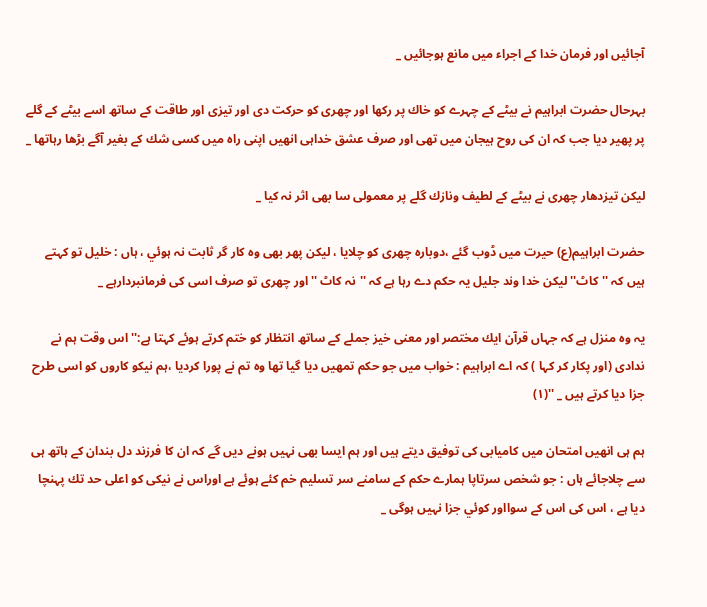آجائيں اور فرمان خدا كے اجراء ميں مانع ہوجائيں _

بہرحال حضرت ابراہيم نے بيٹے كے چہرے كو خاك پر ركھا اور چھرى كو حركت دى اور تيزى اور طاقت كے ساتھ اسے بيٹے كے گلے پر پھير ديا جب كہ ان كى روح ہيجان ميں تھى اور صرف عشق خداہى انھيں اپنى راہ ميں كسى شك كے بغير آگے بڑھا رہاتھا _

ليكن تيزدھار چھرى نے بيٹے كے لطيف ونازك گلے پر معمولى سا بھى اثر نہ كيا _

حضرت ابراہيم(ع) حيرت ميں ڈوب گئے ،دوبارہ چھرى كو چلايا ، ليكن پھر بھى وہ كار گر ثابت نہ ہوئي ، ہاں : خليل تو كہتے ہيں كہ ''كاٹ'' ليكن خدا وند جليل يہ حكم دے رہا ہے كہ ''نہ كاٹ '' اور چھرى تو صرف اسى كى فرمانبردارہے _

يہ وہ منزل ہے كہ جہاں قرآن ايك مختصر اور معنى خيز جملے كے ساتھ انتظار كو ختم كرتے ہوئے كہتا ہے:'' اس وقت ہم نے ندادى (اور پكار كر كہا ) كہ اے ابراہيم : خواب ميں جو حكم تمھيں ديا گيا تھا وہ تم نے پورا كرديا ،ہم نيكو كاروں كو اسى طرح جزا ديا كرتے ہيں _ ''(۱)

ہم ہى انھيں امتحان ميں كاميابى كى توفيق ديتے ہيں اور ہم ايسا بھى نہيں ہونے ديں گے كہ ان كا فرزند دل بندان كے ہاتھ ہى سے چلاجائے ہاں : جو شخص سرتاپا ہمارے حكم كے سامنے سر تسليم خم كئے ہوئے ہے اوراس نے نيكى كو اعلى حد تك پہنچا ديا ہے ، اس كى اس كے سوااور كوئي جزا نہيں ہوگى _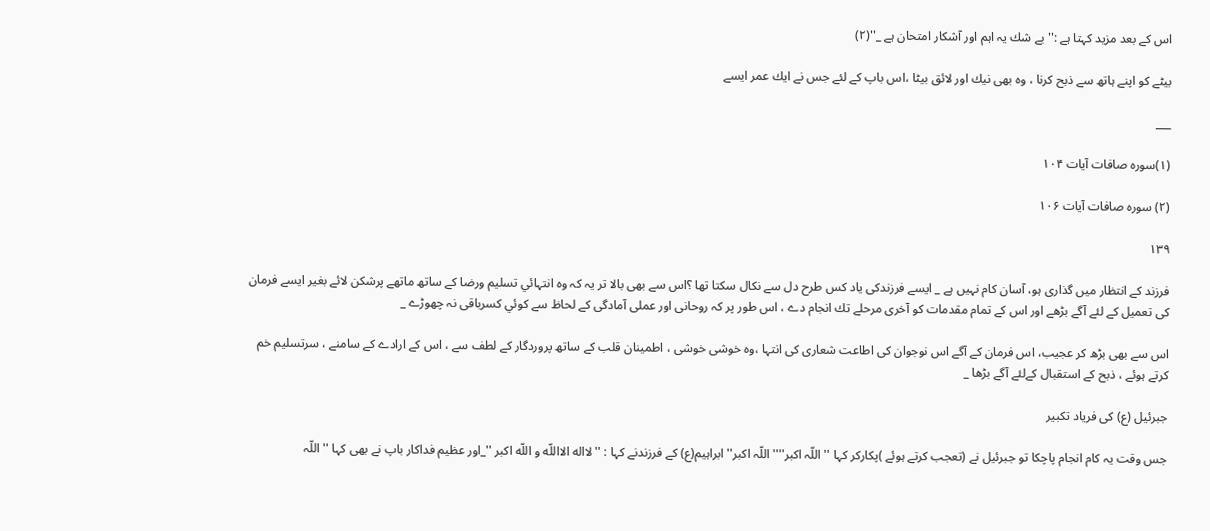اس كے بعد مزيد كہتا ہے :'' بے شك يہ اہم اور آشكار امتحان ہے _''(۲)

بيٹے كو اپنے ہاتھ سے ذبح كرنا ، وہ بھى نيك اور لائق بيٹا ،اس باپ كے لئے جس نے ايك عمر ايسے

___

(۱)سورہ صافات آيات ۱۰۴

(۲) سورہ صافات آيات ۱۰۶

۱۳۹

فرزند كے انتظار ميں گذارى ہو، آسان كام نہيں ہے _ ايسے فرزندكى ياد كس طرح دل سے نكال سكتا تھا ؟اس سے بھى بالا تر يہ كہ وہ انتہائي تسليم ورضا كے ساتھ ماتھے پرشكن لائے بغير ايسے فرمان كى تعميل كے لئے آگے بڑھے اور اس كے تمام مقدمات كو آخرى مرحلے تك انجام دے ، اس طور پر كہ روحانى اور عملى آمادگى كے لحاظ سے كوئي كسرباقى نہ چھوڑے _

اس سے بھى بڑھ كر عجيب، اس فرمان كے آگے اس نوجوان كى اطاعت شعارى كى انتہا ،وہ خوشى خوشى ، اطمينان قلب كے ساتھ پروردگار كے لطف سے ، اس كے ارادے كے سامنے ، سرتسليم خم كرتے ہوئے ، ذبح كے استقبال كےلئے آگے بڑھا _

جبرئيل (ع) كى فرياد تكبير

جس وقت يہ كام انجام پاچكا تو جبرئيل نے (تعجب كرتے ہوئے )پكاركر كہا '' اللّہ اكبر'''' اللّہ اكبر'' ابراہيم(ع) كے فرزندنے كہا : ''لااله الااللّه و اللّه اكبر ''_اور عظيم فداكار باپ نے بھى كہا '' اللّہ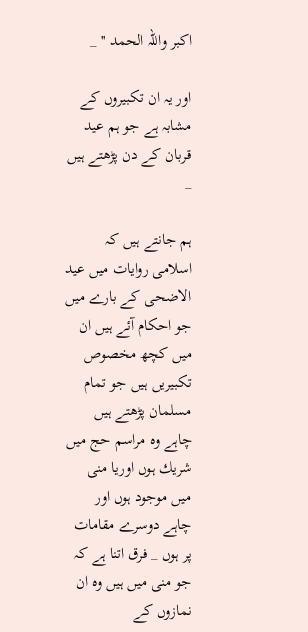اكبر واللّہ الحمد '' _

اور يہ ان تكبيروں كے مشابہ ہے جو ہم عيد قربان كے دن پڑھتے ہيں _

ہم جانتے ہيں كہ اسلامى روايات ميں عيد الاضحى كے بارے ميں جو احكام آئے ہيں ان ميں كچھ مخصوص تكبيريں ہيں جو تمام مسلمان پڑھتے ہيں چاہے وہ مراسم حج ميں شريك ہوں اوريا منى ميں موجود ہوں اور چاہے دوسرے مقامات پر ہوں _ فرق اتنا ہے كہ جو منى ميں ہيں وہ ان نمازوں كے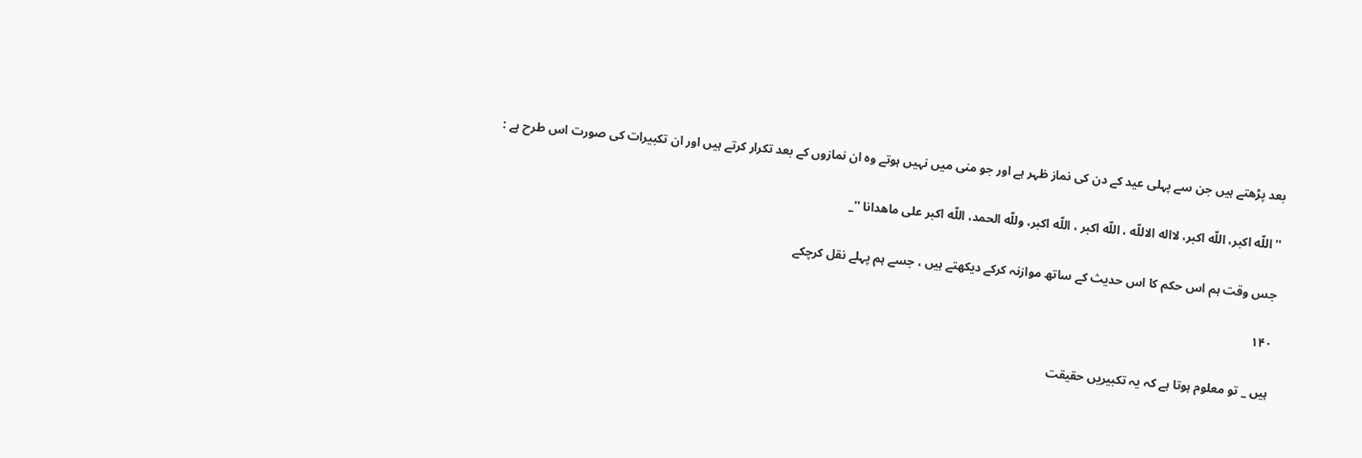بعد پڑھتے ہيں جن سے پہلى عيد كے دن كى نماز ظہر ہے اور جو منى ميں نہيں ہوتے وہ ان نمازوں كے بعد تكرار كرتے ہيں اور ان تكبيرات كى صورت اس طرح ہے :

''اللّه اكبر، اللّه اكبر، لااله الاللّه ، اللّه اكبر ، اللّه اكبر، وللّه الحمد، اللّه اكبر على ماهدانا ''_

جس وقت ہم اس حكم كا اس حديث كے ساتھ موازنہ كركے ديكھتے ہيں ، جسے ہم پہلے نقل كرچكے

۱۴۰

ہيں _ تو معلوم ہوتا ہے كہ يہ تكبيريں حقيقت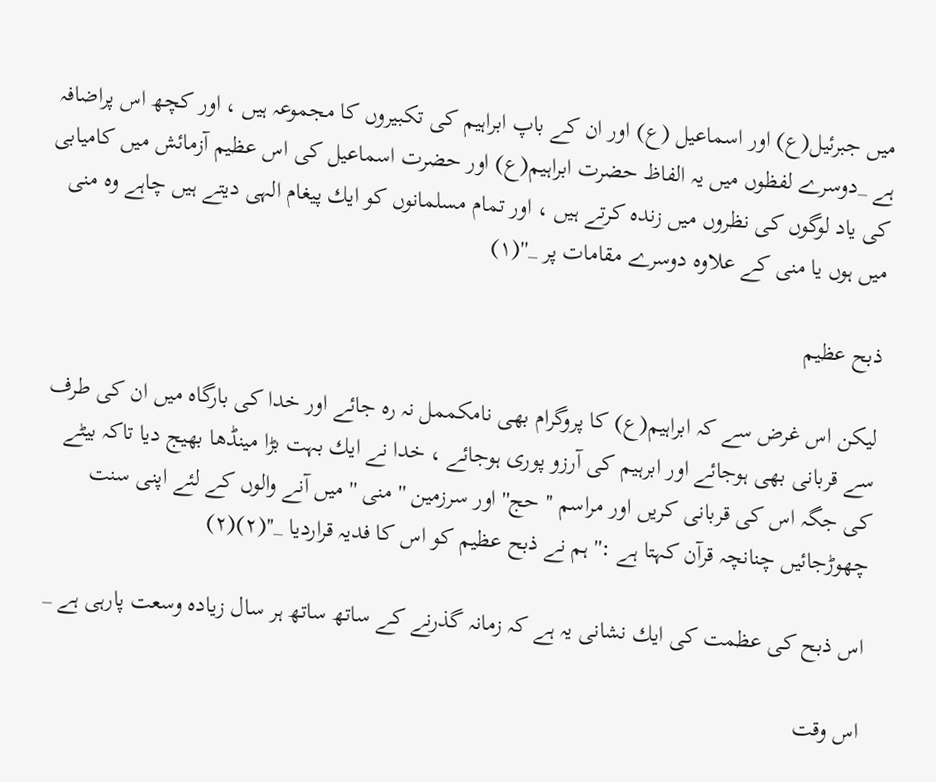ميں جبرئيل(ع) اور اسماعيل (ع) اور ان كے باپ ابراہيم كى تكبيروں كا مجموعہ ہيں ، اور كچھ اس پراضافہ ہے _دوسرے لفظوں ميں يہ الفاظ حضرت ابراہيم(ع) اور حضرت اسماعيل كى اس عظيم آزمائش ميں كاميابى كى ياد لوگوں كى نظروں ميں زندہ كرتے ہيں ، اور تمام مسلمانوں كو ايك پيغام الہى ديتے ہيں چاہے وہ منى ميں ہوں يا منى كے علاوہ دوسرے مقامات پر _''(۱)

ذبح عظيم

ليكن اس غرض سے كہ ابراہيم(ع) كا پروگرام بھى نامكممل نہ رہ جائے اور خدا كى بارگاہ ميں ان كى طرف سے قربانى بھى ہوجائے اور ابرہيم كى آرزو پورى ہوجائے ، خدا نے ايك بہت بڑا مينڈھا بھيج ديا تاكہ بيٹے كى جگہ اس كى قربانى كريں اور مراسم '' حج'' اور سرزمين '' منى '' ميں آنے والوں كے لئے اپنى سنت چھوڑجائيں چنانچہ قرآن كہتا ہے :'' ہم نے ذبح عظيم كو اس كا فديہ قرارديا _''(۲)(۲)

اس ذبح كى عظمت كى ايك نشانى يہ ہے كہ زمانہ گذرنے كے ساتھ ساتھ ہر سال زيادہ وسعت پارہى ہے _

اس وقت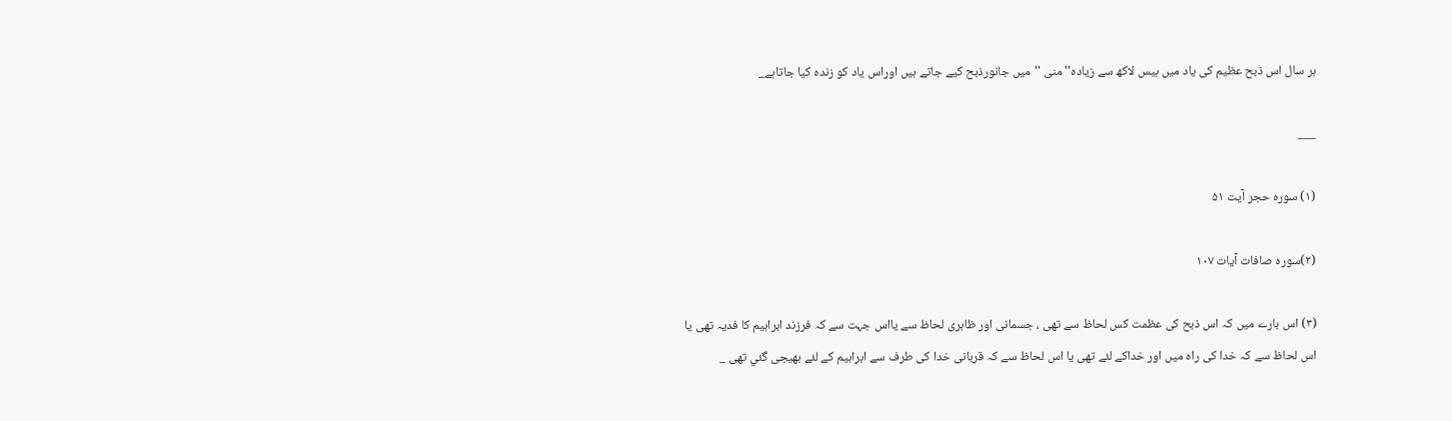ہر سال اس ذبح عظيم كى ياد ميں بيس لاكھ سے زيادہ'' منى ''ميں جانورذبح كيے جاتے ہيں اوراس ياد كو زندہ كيا جاتاہے_

___

(۱) سورہ حجر آيت ۵۱

(۲)سورہ صافات آيات ۱۰۷

(۳) اس بارے ميں كہ اس ذبح كى عظمت كس لحاظ سے تھى ، جسمانى اور ظاہرى لحاظ سے يااس جہت سے كہ فرزند ابراہيم كا فديہ تھى يا اس لحاظ سے كہ خدا كى راہ ميں اور خداكے لئے تھى يا اس لحاظ سے كہ قربانى خدا كى طرف سے ابراہيم كے لئے بھيجى گئي تھى _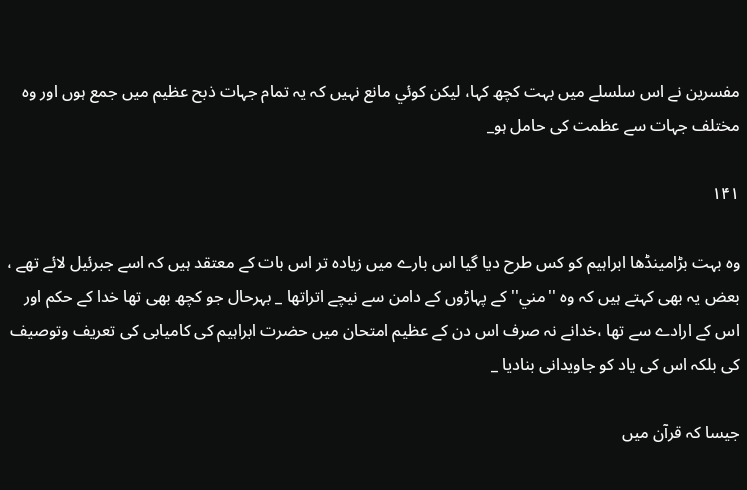مفسرين نے اس سلسلے ميں بہت كچھ كہا، ليكن كوئي مانع نہيں كہ يہ تمام جہات ذبح عظيم ميں جمع ہوں اور وہ مختلف جہات سے عظمت كى حامل ہو_

۱۴۱

وہ بہت بڑامينڈھا ابراہيم كو كس طرح ديا گيا اس بارے ميں زيادہ تر اس بات كے معتقد ہيں كہ اسے جبرئيل لائے تھے ، بعض يہ بھى كہتے ہيں كہ وہ ''مني'' كے پہاڑوں كے دامن سے نيچے اتراتھا _ بہرحال جو كچھ بھى تھا خدا كے حكم اور اس كے ارادے سے تھا ،خدانے نہ صرف اس دن كے عظيم امتحان ميں حضرت ابراہيم كى كاميابى كى تعريف وتوصيف كى بلكہ اس كى ياد كو جاويدانى بناديا _

جيسا كہ قرآن ميں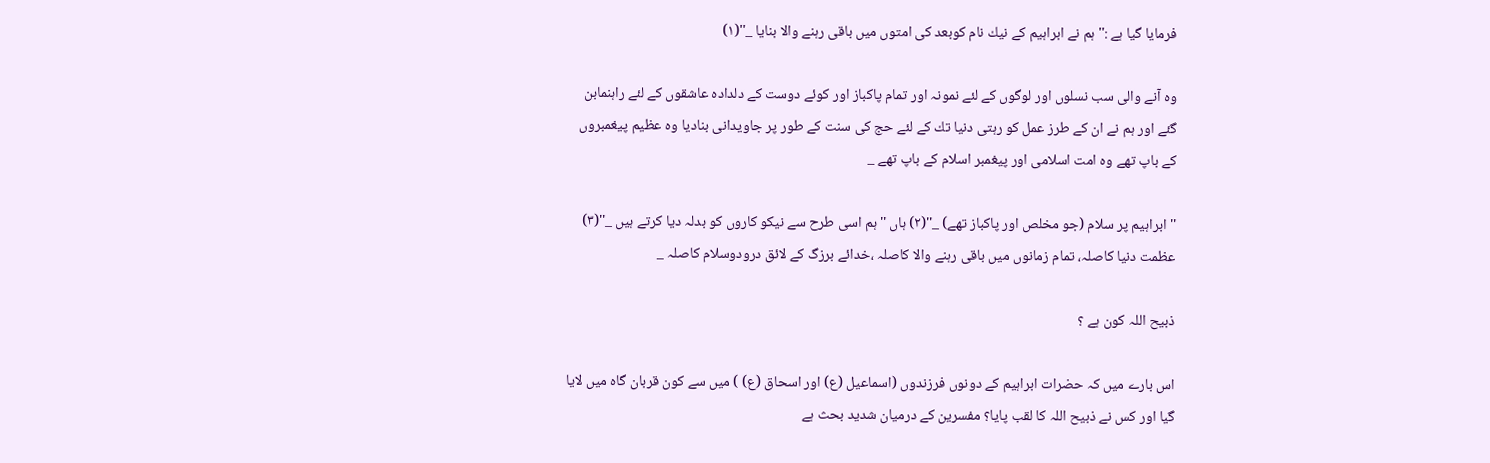فرمايا گيا ہے :''ہم نے ابراہيم كے نيك نام كوبعد كى امتوں ميں باقى رہنے والا بنايا _''(۱)

وہ آنے والى سب نسلوں اور لوگوں كے لئے نمونہ اور تمام پاكباز اور كوئے دوست كے دلدادہ عاشقوں كے لئے راہنمابن گئے اور ہم نے ان كے طرز عمل كو رہتى دنيا تك كے لئے حج كى سنت كے طور پر جاويدانى بناديا وہ عظيم پيغمبروں كے باپ تھے وہ امت اسلامى اور پيغمبر اسلام كے باپ تھے _

'' ابراہيم پر سلام (جو مخلص اور پاكباز تھے) _''(۲) ہاں '' ہم اسى طرح سے نيكو كاروں كو بدلہ ديا كرتے ہيں _''(۳) عظمت دنيا كاصلہ، تمام زمانوں ميں باقى رہنے والا كاصلہ ،خدائے برزگ كے لائق درودوسلام كاصلہ _

ذبيح اللہ كون ہے ؟

اس بارے ميں كہ حضرات ابراہيم كے دونوں فرزندوں (اسماعيل (ع) اور اسحاق (ع) ) ميں سے كون قربان گاہ ميں لايا گيا اور كس نے ذبيح اللہ كا لقب پايا؟ مفسرين كے درميان شديد بحث ہے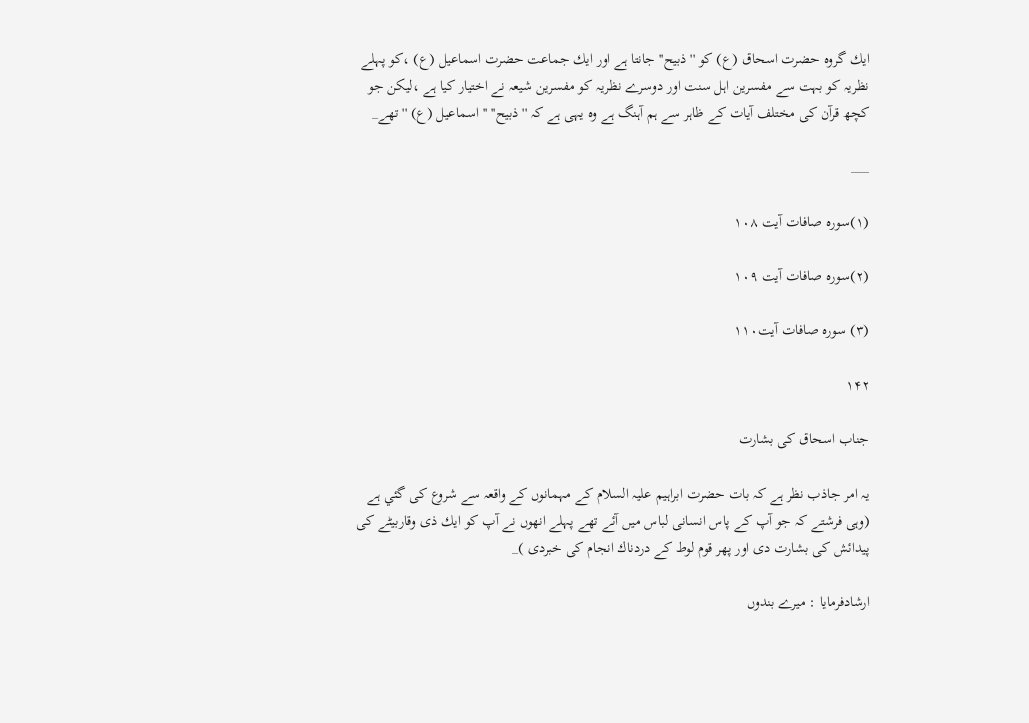ايك گروہ حضرت اسحاق (ع) كو '' ذبيح'' جانتا ہے اور ايك جماعت حضرت اسماعيل (ع) ،كو پہلے نظريہ كو بہت سے مفسرين اہل سنت اور دوسرے نظريہ كو مفسرين شيعہ نے اختيار كيا ہے ،ليكن جو كچھ قرآن كى مختلف آيات كے ظاہر سے ہم آہنگ ہے وہ يہى ہے كہ '' ذبيح'' '' اسماعيل (ع) '' تھے_

___

(۱)سورہ صافات آيت ۱۰۸

(۲)سورہ صافات آيت ۱۰۹

(۳) سورہ صافات آيت۱۱۰

۱۴۲

جناب اسحاق كى بشارت

يہ امر جاذب نظر ہے كہ بات حضرت ابراہيم عليہ السلام كے مہمانوں كے واقعہ سے شروع كى گئي ہے (وہى فرشتے كہ جو آپ كے پاس انسانى لباس ميں آئے تھے پہلے انھوں نے آپ كو ايك ذى وقاربيٹے كى پيدائش كى بشارت دى اور پھر قوم لوط كے دردناك انجام كى خبردى )_

ارشادفرمايا : ميرے بندوں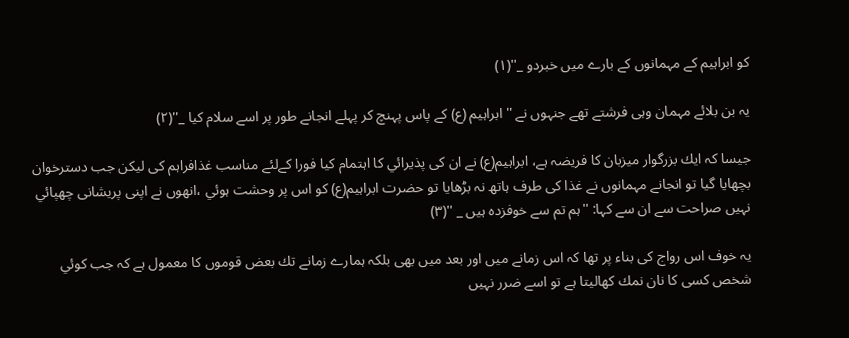كو ابراہيم كے مہمانوں كے بارے ميں خبردو _''(۱)

يہ بن بلائے مہمان وہى فرشتے تھے جنہوں نے '' ابراہيم (ع) كے پاس پہنچ كر پہلے انجانے طور پر اسے سلام كيا _''(۲)

جيسا كہ ايك بزرگوار ميزبان كا فريضہ ہے، ابراہيم(ع) نے ان كى پذيرائي كا اہتمام كيا فورا كےلئے مناسب غذافراہم كى ليكن جب دسترخوان بچھايا گيا تو انجانے مہمانوں نے غذا كى طرف ہاتھ نہ بڑھايا تو حضرت ابراہيم(ع) كو اس پر وحشت ہوئي ،انھوں نے اپنى پريشانى چھپائي نہيں صراحت سے ان سے كہا: ''ہم تم سے خوفزدہ ہيں _ ''(۳)

يہ خوف اس رواج كى بناء پر تھا كہ اس زمانے ميں اور بعد ميں بھى بلكہ ہمارے زمانے تك بعض قوموں كا معمول ہے كہ جب كوئي شخص كسى كا نان نمك كھاليتا ہے تو اسے ضرر نہيں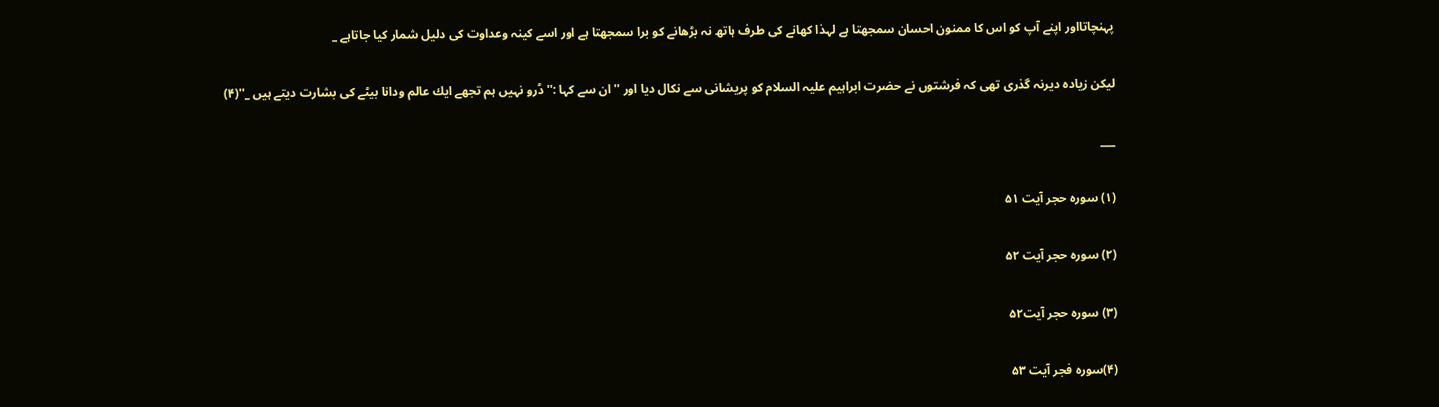پہنچاتااور اپنے آپ كو اس كا ممنون احسان سمجھتا ہے لہذا كھانے كى طرف ہاتھ نہ بڑھانے كو برا سمجھتا ہے اور اسے كينہ وعداوت كى دليل شمار كيا جاتاہے _

ليكن زيادہ ديرنہ گذرى تھى كہ فرشتوں نے حضرت ابراہيم عليہ السلام كو پريشانى سے نكال ديا اور ''ان سے كہا :'' ڈرو نہيں ہم تجھے ايك عالم ودانا بيٹے كى بشارت ديتے ہيں _''(۴)

___

(۱) سورہ حجر آيت ۵۱

(۲) سورہ حجر آيت ۵۲

(۳) سورہ حجر آيت۵۲

(۴)سورہ فجر آيت ۵۳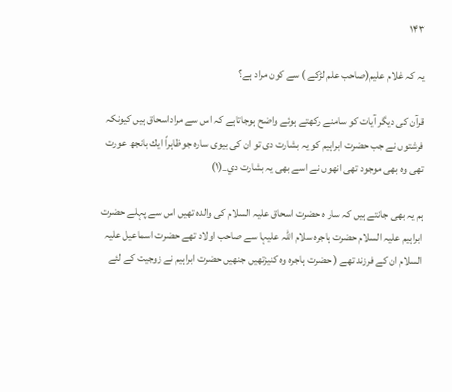۱۴۳

يہ كہ غلام عليم(صاحب علم لڑكے ) سے كون مراد ہے؟

قرآن كى ديگر آيات كو سامنے ركھتے ہوئے واضح ہوجاتاہے كہ اس سے مراداسحاق ہيں كيونكہ فرشتوں نے جب حضرت ابراہيم كو يہ بشارت دى تو ان كى بيوى سارہ جوظاہراً ايك بانجھ عورت تھى وہ بھى موجود تھى انھوں نے اسے بھى يہ بشارت دي_(۱)

ہم يہ بھى جانتے ہيں كہ سار ہ حضرت اسحاق عليہ السلام كى والدہ تھيں اس سے پہلے حضرت ابراہيم عليہ السلام حضرت ہاجرہ سلام اللہ عليہا سے صاحب اولاد تھے حضرت اسماعيل عليہ السلام ان كے فرزند تھے ( حضرت ہاجرہ وہ كنيزتھيں جنھيں حضرت ابراہيم نے زوجيت كے لئے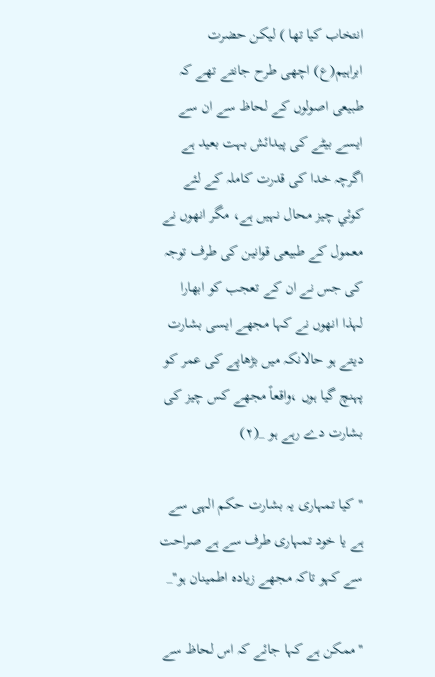انتخاب كيا تھا ) ليكن حضرت ابراہيم(ع) اچھى طرح جانتے تھے كہ طبيعى اصولوں كے لحاظ سے ان سے ايسے بيٹے كى پيدائش بہت بعيد ہے اگرچہ خدا كى قدرت كاملہ كے لئے كوئي چيز محال نہيں ہے، مگر انھوں نے معمول كے طبيعى قوانين كى طرف توجہ كى جس نے ان كے تعجب كو ابھارا لہذا انھوں نے كہا مجھے ايسى بشارت ديتے ہو حالانكہ ميں بڑھاپے كى عمر كو پہنچ گيا ہوں ،واقعاً مجھے كس چيز كى بشارت دے رہے ہو _(۲)

''كيا تمہارى يہ بشارت حكم الہى سے ہے يا خود تمہارى طرف سے ہے صراحت سے كہو تاكہ مجھے زيادہ اطمينان ہو''_

''ممكن ہے كہا جائے كہ اس لحاظ سے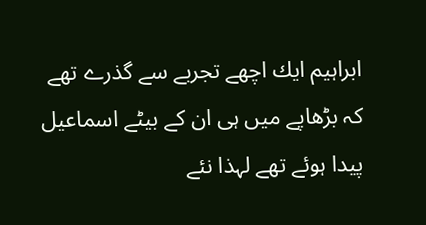ابراہيم ايك اچھے تجربے سے گذرے تھے كہ بڑھاپے ميں ہى ان كے بيٹے اسماعيل پيدا ہوئے تھے لہذا نئے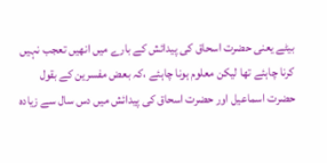بيٹے يعنى حضرت اسحاق كى پيدائش كے بارے ميں انھيں تعجب نہيں كرنا چاہئے تھا ليكن معلوم ہونا چاہئے ،كہ بعض مفسرين كے بقول حضرت اسماعيل اور حضرت اسحاق كى پيدائش ميں دس سال سے زيادہ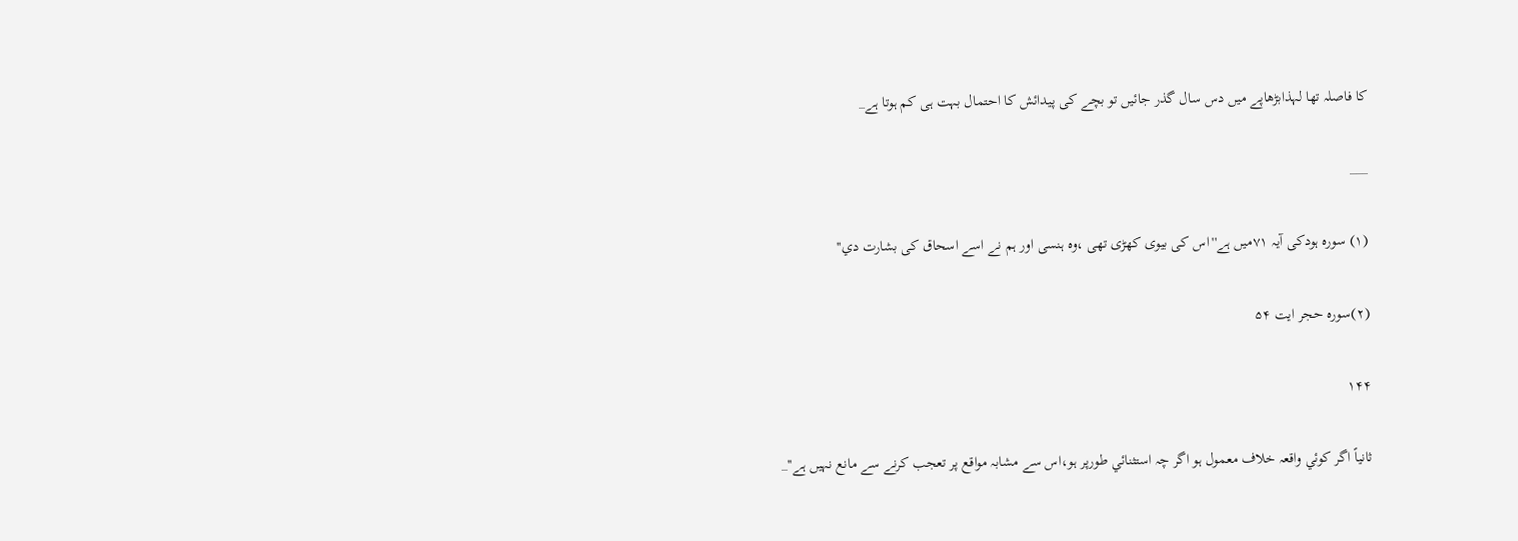كا فاصلہ تھا لہذابڑھاپے ميں دس سال گذر جائيں تو بچے كى پيدائش كا احتمال بہت ہى كم ہوتا ہے_

___

(۱) سورہ ہودكى آيہ ۷۱ميں ہے''اس كى بيوى كھڑى تھى ،وہ ہنسى اور ہم نے اسے اسحاق كى بشارت دي''

(۲)سورہ حجر ايت ۵۴

۱۴۴

ثانياً اگر كوئي واقعہ خلاف معمول ہو اگر چہ استثنائي طورپر ہو،اس سے مشابہ مواقع پر تعجب كرنے سے مانع نہيں ہے''_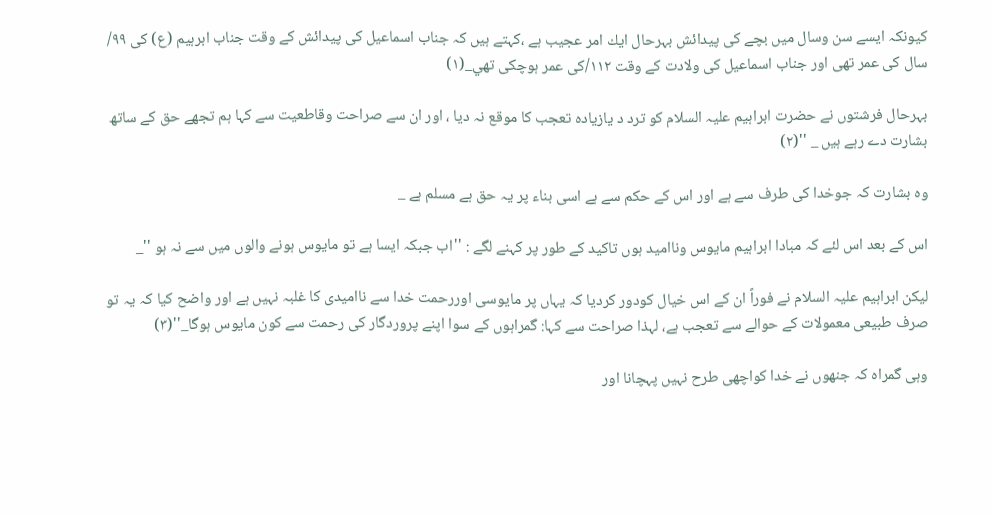كيونكہ ايسے سن وسال ميں بچے كى پيدائش بہرحال ايك امر عجيب ہے ،كہتے ہيں كہ جناب اسماعيل كى پيدائش كے وقت جناب ابرہيم (ع) كى ۹۹/ سال كى عمر تھى اور جناب اسماعيل كى ولادت كے وقت ۱۱۲/كى عمر ہوچكى تھي_(۱)

بہرحال فرشتوں نے حضرت ابراہيم عليہ السلام كو ترد د يازيادہ تعجب كا موقع نہ ديا ، اور ان سے صراحت وقاطعيت سے كہا ہم تجھے حق كے ساتھ بشارت دے رہے ہيں _ ''(۲)

وہ بشارت كہ جوخدا كى طرف سے ہے اور اس كے حكم سے ہے اسى بناء پر يہ حق ہے مسلم ہے _

اس كے بعد اس لئے كہ مبادا ابراہيم مايوس ونااميد ہوں تاكيد كے طور پر كہنے لگے : ''اب جبكہ ايسا ہے تو مايوس ہونے والوں ميں سے نہ ہو ''_

ليكن ابراہيم عليہ السلام نے فوراً ان كے اس خيال كودور كرديا كہ يہاں پر مايوسى اوررحمت خدا سے نااميدى كا غلبہ نہيں ہے اور واضح كيا كہ يہ تو صرف طبيعى معمولات كے حوالے سے تعجب ہے، لہذا صراحت سے كہا: گمراہوں كے سوا اپنے پروردگار كى رحمت سے كون مايوس ہوگا_''(۳)

وہى گمراہ كہ جنھوں نے خدا كواچھى طرح نہيں پہچانا اور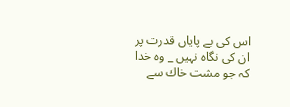اس كى بے پاياں قدرت پر ان كى نگاہ نہيں _ وہ خدا كہ جو مشت خاك سے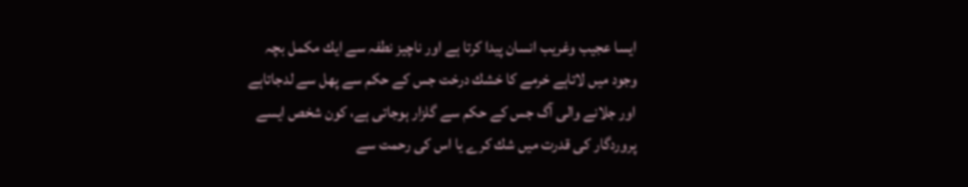ايسا عجيب وغريب انسان پيدا كرتا ہے اور ناچيز نطفہ سے ايك مكمل بچہ وجود ميں لاتاہے خرمے كا خشك درخت جس كے حكم سے پھل سے لدجاتاہے اور جلانے والى آگ جس كے حكم سے گلزار ہوجاتى ہے، كون شخص ايسے پروردگار كى قدرت ميں شك كرے يا اس كى رحمت سے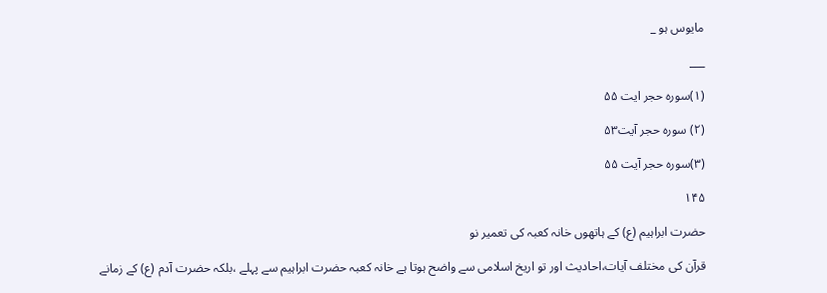مايوس ہو _

___

(۱)سورہ حجر ايت ۵۵

(۲) سورہ حجر آيت۵۳

(۳)سورہ حجر آيت ۵۵

۱۴۵

حضرت ابراہيم (ع) كے ہاتھوں خانہ كعبہ كى تعمير نو

قرآن كى مختلف آيات،احاديث اور تو اريخ اسلامى سے واضح ہوتا ہے خانہ كعبہ حضرت ابراہيم سے پہلے ،بلكہ حضرت آدم (ع) كے زمانے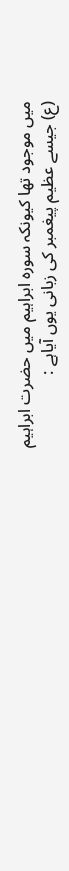ميں موجود تھا كيونكہ سورہ ابراہيم ميں حضرت ابراہيم (ع) جيسے عظيم پيغمبر كى زبانى يوں آياہے :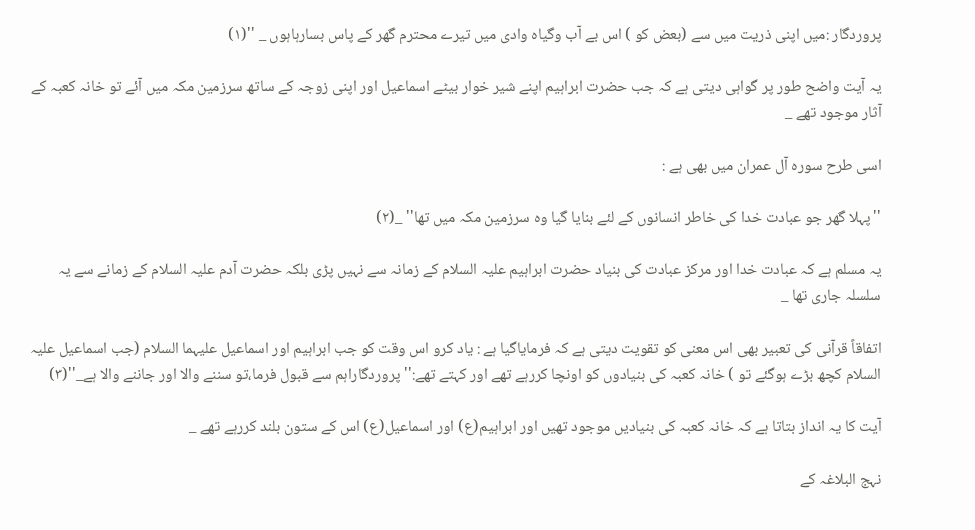پروردگار :ميں اپنى ذريت ميں سے (بعض كو ) اس بے آب وگياہ وادى ميں تيرے محترم گھر كے پاس بسارہاہوں _ ''(۱)

يہ آيت واضح طور پر گواہى ديتى ہے كہ جب حضرت ابراہيم اپنے شير خوار بيٹے اسماعيل اور اپنى زوجہ كے ساتھ سرزمين مكہ ميں آئے تو خانہ كعبہ كے آثار موجود تھے _

اسى طرح سورہ آل عمران ميں بھى ہے :

''پہلا گھر جو عبادت خدا كى خاطر انسانوں كے لئے بنايا گيا وہ سرزمين مكہ ميں تھا'' _(۲)

يہ مسلم ہے كہ عبادت خدا اور مركز عبادت كى بنياد حضرت ابراہيم عليہ السلام كے زمانہ سے نہيں پڑى بلكہ حضرت آدم عليہ السلام كے زمانے سے يہ سلسلہ جارى تھا _

اتفاقاً قرآنى كى تعبير بھى اس معنى كو تقويت ديتى ہے كہ فرماياگيا ہے : ياد كرو اس وقت كو جب ابراہيم اور اسماعيل عليہما السلام (جب اسماعيل عليہ السلام كچھ بڑے ہوگئے تو ) خانہ كعبہ كى بنيادوں كو اونچا كررہے تھے اور كہتے تھے:''پروردگاراہم سے قبول فرما،تو سننے والا اور جاننے والا ہے_''(۳)

آيت كا يہ انداز بتاتا ہے كہ خانہ كعبہ كى بنياديں موجود تھيں اور ابراہيم(ع) اور اسماعيل(ع) اس كے ستون بلند كررہے تھے _

نہج البلاغہ كے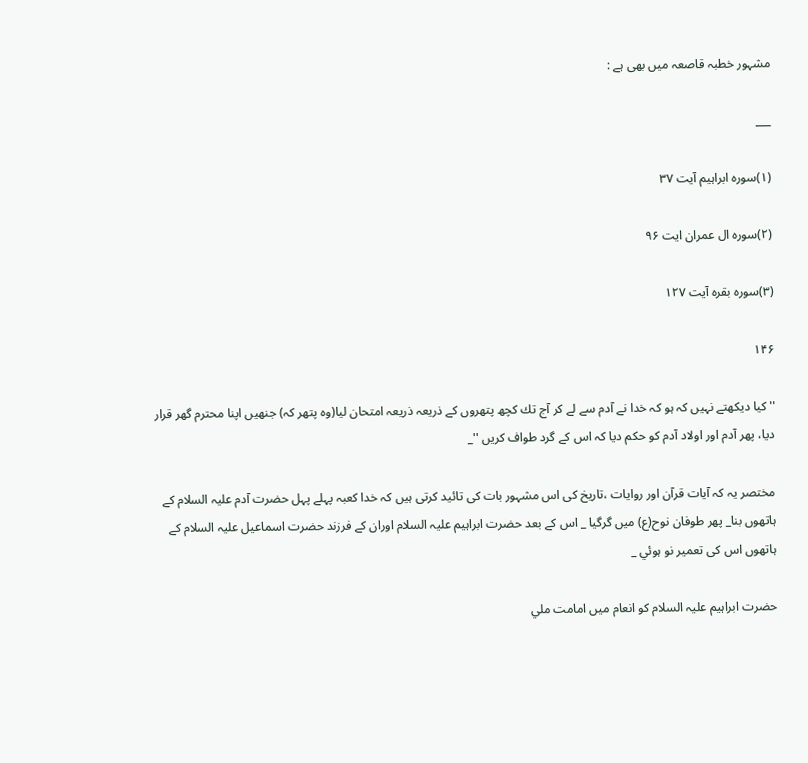مشہور خطبہ قاصعہ ميں بھى ہے :

___

(۱)سورہ ابراہيم آيت ۳۷

(۲)سورہ ال عمران ايت ۹۶

(۳)سورہ بقرہ آيت ۱۲۷

۱۴۶

''كيا ديكھتے نہيں كہ ہو كہ خدا نے آدم سے لے كر آج تك كچھ پتھروں كے ذريعہ ذريعہ امتحان ليا(وہ پتھر كہ) جنھيں اپنا محترم گھر قرار ديا، پھر آدم اور اولاد آدم كو حكم ديا كہ اس كے گرد طواف كريں ''_

مختصر يہ كہ آيات قرآن اور روايات ،تاريخ كى اس مشہور بات كى تائيد كرتى ہيں كہ خدا كعبہ پہلے پہل حضرت آدم عليہ السلام كے ہاتھوں بنا_ پھر طوفان نوح(ع) ميں گرگيا _ اس كے بعد حضرت ابراہيم عليہ السلام اوران كے فرزند حضرت اسماعيل عليہ السلام كے ہاتھوں اس كى تعمير نو ہوئي _

حضرت ابراہيم عليہ السلام كو انعام ميں امامت ملي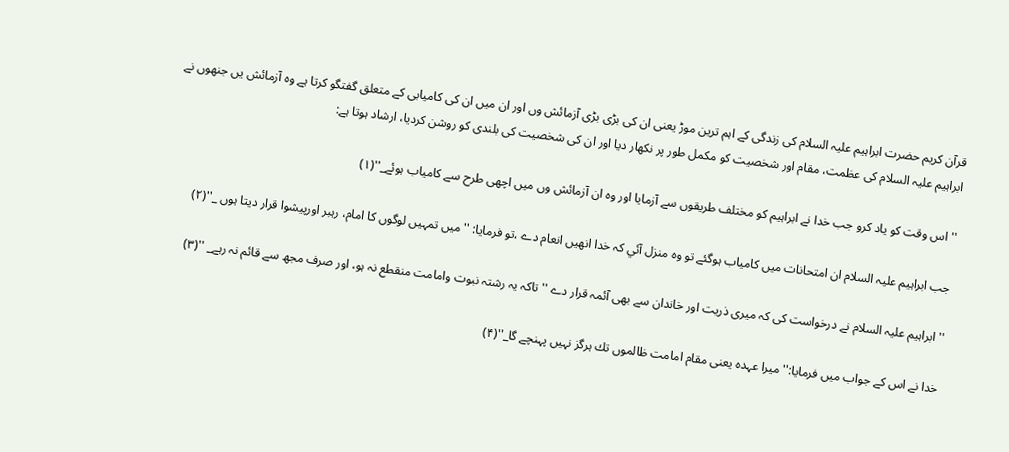قرآن كريم حضرت ابراہيم عليہ السلام كى زندگى كے اہم ترين موڑ يعنى ان كى بڑى بڑى آزمائش وں اور ان ميں ان كى كاميابى كے متعلق گفتگو كرتا ہے وہ آزمائش يں جنھوں نے ابراہيم عليہ السلام كى عظمت، مقام اور شخصيت كو مكمل طور پر نكھار ديا اور ان كى شخصيت كى بلندى كو روشن كرديا، ارشاد ہوتا ہے:

''اس وقت كو ياد كرو جب خدا نے ابراہيم كو مختلف طريقوں سے آزمايا اور وہ ان آزمائش وں ميں اچھى طرح سے كامياب ہوئے_''(۱)

جب ابراہيم عليہ السلام ان امتحانات ميں كامياب ہوگئے تو وہ منزل آئي كہ خدا انھيں انعام دے ،تو فرمايا: ''ميں تمہيں لوگوں كا امام، رہبر اورپيشوا قرار ديتا ہوں _''(۲)

'' ابراہيم عليہ السلام نے درخواست كى كہ ميرى ذريت اور خاندان سے بھى آئمہ قرار دے ''تاكہ يہ رشتہ نبوت وامامت منقطع نہ ہو، اور صرف مجھ سے قائم نہ رہے_ ''(۳)

خدا نے اس كے جواب ميں فرمايا:''ميرا عہدہ يعنى مقام امامت ظالموں تك ہرگز نہيں پہنچے گا_''(۴)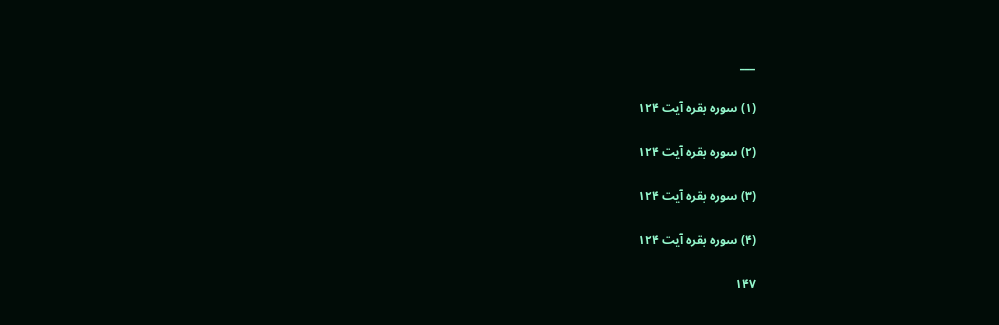___

(۱) سورہ بقرہ آيت ۱۲۴

(۲) سورہ بقرہ آيت ۱۲۴

(۳) سورہ بقرہ آيت ۱۲۴

(۴) سورہ بقرہ آيت ۱۲۴

۱۴۷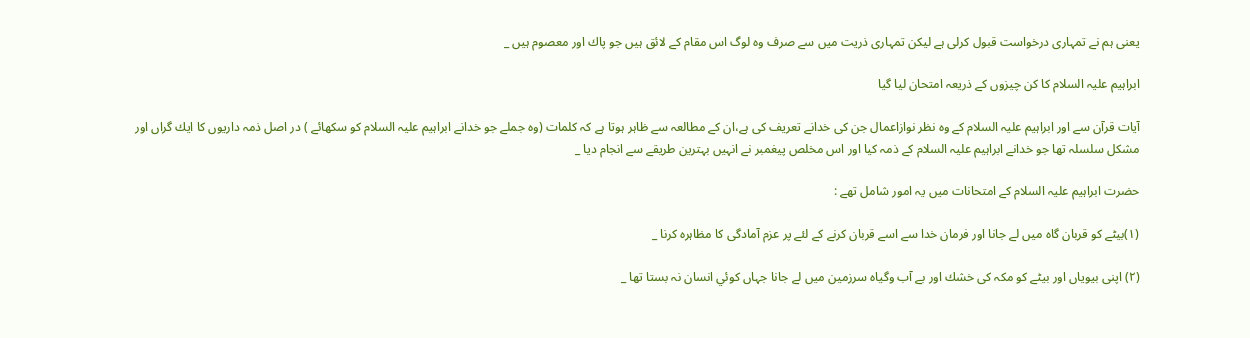يعنى ہم نے تمہارى درخواست قبول كرلى ہے ليكن تمہارى ذريت ميں سے صرف وہ لوگ اس مقام كے لائق ہيں جو پاك اور معصوم ہيں _

ابراہيم عليہ السلام كا كن چيزوں كے ذريعہ امتحان ليا گيا

آيات قرآن سے اور ابراہيم عليہ السلام كے وہ نظر نوازاعمال جن كى خدانے تعريف كى ہے،ان كے مطالعہ سے ظاہر ہوتا ہے كہ كلمات (وہ جملے جو خدانے ابراہيم عليہ السلام كو سكھائے ) در اصل ذمہ داريوں كا ايك گراں اور مشكل سلسلہ تھا جو خدانے ابراہيم عليہ السلام كے ذمہ كيا اور اس مخلص پيغمبر نے انہيں بہترين طريقے سے انجام ديا _

حضرت ابراہيم عليہ السلام كے امتحانات ميں يہ امور شامل تھے :

(۱)بيٹے كو قربان گاہ ميں لے جانا اور فرمان خدا سے اسے قربان كرنے كے لئے پر عزم آمادگى كا مظاہرہ كرنا _

(۲) اپنى بيوياں اور بيٹے كو مكہ كى خشك اور بے آب وگياہ سرزمين ميں لے جانا جہاں كوئي انسان نہ بستا تھا _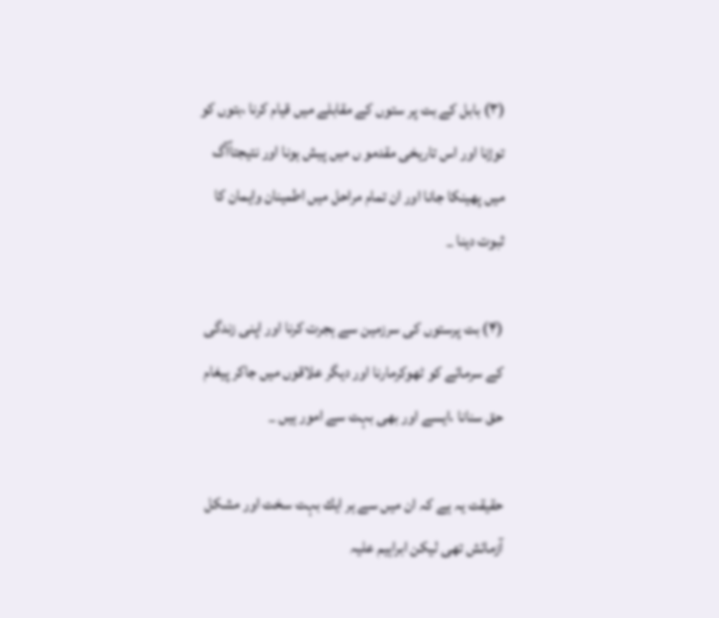(۳) بابل كے بت پر ستوں كے مقابلے ميں قيام كرنا ،بتوں كو توڑنا اور اس تاريخى مقدمو ں ميں پيش ہونا اور نتيجتاًآگ ميں پھينكا جانا اور ان تمام مراحل ميں اطمينان وايمان كا ثبوت دينا _

(۴) بت پرستوں كى سرزمين سے ہجرت كرنا اور اپنى زندگى كے سرمائے كو ٹھوكرمارنا اور ديگر علاقوں ميں جاكر پيغام حق سنانا ،ايسے اور بھى بہت سے امور ہيں _

حقيقت يہ ہے كہ ان ميں سے ہر ايك بہت سخت اور مشكل آزمائش تھى ليكن ابراہيم عليہ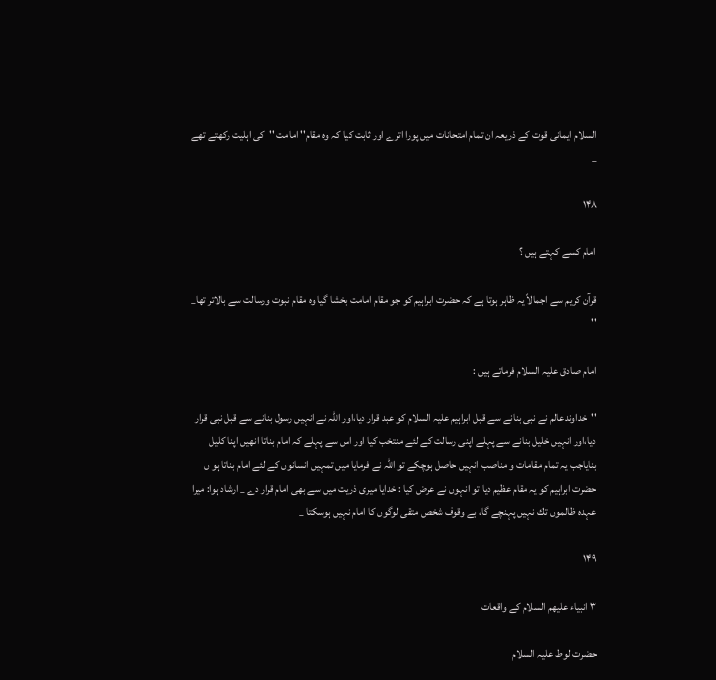السلام ايمانى قوت كے ذريعہ ان تمام امتحانات ميں پورا اترے اور ثابت كيا كہ وہ مقام'' امامت ''كى اہليت ركھتے تھے _

۱۴۸

امام كسے كہتے ہيں ؟

قرآن كريم سے اجمالاً يہ ظاہر ہوتا ہے كہ حضرت ابراہيم كو جو مقام امامت بخشا گيا وہ مقام نبوت ورسالت سے بالاتر تھا_ ''

امام صادق عليہ السلام فرماتے ہيں :

''خداوندعالم نے نبى بنانے سے قبل ابراہيم عليہ السلام كو عبد قرار ديا،اور اللہ نے انہيں رسول بنانے سے قبل نبى قرار ديا،اور انہيں خليل بنانے سے پہلے اپنى رسالت كے لئے منتخب كيا اور اس سے پہلے كہ امام بناتا انھيں اپنا كليل بناياجب يہ تمام مقامات و مناصب انہيں حاصل ہوچكے تو اللہ نے فرمايا ميں تمہيں انسانوں كے لئے امام بناتا ہو ں حضرت ابراہيم كو يہ مقام عظيم ديا تو انہوں نے عرض كيا : خدايا ميرى ذريت ميں سے بھى امام قرار دے _ ارشاد ہوا: ميرا عہدہ ظالموں تك نہيں پہنچے گا، بے وقوف شخص متقى لوگوں كا امام نہيں ہوسكتا _

۱۴۹

۳ انبياء عليهم السلام کے واقعات

حضرت لوط عليہ السلام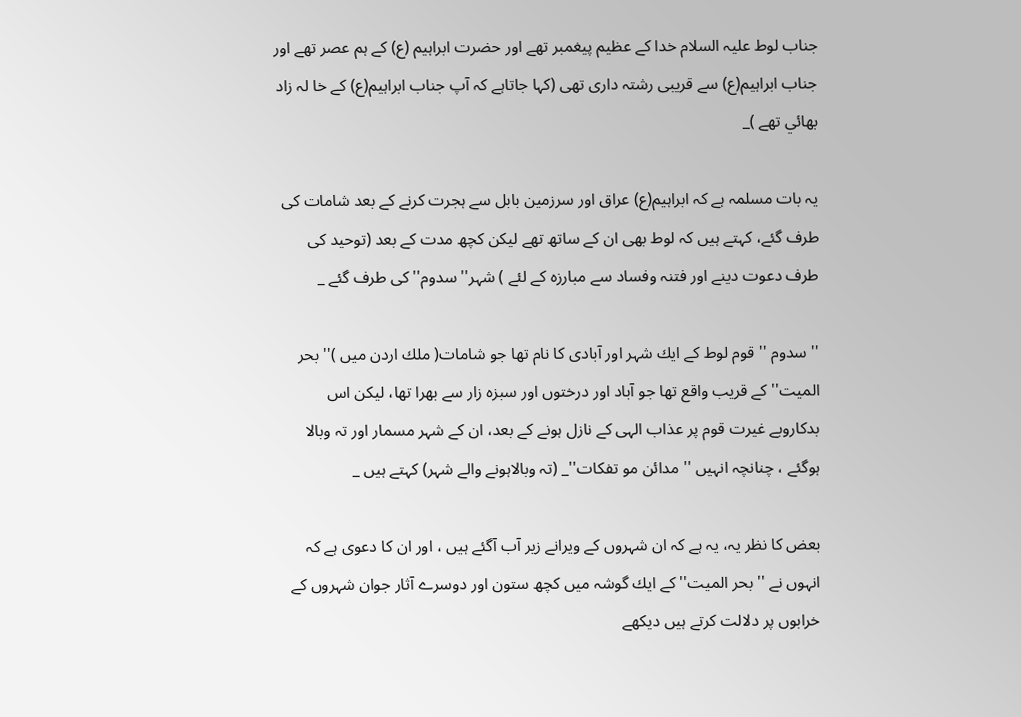جناب لوط عليہ السلام خدا كے عظيم پيغمبر تھے اور حضرت ابراہيم (ع) كے ہم عصر تھے اور جناب ابراہيم(ع) سے قريبى رشتہ دارى تھى (كہا جاتاہے كہ آپ جناب ابراہيم(ع) كے خا لہ زاد بھائي تھے )_

يہ بات مسلمہ ہے كہ ابراہيم(ع) عراق اور سرزمين بابل سے ہجرت كرنے كے بعد شامات كى طرف گئے، كہتے ہيں كہ لوط بھى ان كے ساتھ تھے ليكن كچھ مدت كے بعد (توحيد كى طرف دعوت دينے اور فتنہ وفساد سے مبارزہ كے لئے ) شہر'' سدوم'' كى طرف گئے _

'' سدوم '' قوم لوط كے ايك شہر اور آبادى كا نام تھا جو شامات( ملك اردن ميں )'' بحر الميت'' كے قريب واقع تھا جو آباد اور درختوں اور سبزہ زار سے بھرا تھا، ليكن اس بدكاروبے غيرت قوم پر عذاب الہى كے نازل ہونے كے بعد، ان كے شہر مسمار اور تہ وبالا ہوگئے ، چنانچہ انہيں '' مدائن مو تفكات''_ (تہ وبالاہونے والے شہر) كہتے ہيں _

بعض كا نظر يہ، يہ ہے كہ ان شہروں كے ويرانے زير آب آگئے ہيں ، اور ان كا دعوى ہے كہ انہوں نے '' بحر الميت''كے ايك گوشہ ميں كچھ ستون اور دوسرے آثار جوان شہروں كے خرابوں پر دلالت كرتے ہيں ديكھے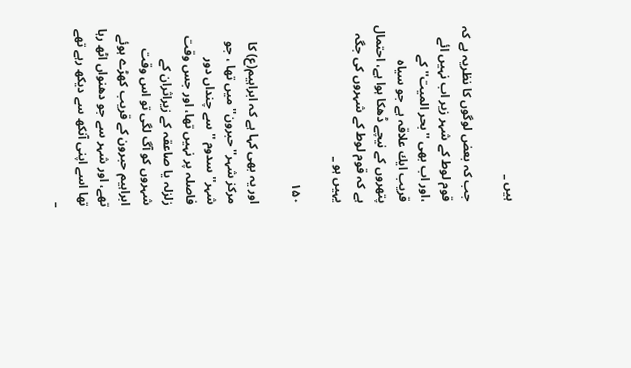ہيں _

جب كہ بعض لوگوں كا نظريہ ہے كہ قوم لوط كے شہر زير اب نہيں ائے ،اور اب بھى ''بحر الميت''كے قريب ايك علاقہ ہے جو سياہ پتھروں كے نيچے ڈھكا ہوا ہے، احتمال ہے كہ قوم لوط كے شہروں كى جگہ يہيں ہو _

۱۵۰

اور يہ بھى كہا ہے كہ ابراہيم(ع) كا مركز شہر'' حبرون'' ميں تھا ، جو شہر'' سدوم '' سے چنداں دور فاصلہ پر نہيں تھا، اور جس وقت زلزلہ يا صاعقہ كے زيراثران كے شہروں كو آگ لگى تو اس وقت ابراہيم حبرون كے قريب كھڑے ہوئے تھے، اور شہر سے جو دھنواں اٹھ رہا تھا اسے اپنى آنكھ سے ديكھ رہے تھے _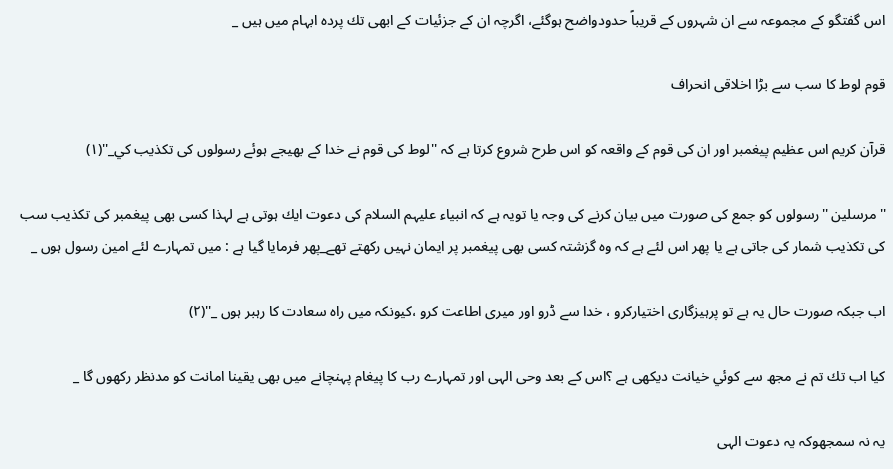اس گفتگو كے مجموعہ سے ان شہروں كے قريباً حدودواضح ہوگئے، اگرچہ ان كے جزئيات كے ابھى تك پردہ ابہام ميں ہيں _

قوم لوط كا سب سے بڑا اخلاقى انحراف

قرآن كريم اس عظيم پيغمبر اور ان كى قوم كے واقعہ كو اس طرح شروع كرتا ہے كہ ''لوط كى قوم نے خدا كے بھيجے ہوئے رسولوں كى تكذيب كي_''(۱)

'' مرسلين ''رسولوں كو جمع كى صورت ميں بيان كرنے كى وجہ يا تويہ ہے كہ انبياء عليہم السلام كى دعوت ايك ہوتى ہے لہذا كسى بھى پيغمبر كى تكذيب سب كى تكذيب شمار كى جاتى ہے يا پھر اس لئے ہے كہ وہ گزشتہ كسى بھى پيغمبر پر ايمان نہيں ركھتے تھے_پھر فرمايا گيا ہے : ميں تمہارے لئے امين رسول ہوں _

اب جبكہ صورت حال يہ ہے تو پرہيزگارى اختياركرو ، خدا سے ڈرو اور ميرى اطاعت كرو ،كيونكہ ميں راہ سعادت كا رہبر ہوں _''(۲)

كيا اب تك تم نے مجھ سے كوئي خيانت ديكھى ہے ؟اس كے بعد وحى الہى اور تمہارے رب كا پيغام پہنچانے ميں بھى يقينا امانت كو مدنظر ركھوں گا _

يہ نہ سمجھوكہ يہ دعوت الہى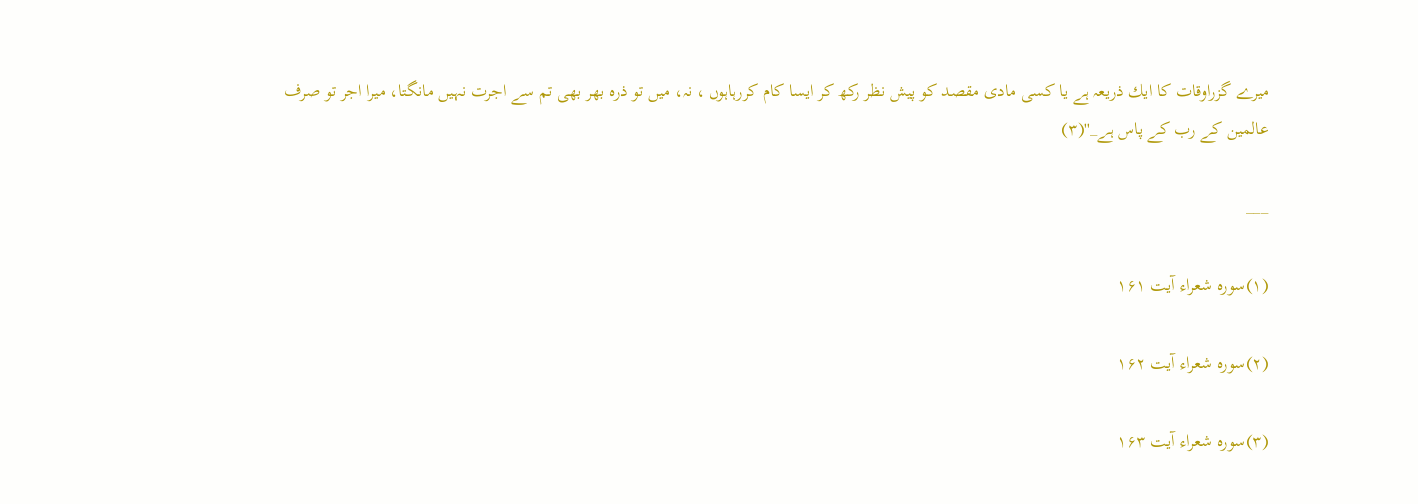ميرے گزراوقات كا ايك ذريعہ ہے يا كسى مادى مقصد كو پيش نظر ركھ كر ايسا كام كررہاہوں ، نہ، ميں تو ذرہ بھر بھى تم سے اجرت نہيں مانگتا، ميرا اجر تو صرف عالمين كے رب كے پاس ہے_''(۳)

___

(۱)سورہ شعراء آيت ۱۶۱

(۲)سورہ شعراء آيت ۱۶۲

(۳)سورہ شعراء آيت ۱۶۳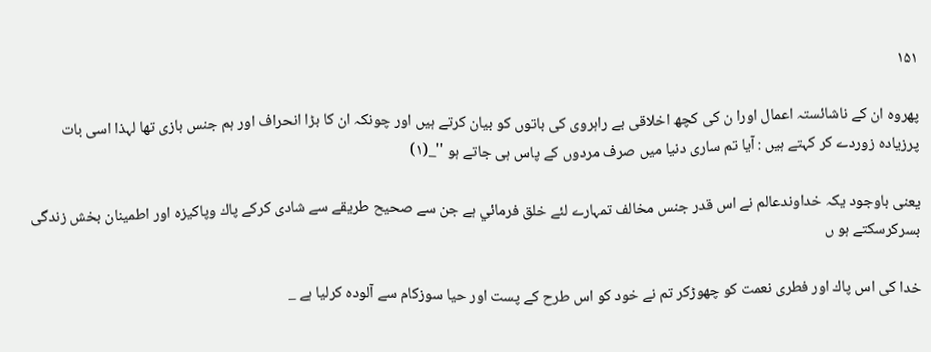۱۵۱

پھروہ ان كے ناشائستہ اعمال اورا ن كى كچھ اخلاقى بے راہروى كى باتوں كو بيان كرتے ہيں اور چونكہ ان كا بڑا انحراف اور ہم جنس بازى تھا لہذا اسى بات پرزيادہ زوردے كر كہتے ہيں : آيا تم سارى دنيا ميں صرف مردوں كے پاس ہى جاتے ہو ''_(۱)

يعنى باوجود يكہ خداوندعالم نے اس قدر جنس مخالف تمہارے لئے خلق فرمائي ہے جن سے صحيح طريقے سے شادى كركے پاك وپاكيزہ اور اطمينان بخش زندگى بسركرسكتے ہو ں

خدا كى اس پاك اور فطرى نعمت كو چھوڑكر تم نے خود كو اس طرح كے پست اور حيا سوزكام سے آلودہ كرليا ہے _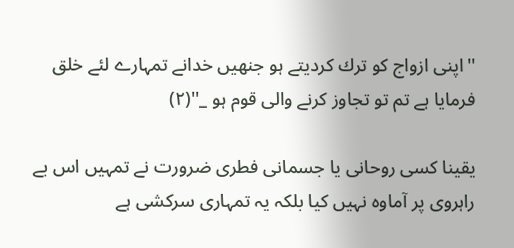''اپنى ازواج كو ترك كرديتے ہو جنھيں خدانے تمہارے لئے خلق فرمايا ہے تم تو تجاوز كرنے والى قوم ہو _''(۲)

يقينا كسى روحانى يا جسمانى فطرى ضرورت نے تمہيں اس بے راہروى پر آماوہ نہيں كيا بلكہ يہ تمہارى سركشى ہے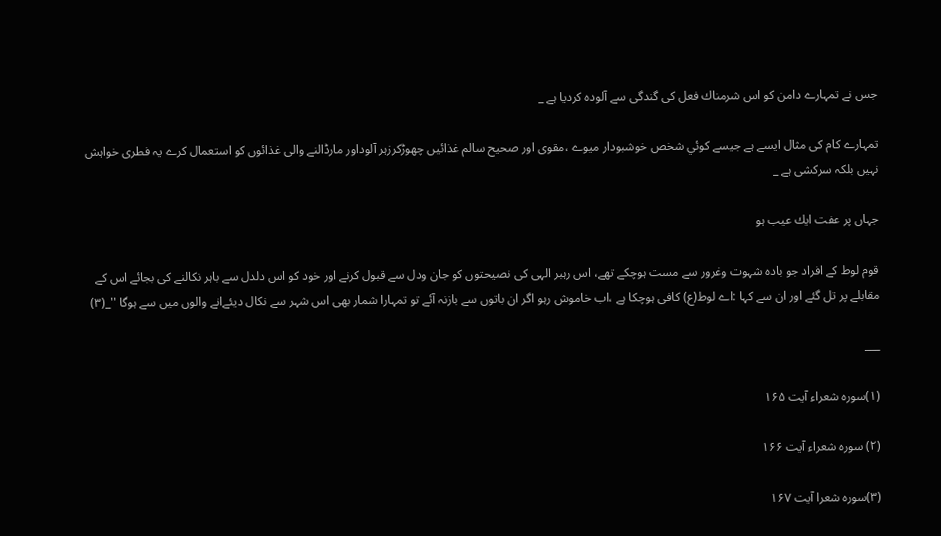جس نے تمہارے دامن كو اس شرمناك فعل كى گندگى سے آلودہ كرديا ہے _

تمہارے كام كى مثال ايسے ہے جيسے كوئي شخص خوشبودار ميوے ،مقوى اور صحيح سالم غذائيں چھوڑكرزہر آلوداور مارڈالنے والى غذائوں كو استعمال كرے يہ فطرى خواہش نہيں بلكہ سركشى ہے _

جہاں پر عفت ايك عيب ہو

قوم لوط كے افراد جو بادہ شہوت وغرور سے مست ہوچكے تھے، اس رہبر الہى كى نصيحتوں كو جان ودل سے قبول كرنے اور خود كو اس دلدل سے باہر نكالنے كى بجائے اس كے مقابلے پر تل گئے اور ان سے كہا :اے لوط(ع) كافى ہوچكا ہے ،اب خاموش رہو اگر ان باتوں سے بازنہ آئے تو تمہارا شمار بھى اس شہر سے نكال ديئےانے والوں ميں سے ہوگا ''_(۳)

___

(۱)سورہ شعراء آيت ۱۶۵

(۲) سورہ شعراء آيت ۱۶۶

(۳)سورہ شعرا آيت ۱۶۷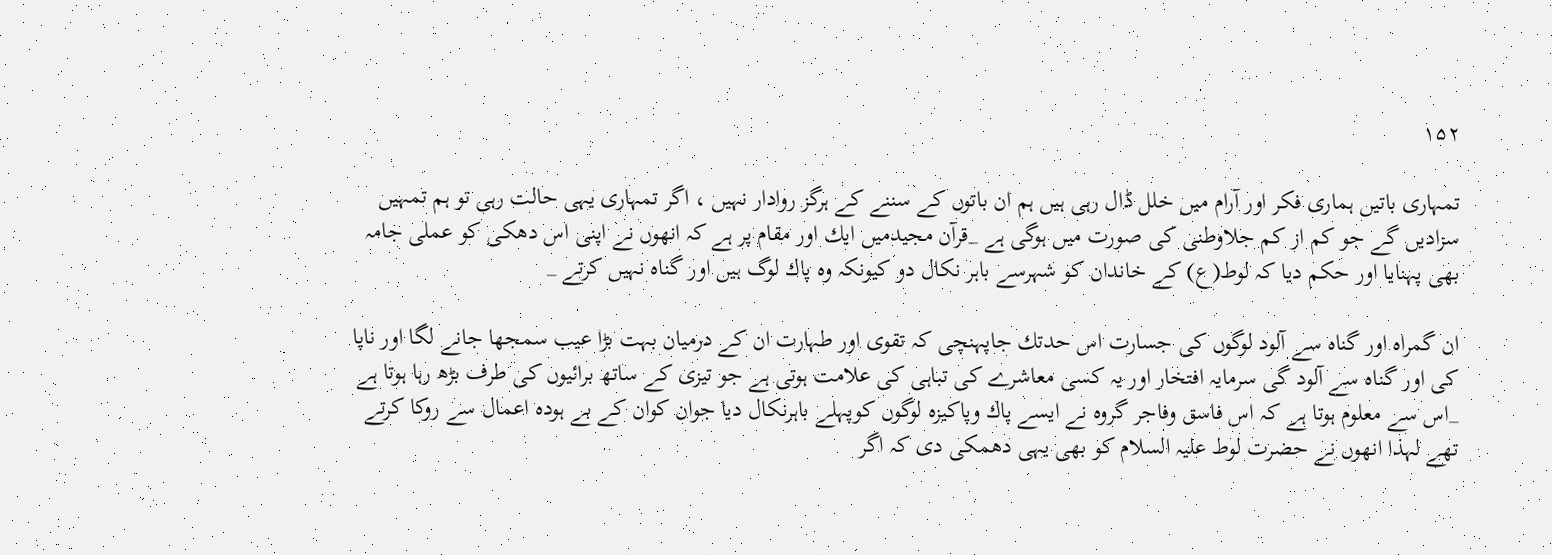۱۵۲

تمہارى باتيں ہمارى فكر اور آرام ميں خلل ڈال رہى ہيں ہم ان باتوں كے سننے كے ہرگز روادار نہيں ، اگر تمہارى يہى حالت رہى تو ہم تمہيں سزاديں گے جو كم از كم جلاوطنى كى صورت ميں ہوگى ہے _قرآن مجيدميں ايك اور مقام پر ہے كہ انھوں نے اپنى اس دھكى كو عملى جامہ بھى پہنايا اور حكم ديا كہ لوط(ع) كے خاندان كو شہرسے باہر نكال دو كيونكہ وہ پاك لوگ ہيں اور گناہ نہيں كرتے _

ان گمراہ اور گناہ سے آلود لوگوں كى جسارت اس حدتك جاپہنچى كہ تقوى اور طہارت ان كے درميان بہت بڑا عيب سمجھا جانے لگا اور ناپا كى اور گناہ سے آلود گى سرمايہ افتخار اور يہ كسى معاشرے كى تباہى كى علامت ہوتى ہے جو تيزى كے ساتھ برائيوں كى طرف بڑھ رہا ہوتا ہے _اس سے معلوم ہوتا ہے كہ اس فاسق وفاجر گروہ نے ايسے پاك وپاكيزہ لوگوں كوپہلے باہرنكال ديا جوان كوان كے بے ہودہ اعمال سے روكا كرتے تھے لہذا انھوں نے حضرت لوط عليہ السلام كو بھى يہى دھمكى دى كہ اگر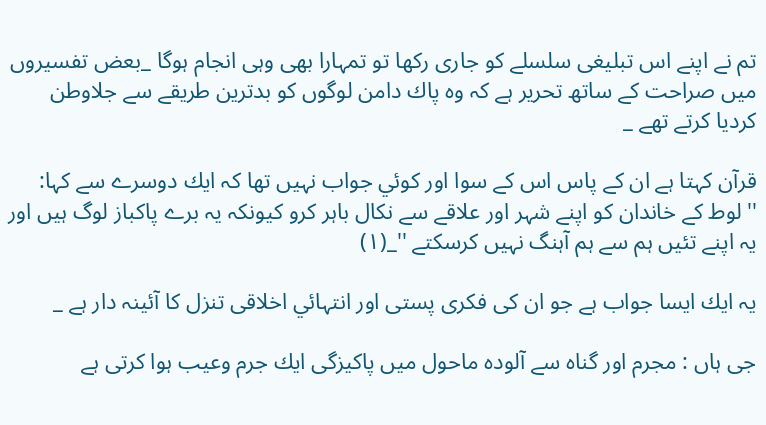تم نے اپنے اس تبليغى سلسلے كو جارى ركھا تو تمہارا بھى وہى انجام ہوگا _بعض تفسيروں ميں صراحت كے ساتھ تحرير ہے كہ وہ پاك دامن لوگوں كو بدترين طريقے سے جلاوطن كرديا كرتے تھے _

قرآن كہتا ہے ان كے پاس اس كے سوا اور كوئي جواب نہيں تھا كہ ايك دوسرے سے كہا: ''لوط كے خاندان كو اپنے شہر اور علاقے سے نكال باہر كرو كيونكہ يہ برے پاكباز لوگ ہيں اور يہ اپنے تئيں ہم سے ہم آہنگ نہيں كرسكتے ''_(۱)

يہ ايك ايسا جواب ہے جو ان كى فكرى پستى اور انتہائي اخلاقى تنزل كا آئينہ دار ہے _

جى ہاں : مجرم اور گناہ سے آلودہ ماحول ميں پاكيزگى ايك جرم وعيب ہوا كرتى ہے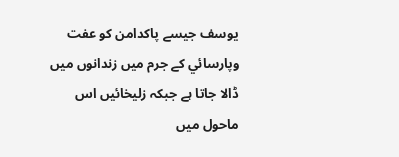يوسف جيسے پاكدامن كو عفت وپارسائي كے جرم ميں زندانوں ميں ڈالا جاتا ہے جبكہ زليخائيں اس ماحول ميں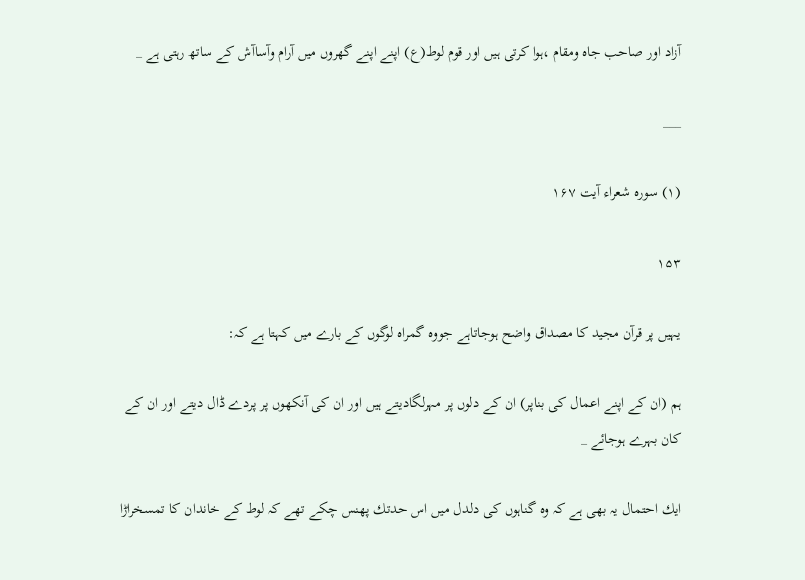آزاد اور صاحب جاہ ومقام ،ہوا كرتى ہيں اور قوم لوط(ع) اپنے اپنے گھروں ميں آرام وآساآش كے ساتھ رہتى ہے _

___

(۱) سورہ شعراء آيت ۱۶۷

۱۵۳

يہيں پر قرآن مجيد كا مصداق واضح ہوجاتاہے جووہ گمراہ لوگوں كے بارے ميں كہتا ہے كہ:

ہم (ان كے اپنے اعمال كى بناپر) ان كے دلوں پر مہرلگاديتے ہيں اور ان كى آنكھوں پر پردے ڈال ديتے اور ان كے كان بہرے ہوجائے _

ايك احتمال يہ بھى ہے كہ وہ گناہوں كى دلدل ميں اس حدتك پھنس چكے تھے كہ لوط كے خاندان كا تمسخراڑا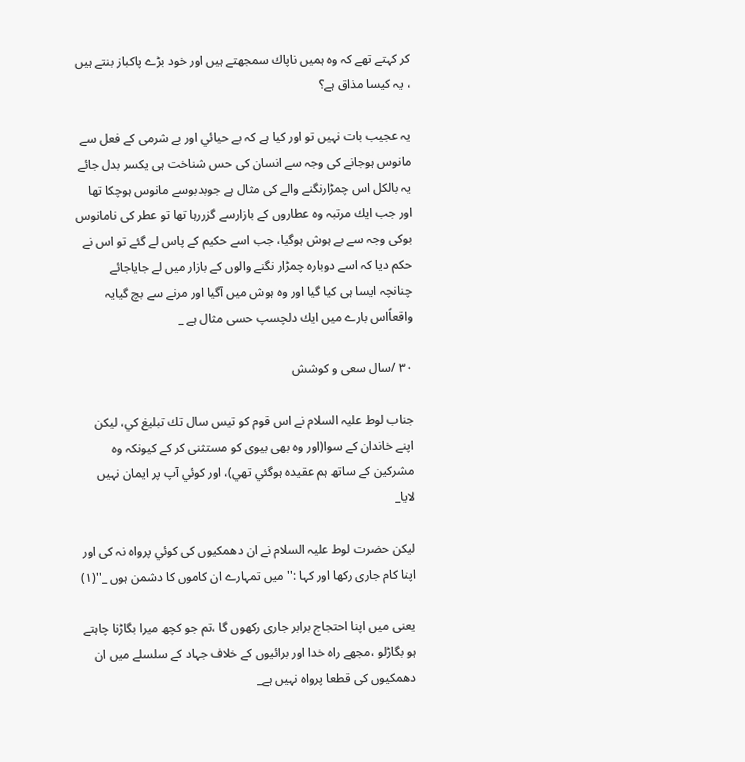كر كہتے تھے كہ وہ ہميں ناپاك سمجھتے ہيں اور خود بڑے پاكباز بنتے ہيں ، يہ كيسا مذاق ہے؟

يہ عجيب بات نہيں تو اور كيا ہے كہ بے حيائي اور بے شرمى كے فعل سے مانوس ہوجانے كى وجہ سے انسان كى حس شناخت ہى يكسر بدل جائے يہ بالكل اس چمڑارنگنے والے كى مثال ہے جوبدبوسے مانوس ہوچكا تھا اور جب ايك مرتبہ وہ عطاروں كے بازارسے گزررہا تھا تو عطر كى نامانوس بوكى وجہ سے بے ہوش ہوگيا، جب اسے حكيم كے پاس لے گئے تو اس نے حكم ديا كہ اسے دوبارہ چمڑار نگنے والوں كے بازار ميں لے جاياجائے چنانچہ ايسا ہى كيا گيا اور وہ ہوش ميں آگيا اور مرنے سے بچ گيايہ واقعاًاس بارے ميں ايك دلچسپ حسى مثال ہے _

۳۰ /سال سعى و كوشش

جناب لوط عليہ السلام نے اس قوم كو تيس سال تك تبليغ كي، ليكن اپنے خاندان كے سوا(اور وہ بھى بيوى كو مستثنى كر كے كيونكہ وہ مشركين كے ساتھ ہم عقيدہ ہوگئي تھي)، اور كوئي آپ پر ايمان نہيں لايا_

ليكن حضرت لوط عليہ السلام نے ان دھمكيوں كى كوئي پرواہ نہ كى اور اپنا كام جارى ركھا اور كہا :'' ميں تمہارے ان كاموں كا دشمن ہوں _''(۱)

يعنى ميں اپنا احتجاج برابر جارى ركھوں گا ،تم جو كچھ ميرا بگاڑنا چاہتے ہو بگاڑلو ،مجھے راہ خدا اور برائيوں كے خلاف جہاد كے سلسلے ميں ان دھمكيوں كى قطعا پرواہ نہيں ہے_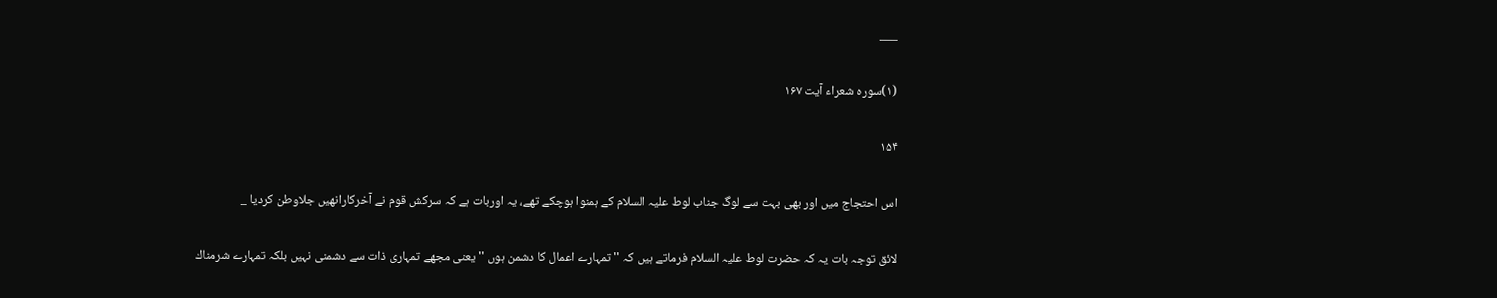___

(۱)سورہ شعراء آيت ۱۶۷

۱۵۴

اس احتجاج ميں اور بھى بہت سے لوگ جناب لوط عليہ السلام كے ہمنوا ہوچكے تھے، يہ اوربات ہے كہ سركش قوم نے آخركارانھيں جلاوطن كرديا _

لائق توجہ بات يہ كہ حضرت لوط عليہ السلام فرماتے ہيں كہ '' تمہارے اعمال كا دشمن ہوں '' يعنى مجھے تمہارى ذات سے دشمنى نہيں بلكہ تمہارے شرمناك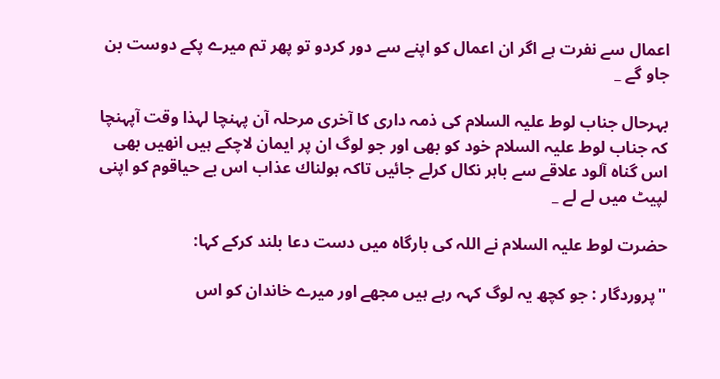اعمال سے نفرت ہے اگر ان اعمال كو اپنے سے دور كردو تو پھر تم ميرے پكے دوست بن جاو گے _

بہرحال جناب لوط عليہ السلام كى ذمہ دارى كا آخرى مرحلہ آن پہنچا لہذا وقت آپہنچا كہ جناب لوط عليہ السلام خود كو بھى اور جو لوگ ان پر ايمان لاچكے ہيں انھيں بھى اس گناہ آلود علاقے سے باہر نكال كرلے جائيں تاكہ ہولناك عذاب اس بے حياقوم كو اپنى لپيٹ ميں لے لے _

حضرت لوط عليہ السلام نے اللہ كى بارگاہ ميں دست دعا بلند كركے كہا:

''پروردگار : جو كچھ يہ لوگ كہہ رہے ہيں مجھے اور ميرے خاندان كو اس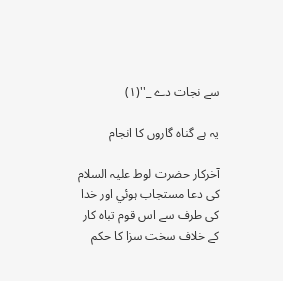سے نجات دے _''(۱)

يہ ہے گناہ گاروں كا انجام

آخركار حضرت لوط عليہ السلام كى دعا مستجاب ہوئي اور خدا كى طرف سے اس قوم تباہ كار كے خلاف سخت سزا كا حكم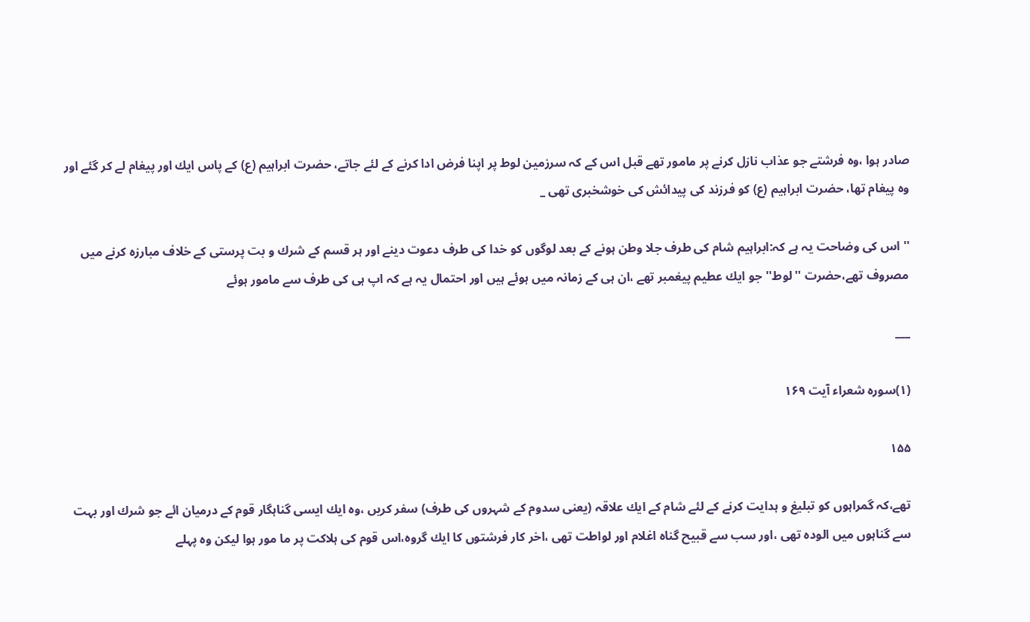صادر ہوا ،وہ فرشتے جو عذاب نازل كرنے پر مامور تھے قبل اس كے كہ سرزمين لوط پر اپنا فرض ادا كرنے كے لئے جاتے، حضرت ابراہيم (ع) كے پاس ايك اور پيغام لے كر گئے اور وہ پيغام تھا، حضرت ابراہيم (ع) كو فرزند كى پيدائش كى خوشخبرى تھى _

'' اس كى وضاحت يہ ہے كہ:ابراہيم شام كى طرف جلا وطن ہونے كے بعد لوگوں كو خدا كى طرف دعوت دينے اور ہر قسم كے شرك و بت پرستى كے خلاف مبارزہ كرنے ميں مصروف تھے،حضرت ''لوط''جو ايك عطيم پيغمبر تھے ،ان ہى كے زمانہ ميں ہوئے ہيں اور احتمال يہ ہے كہ اپ ہى كى طرف سے مامور ہوئے

___

(۱)سورہ شعراء آيت ۱۶۹

۱۵۵

تھے،كہ گمراہوں كو تبليغ و ہدايت كرنے كے لئے شام كے ايك علاقہ (يعنى سدوم كے شہروں كى طرف) سفر كريں ،وہ ايك ايسى گناہگار قوم كے درميان ائے جو شرك اور بہت سے گناہوں ميں الودہ تھى ،اور سب سے قبيح گناہ اغلام اور لواطت تھى ،اخر كار فرشتوں كا ايك گروہ،اس قوم كى ہلاكت پر ما مور ہوا ليكن وہ پہلے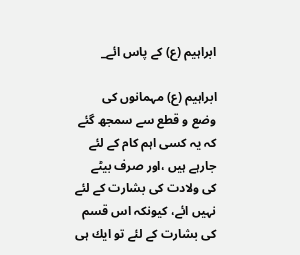ابراہيم (ع) كے پاس ائے_

ابراہيم (ع) مہمانوں كى وضع و قطع سے سمجھ گئے كہ يہ كسى اہم كام كے لئے جارہے ہيں ،اور صرف بيٹے كى ولادت كى بشارت كے لئے نہيں ائے، كيونكہ اس قسم كى بشارت كے لئے تو ايك ہى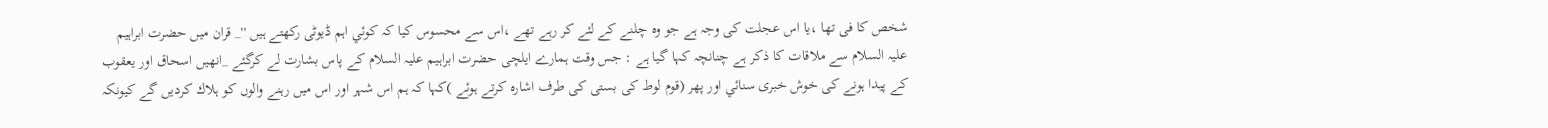شخص كا فى تھا ،يا اس عجلت كى وجہ ہے جو وہ چلنے كے لئے كر رہے تھے ،اس سے محسوس كيا كہ كوئي اہم ڈيوٹى ركھتے ہيں ''_ قران ميں حضرت ابراہيم عليہ السلام سے ملاقات كا ذكر ہے چنانچہ كہا گيا ہے : جس وقت ہمارے ايلچى حضرت ابراہيم عليہ السلام كے پاس بشارت لے كرگئے _انھيں اسحاق اور يعقوب كے پيدا ہونے كى خوش خبرى سنائي اور پھر (قوم لوط كى بستى كى طرف اشارہ كرتے ہوئے )كہا كہ ہم اس شہر اور اس ميں رہنے والوں كو ہلاك كرديں گے كيونكہ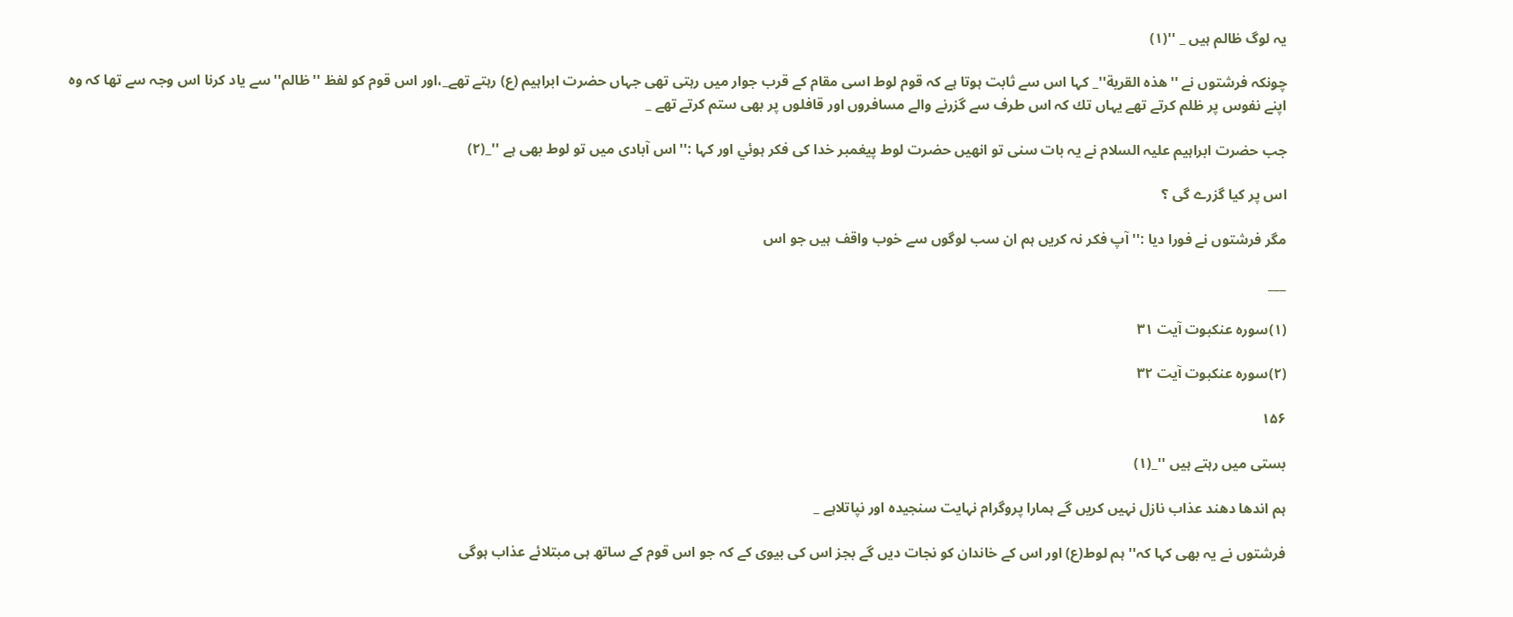يہ لوگ ظالم ہيں _ ''(۱)

چونكہ فرشتوں نے ''ھذہ القرية''_ كہا اس سے ثابت ہوتا ہے كہ قوم لوط اسى مقام كے قرب جوار ميں رہتى تھى جہاں حضرت ابراہيم (ع) رہتے تھے_،اور اس قوم كو لفظ ''ظالم''سے ياد كرنا اس وجہ سے تھا كہ وہ اپنے نفوس پر ظلم كرتے تھے يہاں تك كہ اس طرف سے گزرنے والے مسافروں اور قافلوں پر بھى ستم كرتے تھے _

جب حضرت ابراہيم عليہ السلام نے يہ بات سنى تو انھيں حضرت لوط پيغمبر خدا كى فكر ہوئي اور كہا :'' اس آبادى ميں تو لوط بھى ہے ''_(۲)

اس پر كيا گزرے گى ؟

مگر فرشتوں نے فورا ديا :'' آپ فكر نہ كريں ہم ان سب لوگوں سے خوب واقف ہيں جو اس

___

(۱)سورہ عنكبوت آيت ۳۱

(۲)سورہ عنكبوت آيت ۳۲

۱۵۶

بستى ميں رہتے ہيں ''_(۱)

ہم اندھا دھند عذاب نازل نہيں كريں گے ہمارا پروگرام نہايت سنجيدہ اور نپاتلاہے _

فرشتوں نے يہ بھى كہا كہ'' ہم لوط(ع) اور اس كے خاندان كو نجات ديں گے بجز اس كى بيوى كے كہ جو اس قوم كے ساتھ ہى مبتلائے عذاب ہوگى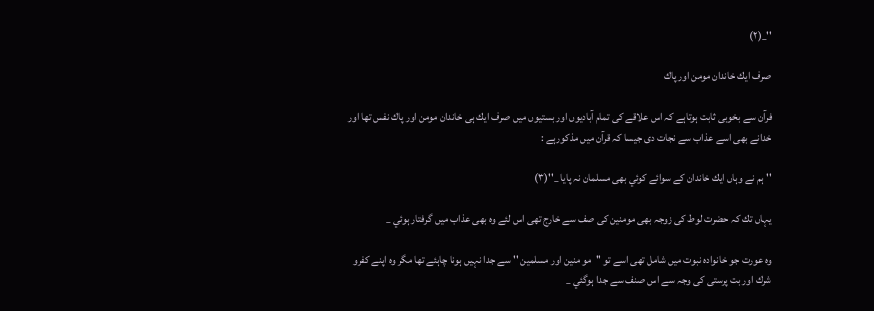''_(۲)

صرف ايك خاندان مومن اور پاك

فرآن سے بخوبى ثابت ہوتاہے كہ اس علاقے كى تمام آباديوں اور بستيوں ميں صرف ايك ہى خاندان مومن اور پاك نفس تھا اور خدانے بھى اسے عذاب سے نجات دى جيسا كہ قرآن ميں مذكورہے :

''ہم نے وہاں ايك خاندان كے سوائے كوئي بھى مسلمان نہ پايا _''(۳)

يہاں تك كہ حضرت لوط كى زوجہ بھى مومنين كى صف سے خارج تھى اس لئے وہ بھى عذاب ميں گرفتار ہوئي _

وہ عورت جو خانوادہ نبوت ميں شامل تھى اسے تو ''مو منين اور مسلمين '' سے جدا نہيں ہونا چاہئے تھا مگر وہ اپنے كفرو شرك اور بت پرستى كى وجہ سے اس صنف سے جدا ہوگئي _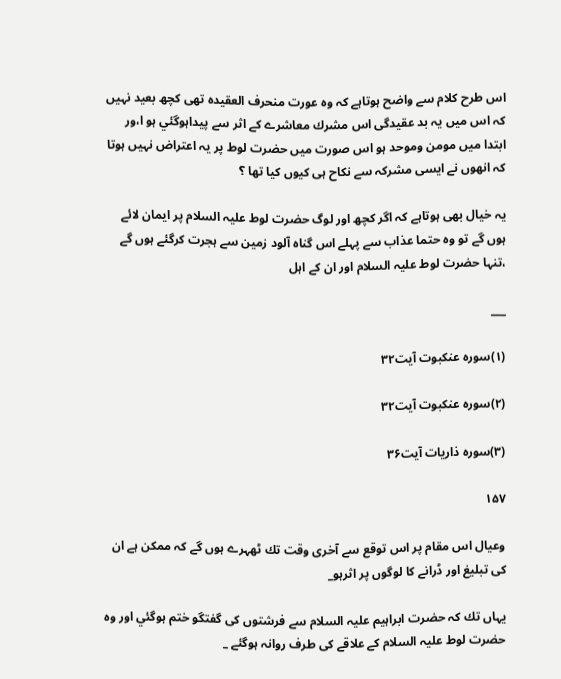اس طرح كلام سے واضح ہوتاہے كہ وہ عورت منحرف العقيدہ تھى كچھ بعيد نہيں كہ اس ميں يہ بد عقيدگى اس مشرك معاشرے كے اثر سے پيداہوگئي ہو ا،ور ابتدا ميں مومن وموحد ہو اس صورت ميں حضرت لوط پر يہ اعتراض نہيں ہوتا كہ انھوں نے ايسى مشركہ سے نكاح ہى كيوں كيا تھا ؟

يہ خيال بھى ہوتاہے كہ اگر كچھ اور لوگ حضرت لوط عليہ السلام پر ايمان لائے ہوں گے تو وہ حتما عذاب سے پہلے اس گناہ آلود زمين سے ہجرت كرگئے ہوں گے ،تنہا حضرت لوط عليہ السلام اور ان كے اہل

___

(۱)سورہ عنكبوت آيت۳۲

(۲)سورہ عنكبوت آيت۳۲

(۳)سورہ ذاريات آيت۳۶

۱۵۷

وعيال اس مقام پر اس توقع سے آخرى وقت تك ٹھہرے ہوں گے كہ ممكن ہے ان كى تبليغ اور ڈرانے كا لوگوں پر اثرہو_

يہاں تك كہ حضرت ابراہيم عليہ السلام سے فرشتوں كى گفتگو ختم ہوگئي اور وہ حضرت لوط عليہ السلام كے علاقے كى طرف روانہ ہوگئے _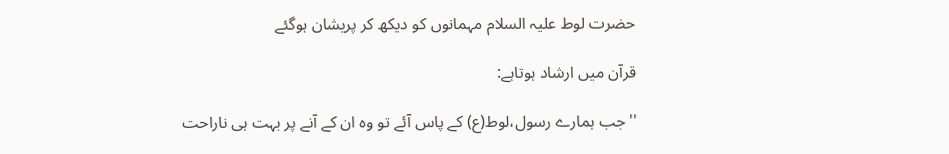حضرت لوط عليہ السلام مہمانوں كو ديكھ كر پريشان ہوگئے

قرآن ميں ارشاد ہوتاہے:

''جب ہمارے رسول،لوط(ع) كے پاس آئے تو وہ ان كے آنے پر بہت ہى ناراحت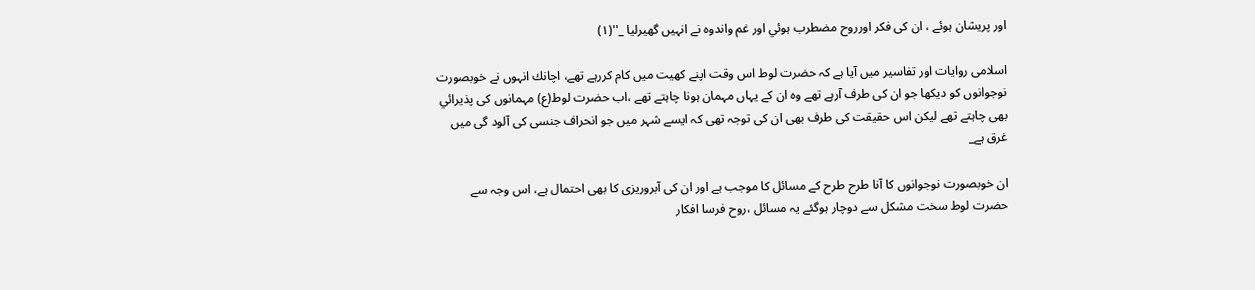اور پريشان ہوئے ، ان كى فكر اورروح مضطرب ہوئي اور غم واندوہ نے انہيں گھيرليا _''(۱)

اسلامى روايات اور تفاسير ميں آيا ہے كہ حضرت لوط اس وقت اپنے كھيت ميں كام كررہے تھے، اچانك انہوں نے خوبصورت نوجوانوں كو ديكھا جو ان كى طرف آرہے تھے وہ ان كے يہاں مہمان ہونا چاہتے تھے ،اب حضرت لوط(ع) مہمانوں كى پذيرائي بھى چاہتے تھے ليكن اس حقيقت كى طرف بھى ان كى توجہ تھى كہ ايسے شہر ميں جو انحراف جنسى كى آلود گى ميں غرق ہے_

ان خوبصورت نوجوانوں كا آنا طرح طرح كے مسائل كا موجب ہے اور ان كى آبروريزى كا بھى احتمال ہے، اس وجہ سے حضرت لوط سخت مشكل سے دوچار ہوگئے يہ مسائل ،روح فرسا افكار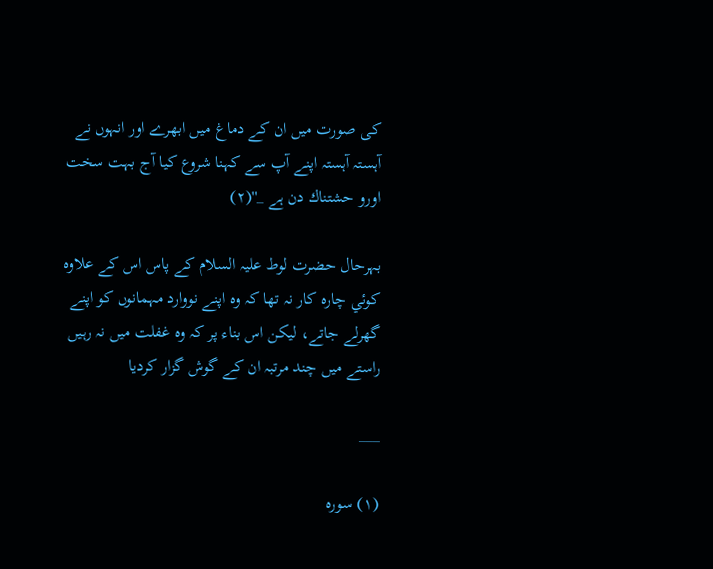كى صورت ميں ان كے دماغ ميں ابھرے اور انہوں نے آہستہ آہستہ اپنے آپ سے كہنا شروع كيا آج بہت سخت اورو حشتناك دن ہے _''(۲)

بہرحال حضرت لوط عليہ السلام كے پاس اس كے علاوہ كوئي چارہ كار نہ تھا كہ وہ اپنے نووارد مہمانوں كو اپنے گھرلے جاتے، ليكن اس بناء پر كہ وہ غفلت ميں نہ رہيں راستے ميں چند مرتبہ ان كے گوش گزار كرديا

___

(۱) سورہ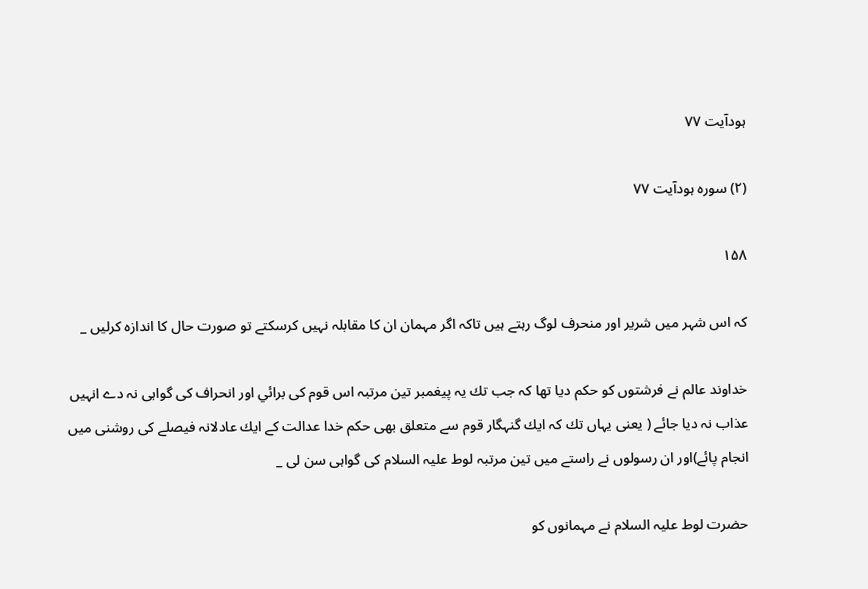ہودآيت ۷۷

(۲) سورہ ہودآيت ۷۷

۱۵۸

كہ اس شہر ميں شرير اور منحرف لوگ رہتے ہيں تاكہ اگر مہمان ان كا مقابلہ نہيں كرسكتے تو صورت حال كا اندازہ كرليں _

خداوند عالم نے فرشتوں كو حكم ديا تھا كہ جب تك يہ پيغمبر تين مرتبہ اس قوم كى برائي اور انحراف كى گواہى نہ دے انہيں عذاب نہ ديا جائے ( يعنى يہاں تك كہ ايك گنہگار قوم سے متعلق بھى حكم خدا عدالت كے ايك عادلانہ فيصلے كى روشنى ميں انجام پائے)اور ان رسولوں نے راستے ميں تين مرتبہ لوط عليہ السلام كى گواہى سن لى _

حضرت لوط عليہ السلام نے مہمانوں كو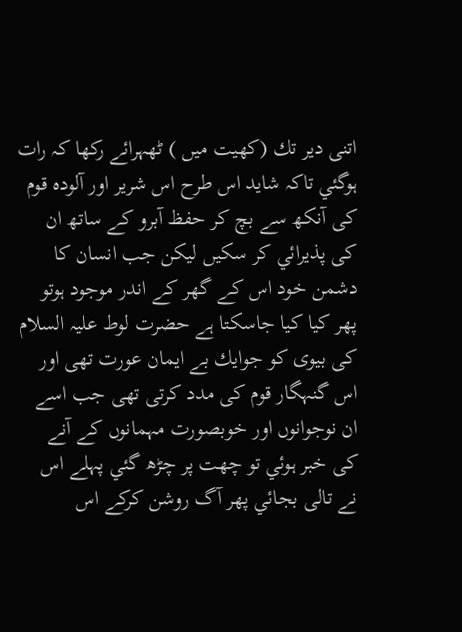اتنى دير تك (كھيت ميں ) ٹھہرائے ركھا كہ رات ہوگئي تاكہ شايد اس طرح اس شرير اور آلودہ قوم كى آنكھ سے بچ كر حفظ آبرو كے ساتھ ان كى پذيرائي كر سكيں ليكن جب انسان كا دشمن خود اس كے گھر كے اندر موجود ہوتو پھر كيا كيا جاسكتا ہے حضرت لوط عليہ السلام كى بيوى كو جوايك بے ايمان عورت تھى اور اس گنہگار قوم كى مدد كرتى تھى جب اسے ان نوجوانوں اور خوبصورت مہمانوں كے آنے كى خبر ہوئي تو چھت پر چڑھ گئي پہلے اس نے تالى بجائي پھر آگ روشن كركے اس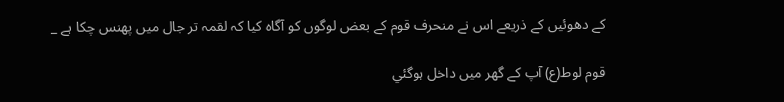كے دھوئيں كے ذريعے اس نے منحرف قوم كے بعض لوگوں كو آگاہ كيا كہ لقمہ تر جال ميں پھنس چكا ہے _

قوم لوط(ع) آپ كے گھر ميں داخل ہوگئي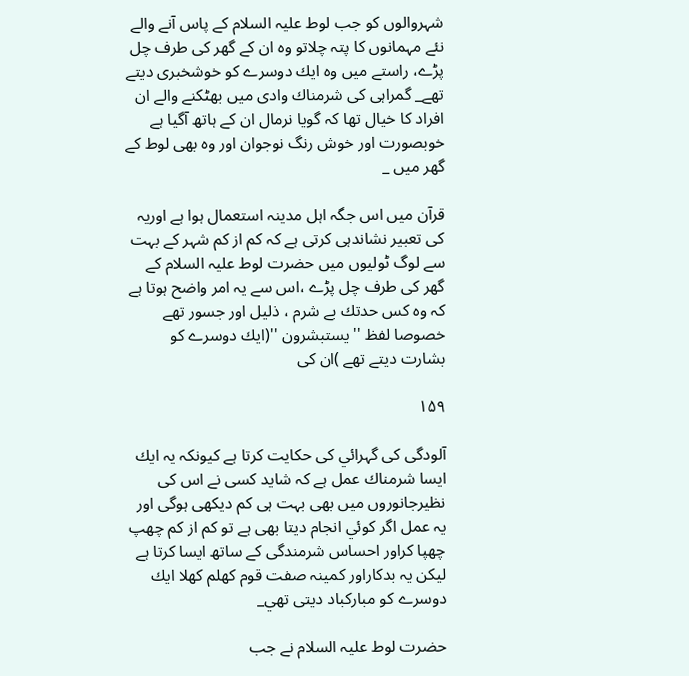شہروالوں كو جب لوط عليہ السلام كے پاس آنے والے نئے مہمانوں كا پتہ چلاتو وہ ان كے گھر كى طرف چل پڑے، راستے ميں وہ ايك دوسرے كو خوشخبرى ديتے تھے_ گمراہى كى شرمناك وادى ميں بھٹكنے والے ان افراد كا خيال تھا كہ گويا نرمال ان كے ہاتھ آگيا ہے خوبصورت اور خوش رنگ نوجوان اور وہ بھى لوط كے گھر ميں _

قرآن ميں اس جگہ اہل مدينہ استعمال ہوا ہے اوريہ كى تعبير نشاندہى كرتى ہے كہ كم از كم شہر كے بہت سے لوگ ٹوليوں ميں حضرت لوط عليہ السلام كے گھر كى طرف چل پڑے ،اس سے يہ امر واضح ہوتا ہے كہ وہ كس حدتك بے شرم ، ذليل اور جسور تھے خصوصا لفظ ''يستبشرون ''(ايك دوسرے كو بشارت ديتے تھے )ان كى

۱۵۹

آلودگى كى گہرائي كى حكايت كرتا ہے كيونكہ يہ ايك ايسا شرمناك عمل ہے كہ شايد كسى نے اس كى نظيرجانوروں ميں بھى بہت ہى كم ديكھى ہوگى اور يہ عمل اگر كوئي انجام ديتا بھى ہے تو كم از كم چھپ چھپا كراور احساس شرمندگى كے ساتھ ايسا كرتا ہے ليكن يہ بدكاراور كمينہ صفت قوم كھلم كھلا ايك دوسرے كو مباركباد ديتى تھي_

حضرت لوط عليہ السلام نے جب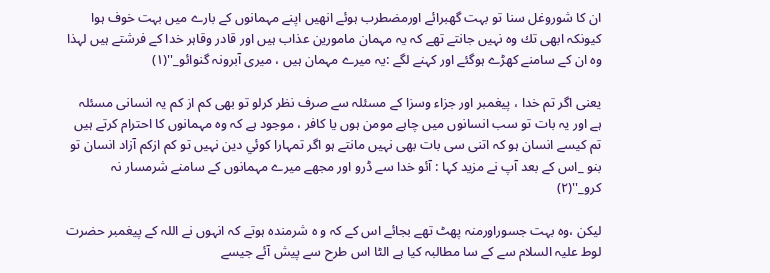ان كا شوروغل سنا تو بہت گھبرائے اورمضطرب ہوئے انھيں اپنے مہمانوں كے بارے ميں بہت خوف ہوا كيونكہ ابھى تك وہ نہيں جانتے تھے كہ يہ مہمان مامورين عذاب ہيں اور قادر وقاہر خدا كے فرشتے ہيں لہذا وہ ان كے سامنے كھڑے ہوگئے اور كہنے لگے :يہ ميرے مہمان ہيں ، ميرى آبرونہ گنوائو_''(۱)

يعنى اگر تم خدا ، پيغمبر اور جزاء وسزا كے مسئلہ سے صرف نظر كرلو تو بھى كم از كم يہ انسانى مسئلہ ہے اور يہ بات تو سب انسانوں ميں چاہے مومن ہوں يا كافر ، موجود ہے كہ وہ مہمانوں كا احترام كرتے ہيں تم كيسے انسان ہو كہ اتنى سى بات بھى نہيں مانتے ہو اگر تمہارا كوئي دين نہيں تو كم ازكم آزاد انسان تو بنو _اس كے بعد آپ نے مزيد كہا : آئو خدا سے ڈرو اور مجھے ميرے مہمانوں كے سامنے شرمسار نہ كرو_''(۲)

ليكن ،وہ بہت جسوراورمنہ پھٹ تھے بجائے اس كے كہ و ہ شرمندہ ہوتے كہ انہوں نے اللہ كے پيغمبر حضرت لوط عليہ السلام سے كے سا مطالبہ كيا ہے الٹا اس طرح سے پيش آئے جيسے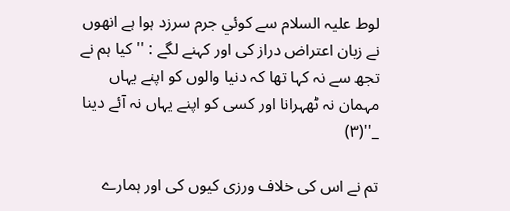لوط عليہ السلام سے كوئي جرم سرزد ہوا ہے انھوں نے زبان اعتراض دراز كى اور كہنے لگے : '' كيا ہم نے تجھ سے نہ كہا تھا كہ دنيا والوں كو اپنے يہاں مہمان نہ ٹھہرانا اور كسى كو اپنے يہاں نہ آئے دينا _''(۳)

تم نے اس كى خلاف ورزى كيوں كى اور ہمارے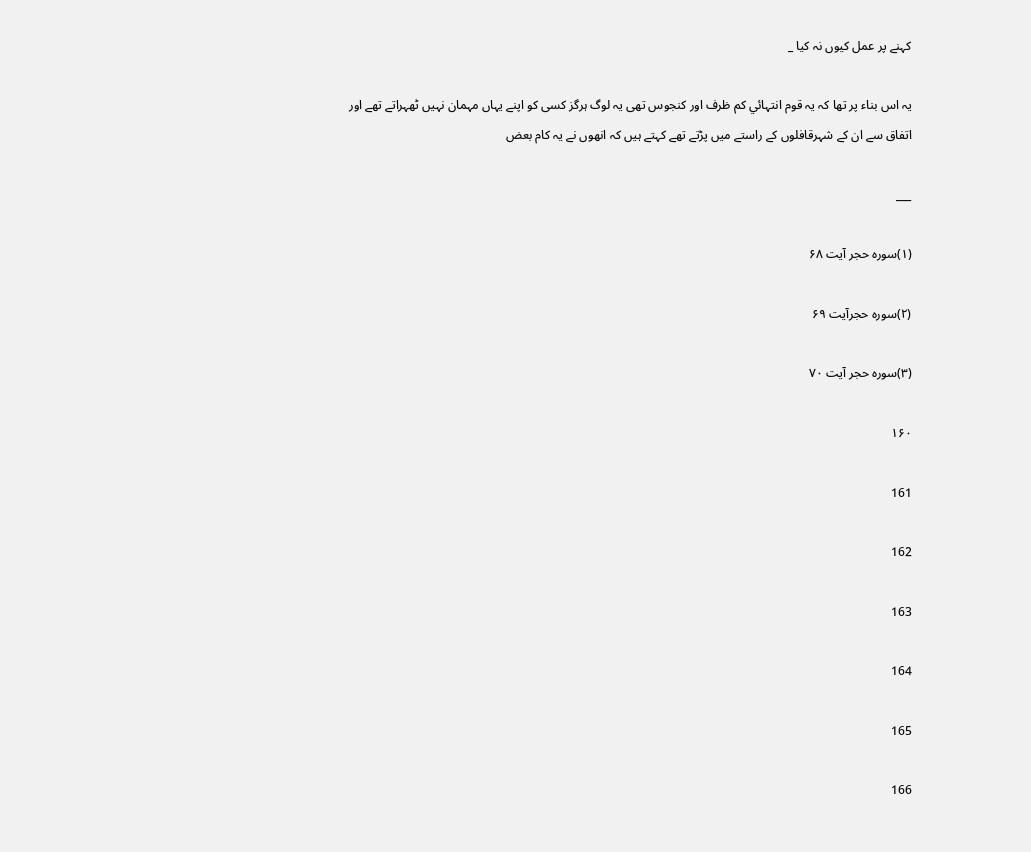كہنے پر عمل كيوں نہ كيا _

يہ اس بناء پر تھا كہ يہ قوم انتہائي كم ظرف اور كنجوس تھى يہ لوگ ہرگز كسى كو اپنے يہاں مہمان نہيں ٹھہراتے تھے اور اتفاق سے ان كے شہرقافلوں كے راستے ميں پڑتے تھے كہتے ہيں كہ انھوں نے يہ كام بعض

___

(۱)سورہ حجر آيت ۶۸

(۲)سورہ حجرآيت ۶۹

(۳)سورہ حجر آيت ۷۰

۱۶۰

161

162

163

164

165

166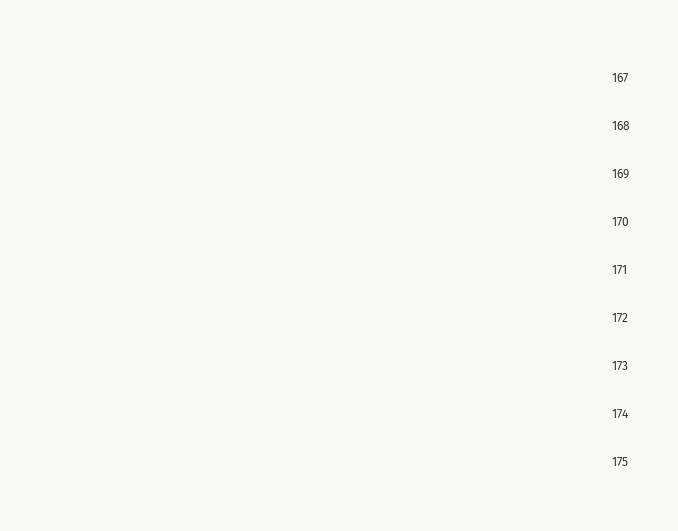167

168

169

170

171

172

173

174

175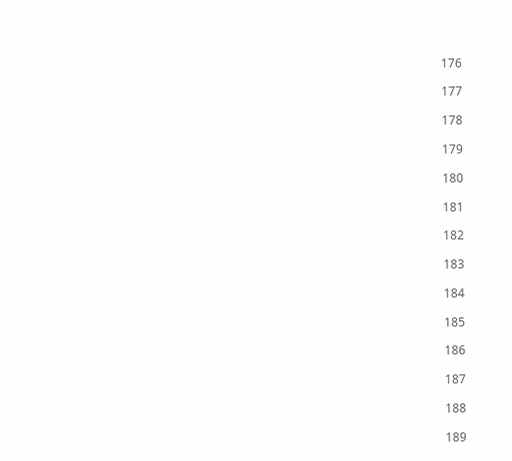176

177

178

179

180

181

182

183

184

185

186

187

188

189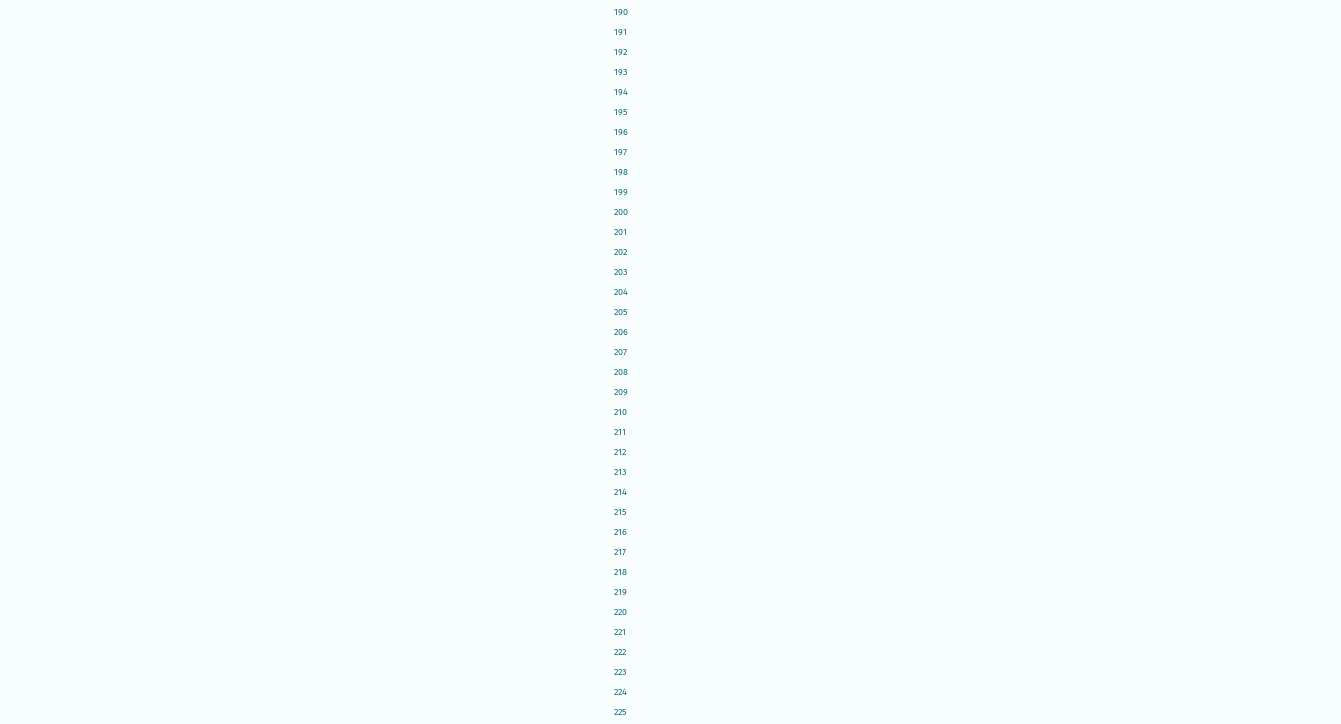190

191

192

193

194

195

196

197

198

199

200

201

202

203

204

205

206

207

208

209

210

211

212

213

214

215

216

217

218

219

220

221

222

223

224

225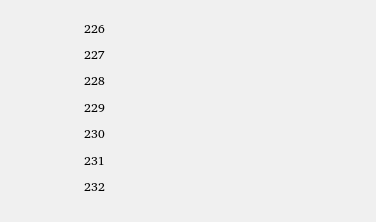226

227

228

229

230

231

232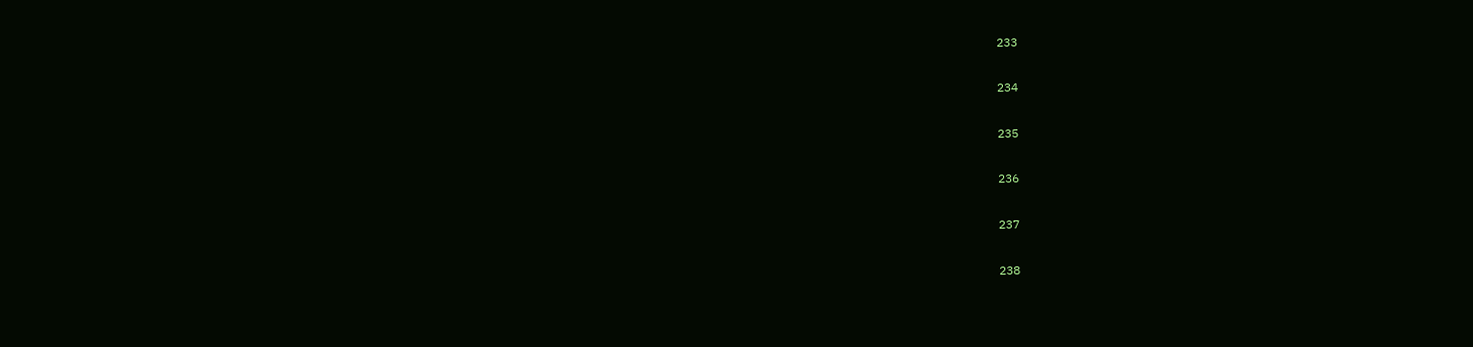233

234

235

236

237

238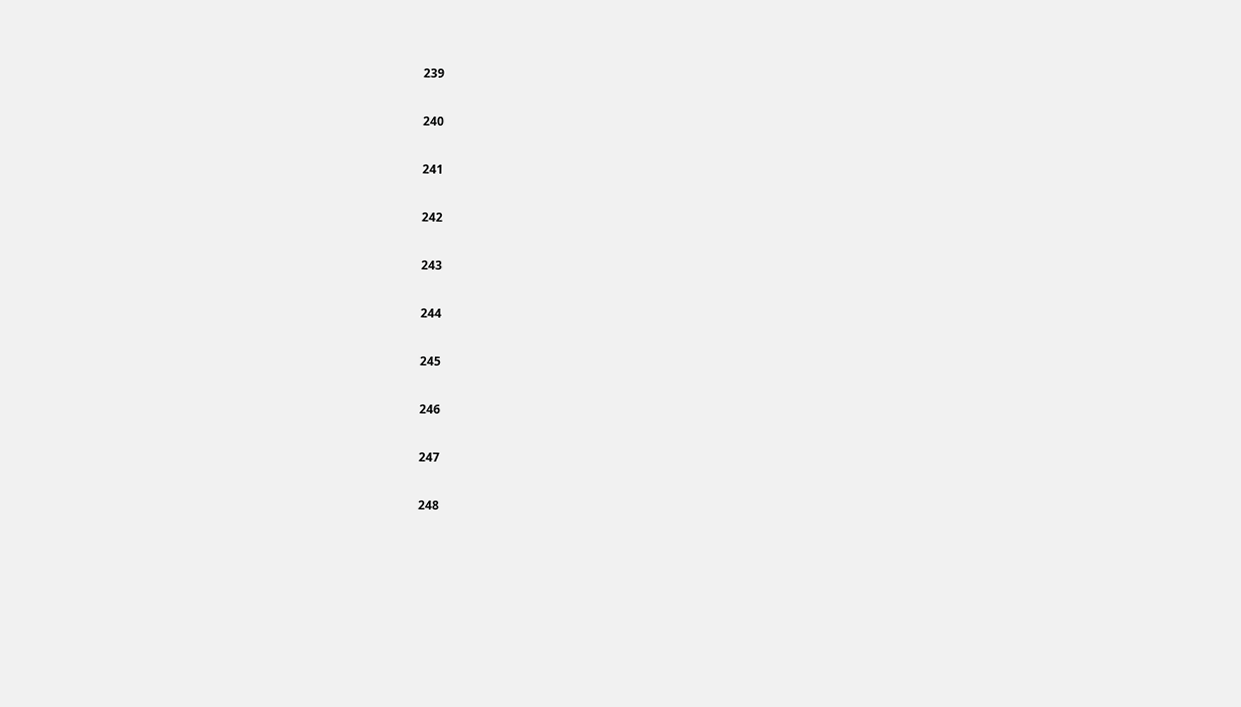239

240

241

242

243

244

245

246

247

248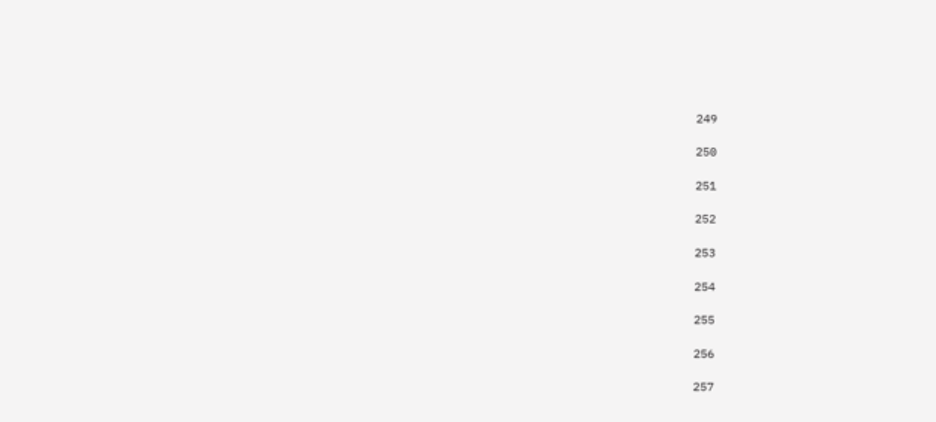249

250

251

252

253

254

255

256

257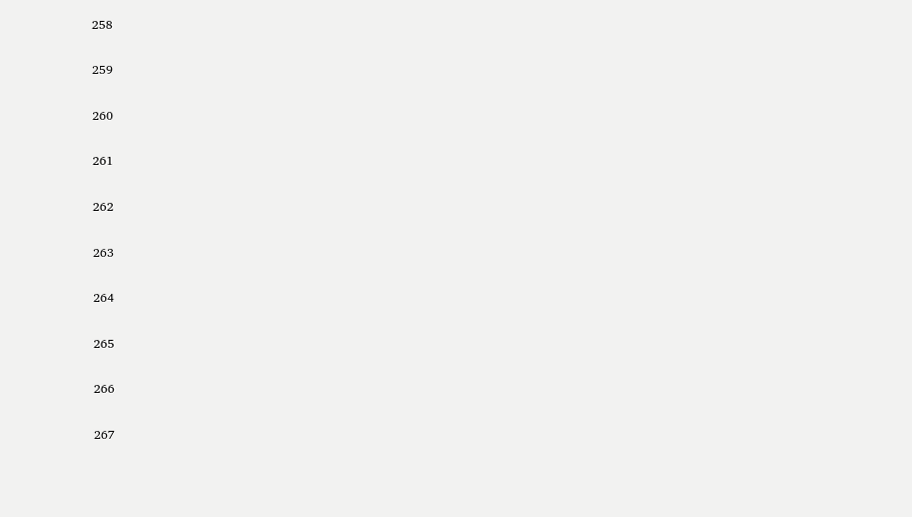258

259

260

261

262

263

264

265

266

267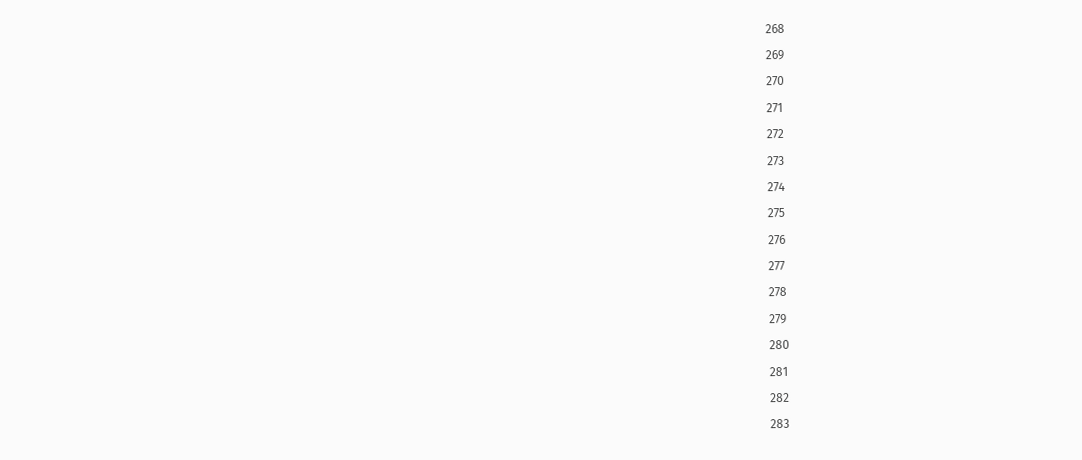268

269

270

271

272

273

274

275

276

277

278

279

280

281

282

283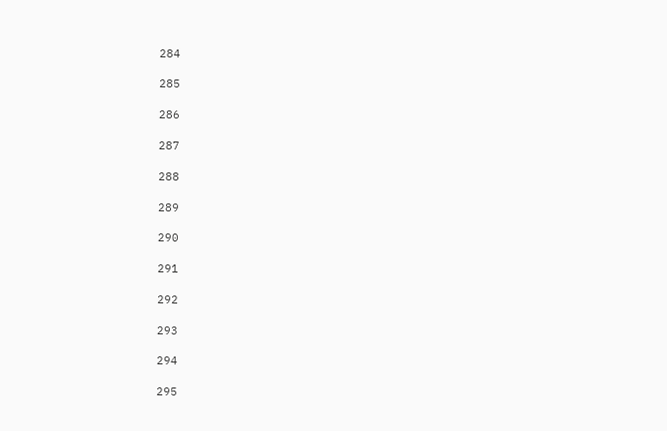284

285

286

287

288

289

290

291

292

293

294

295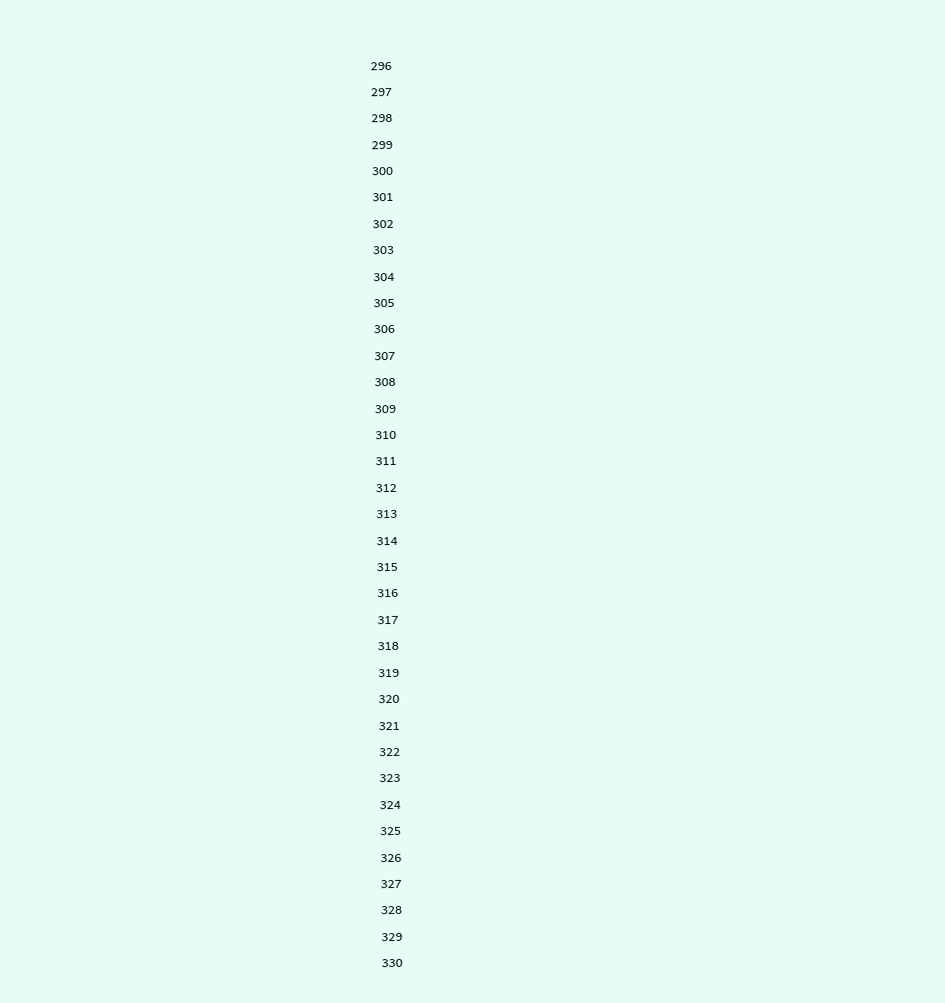296

297

298

299

300

301

302

303

304

305

306

307

308

309

310

311

312

313

314

315

316

317

318

319

320

321

322

323

324

325

326

327

328

329

330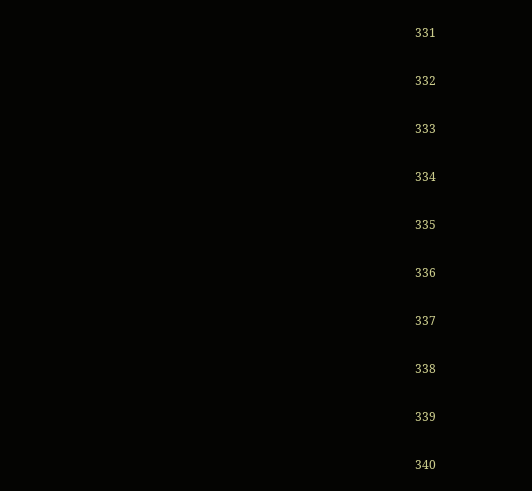331

332

333

334

335

336

337

338

339

340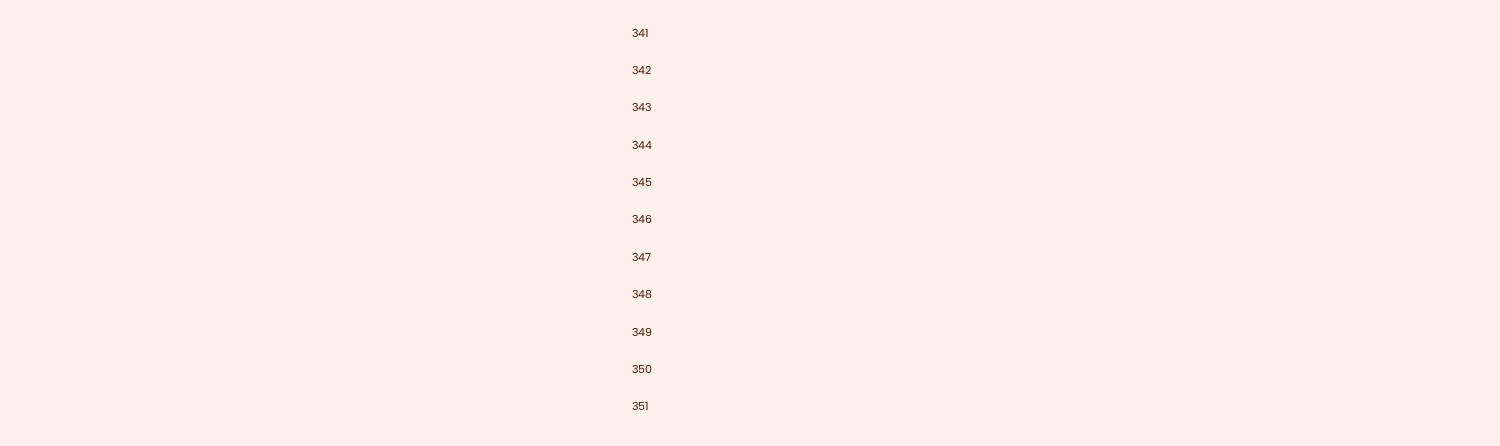341

342

343

344

345

346

347

348

349

350

351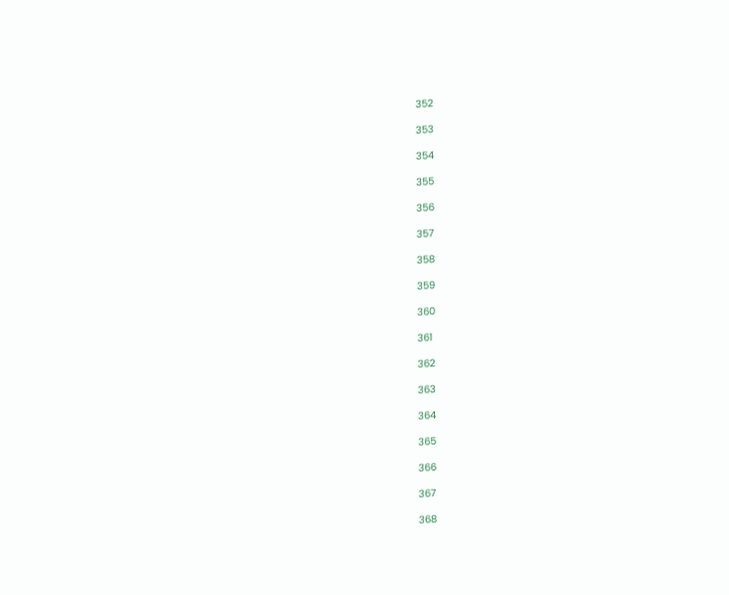352

353

354

355

356

357

358

359

360

361

362

363

364

365

366

367

368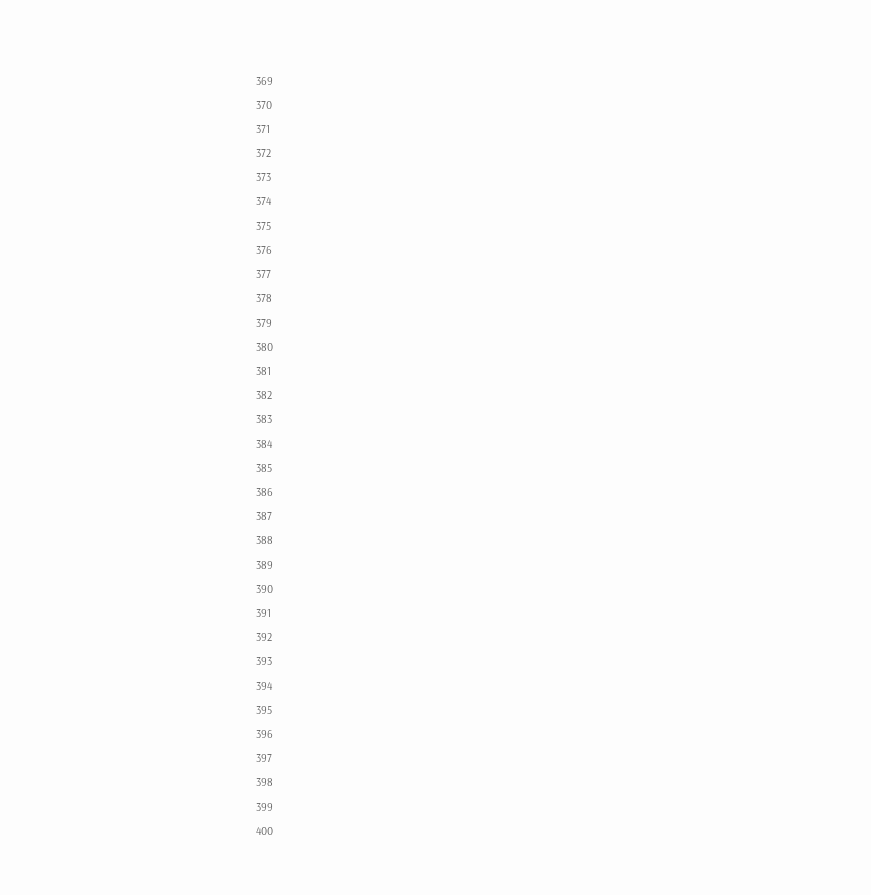369

370

371

372

373

374

375

376

377

378

379

380

381

382

383

384

385

386

387

388

389

390

391

392

393

394

395

396

397

398

399

400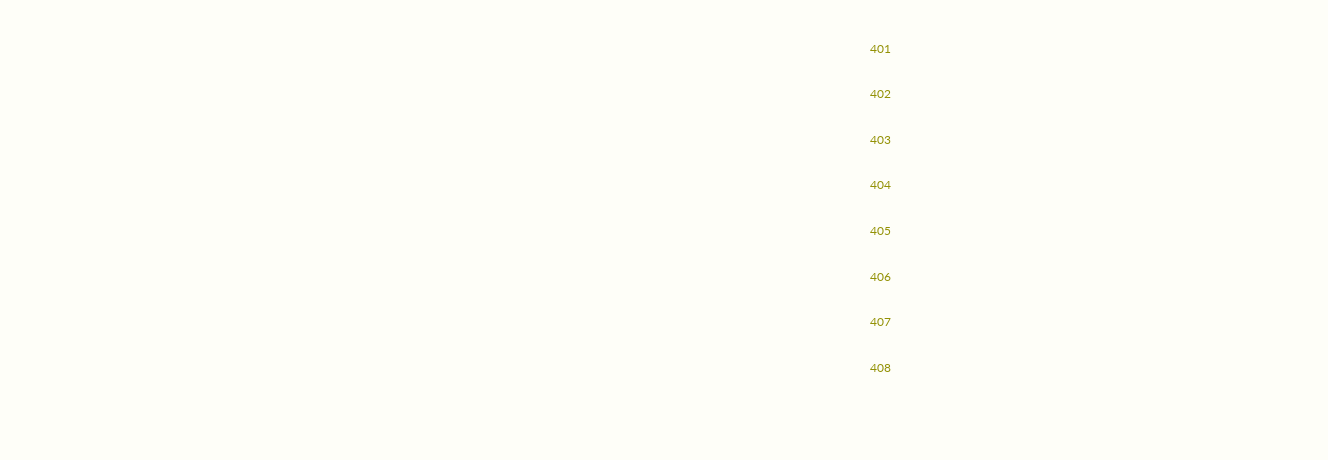401

402

403

404

405

406

407

408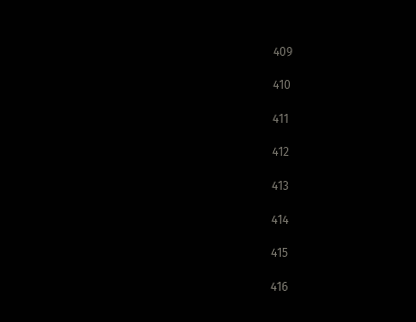409

410

411

412

413

414

415

416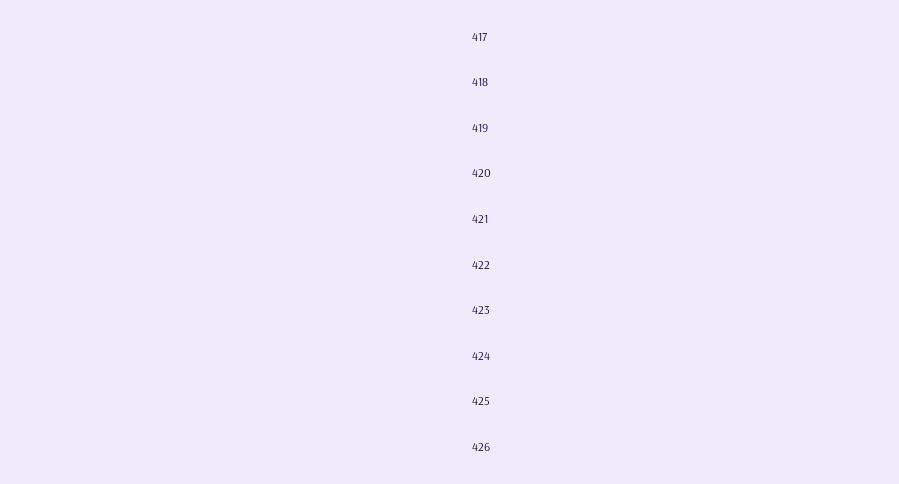417

418

419

420

421

422

423

424

425

426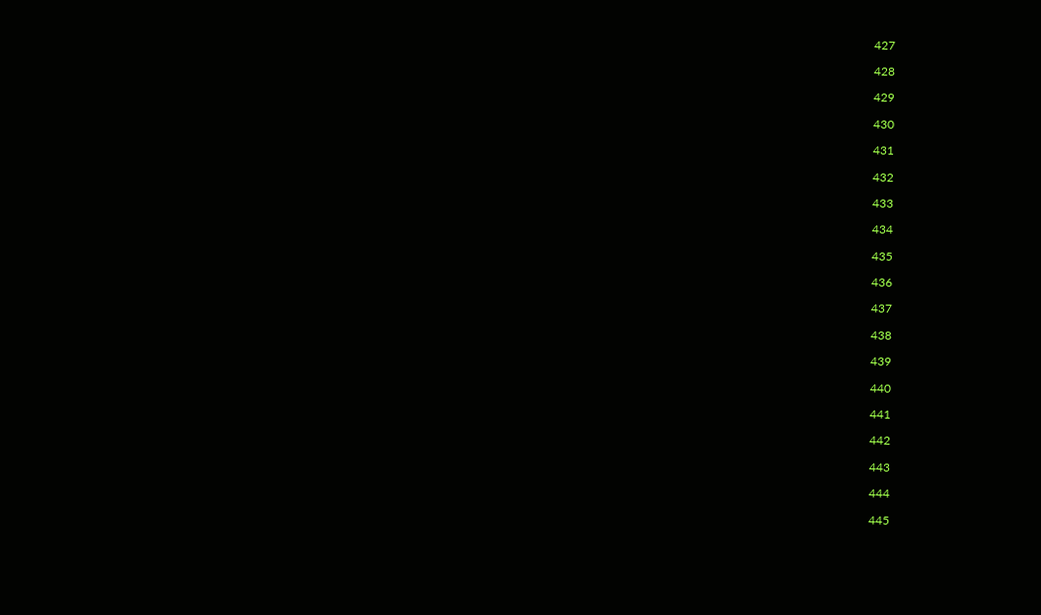427

428

429

430

431

432

433

434

435

436

437

438

439

440

441

442

443

444

445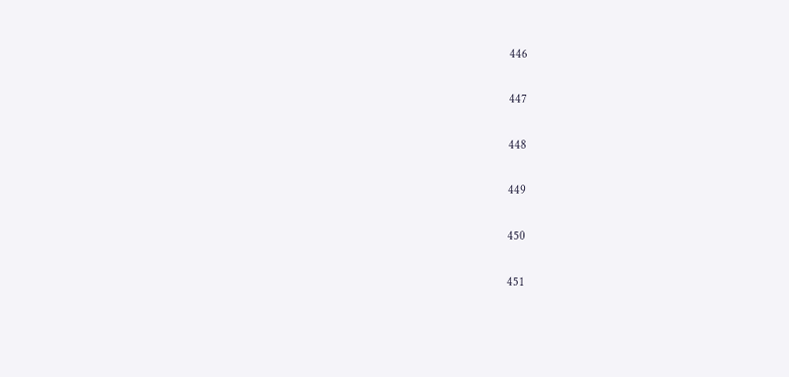446

447

448

449

450

451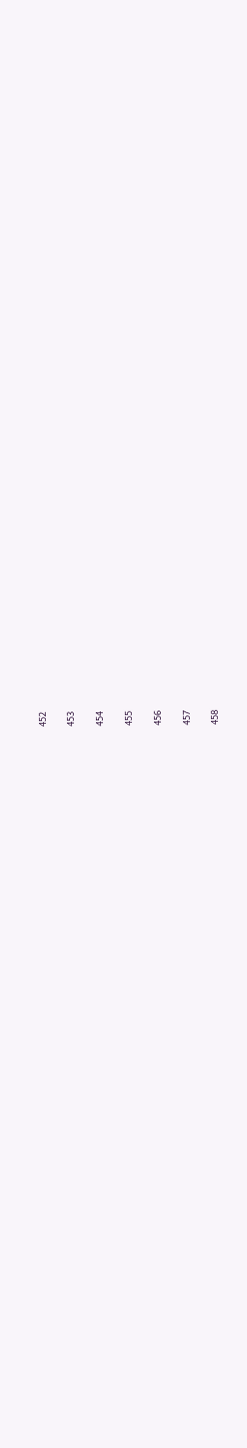452

453

454

455

456

457

458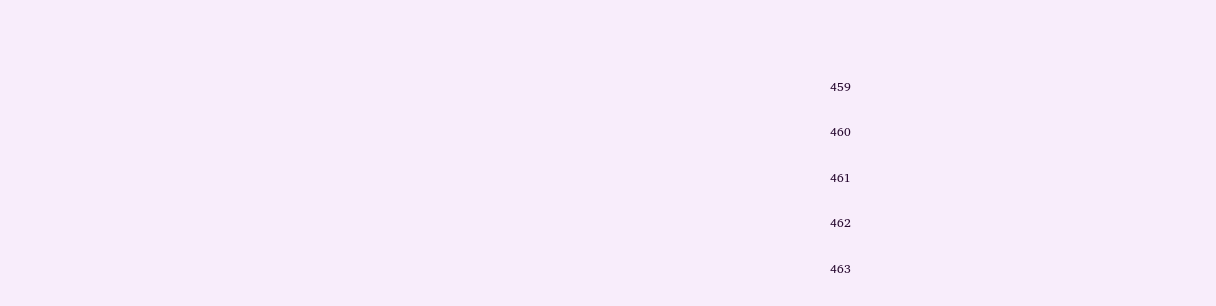459

460

461

462

463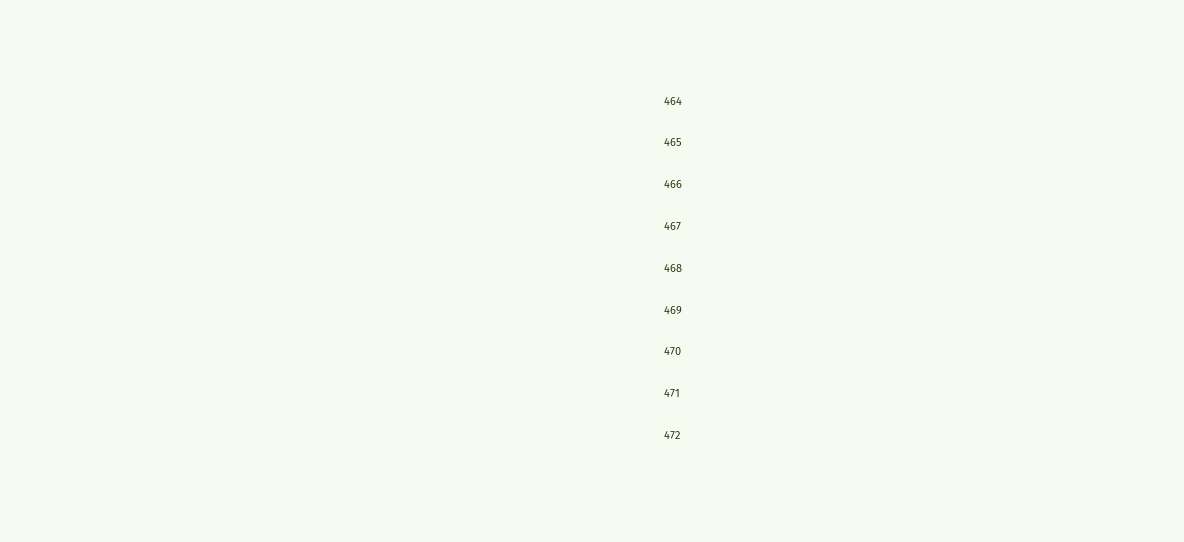464

465

466

467

468

469

470

471

472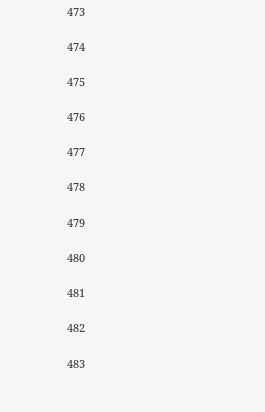473

474

475

476

477

478

479

480

481

482

483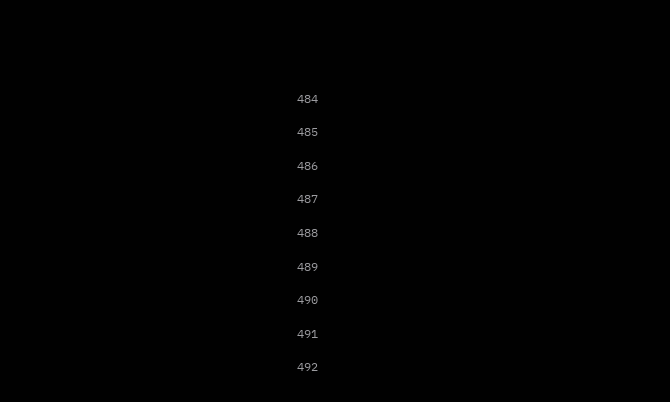484

485

486

487

488

489

490

491

492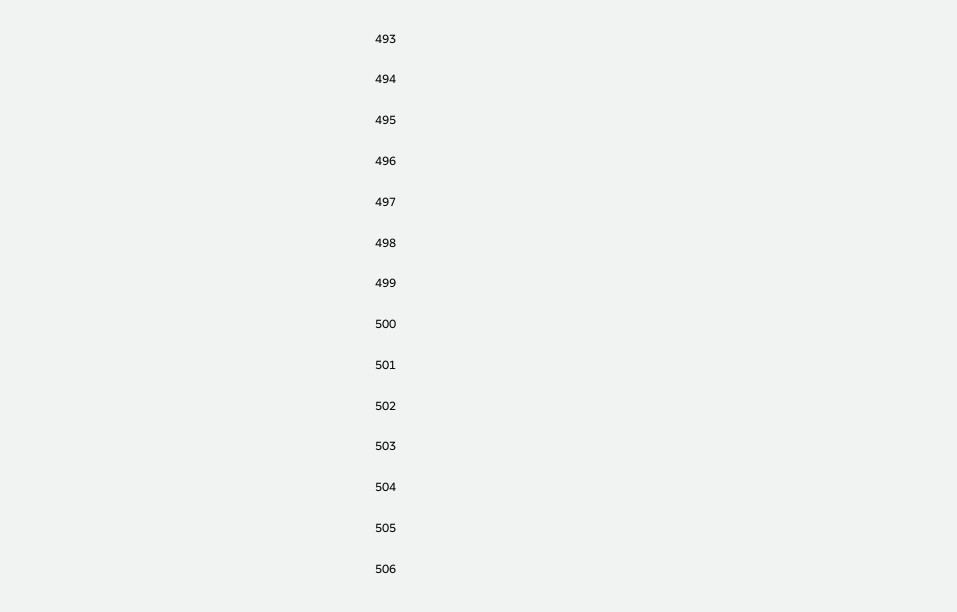493

494

495

496

497

498

499

500

501

502

503

504

505

506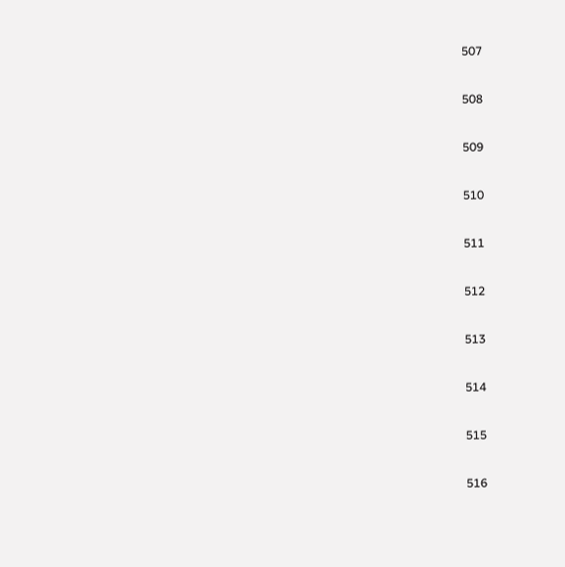507

508

509

510

511

512

513

514

515

516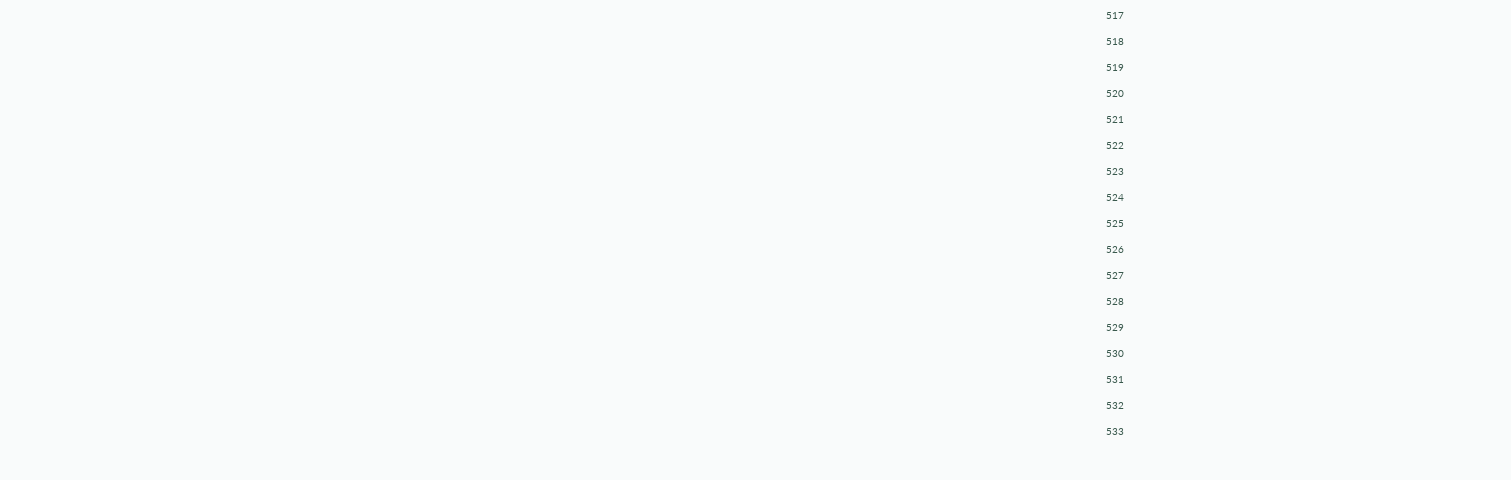517

518

519

520

521

522

523

524

525

526

527

528

529

530

531

532

533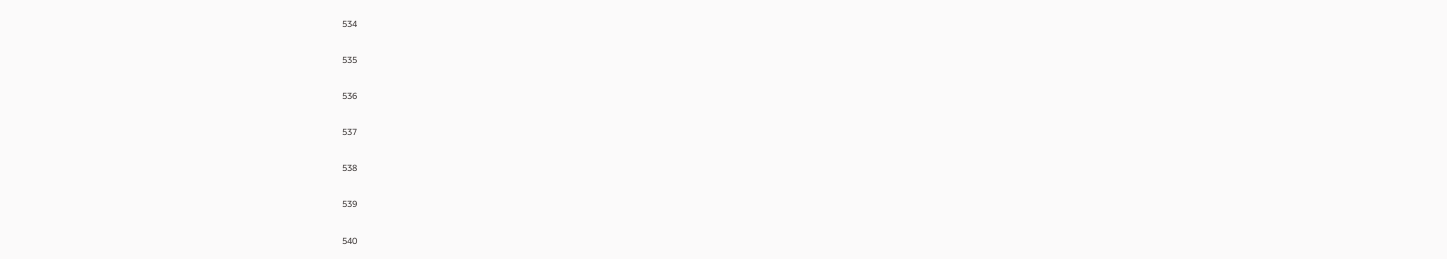534

535

536

537

538

539

540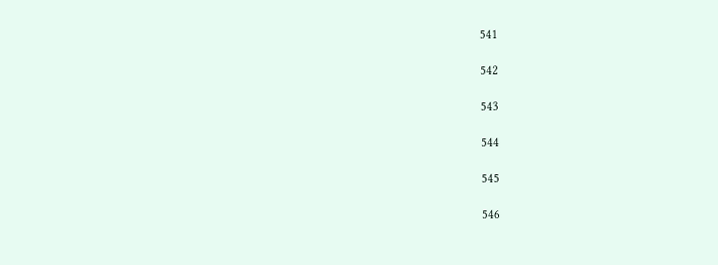541

542

543

544

545

546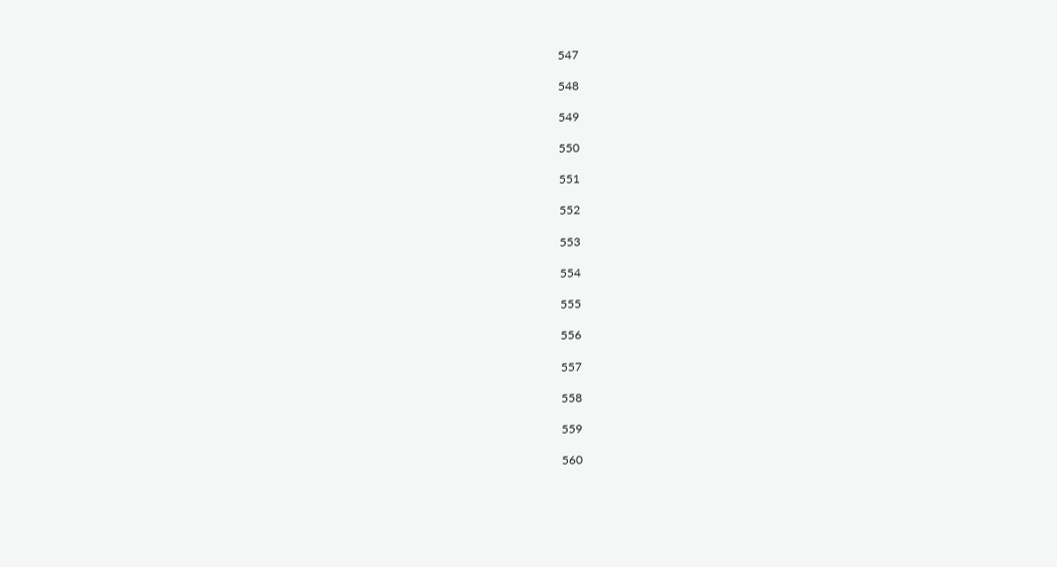547

548

549

550

551

552

553

554

555

556

557

558

559

560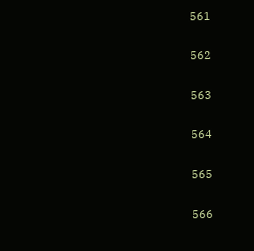561

562

563

564

565

566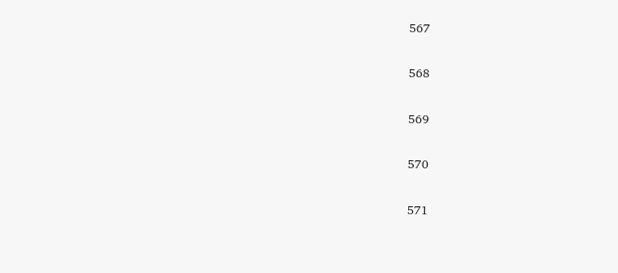567

568

569

570

571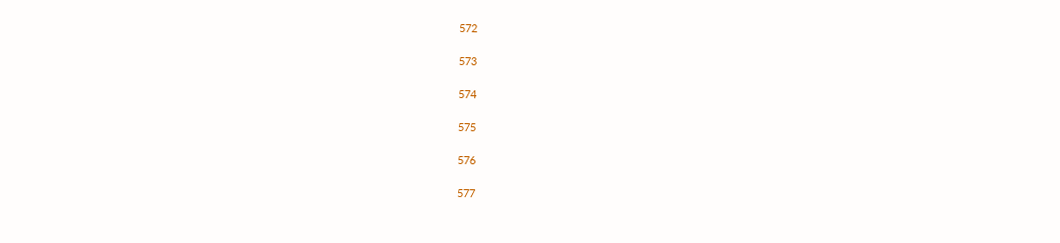572

573

574

575

576

577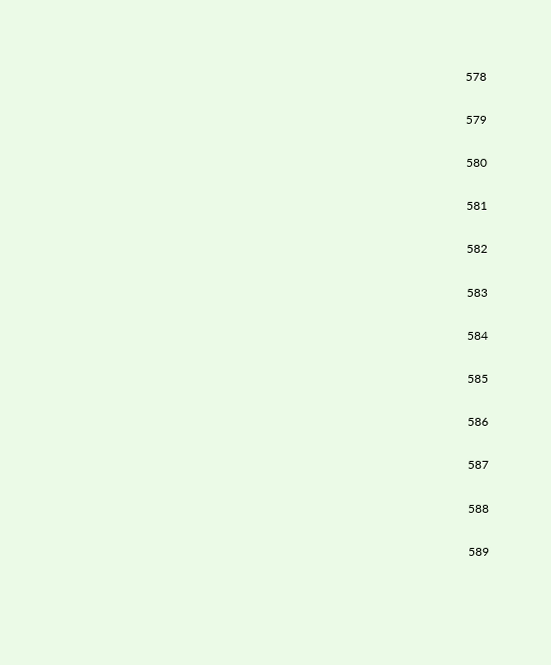578

579

580

581

582

583

584

585

586

587

588

589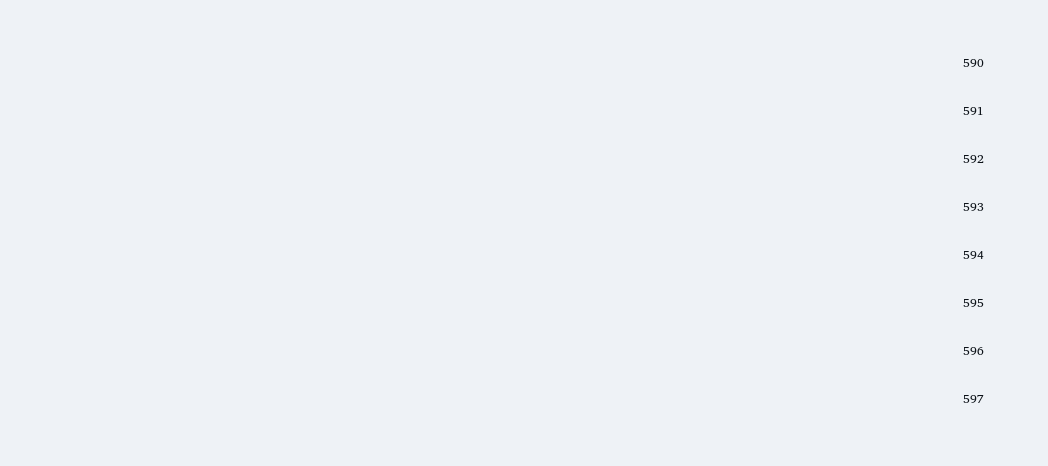590

591

592

593

594

595

596

597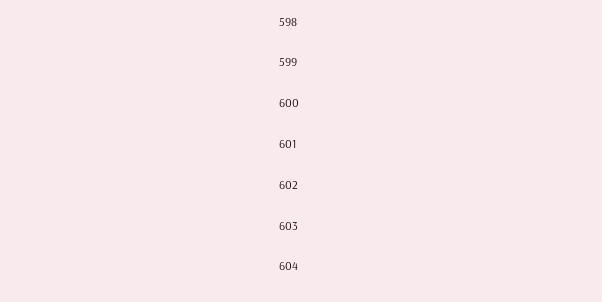598

599

600

601

602

603

604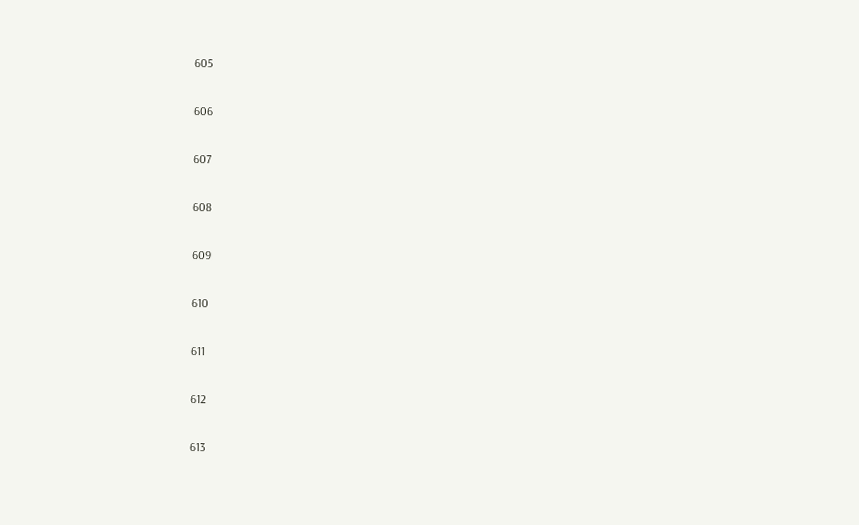605

606

607

608

609

610

611

612

613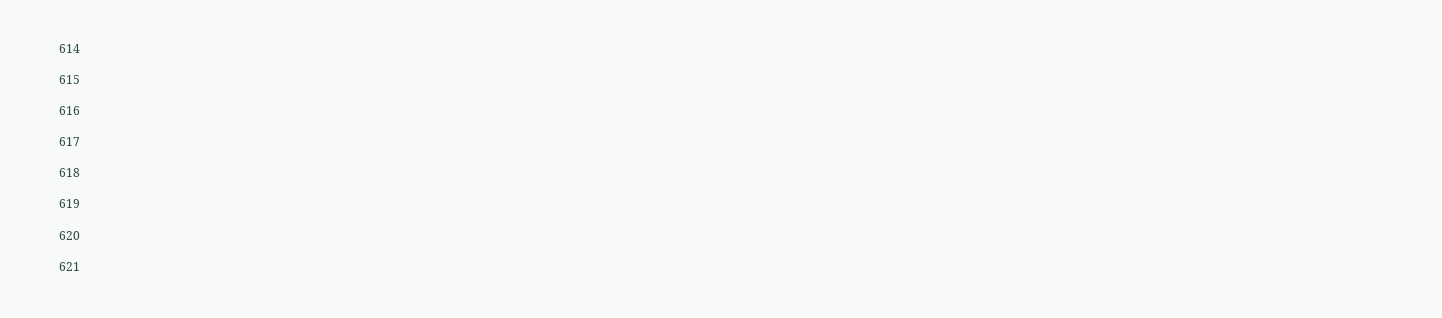614

615

616

617

618

619

620

621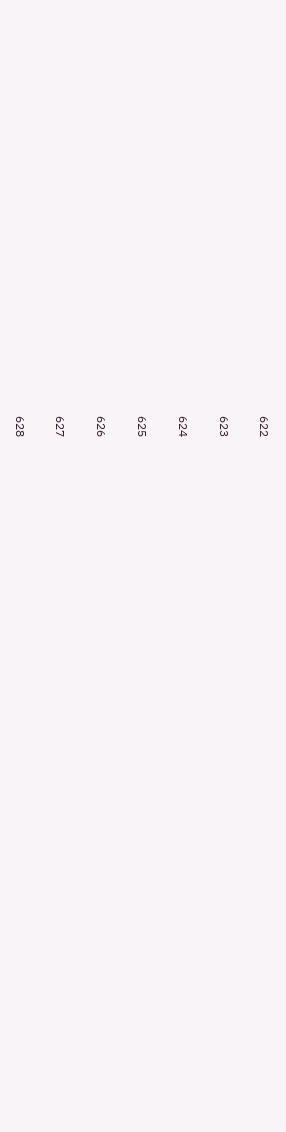622

623

624

625

626

627

628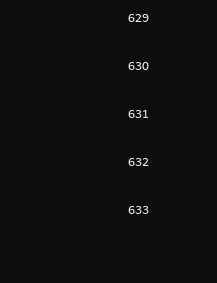629

630

631

632

633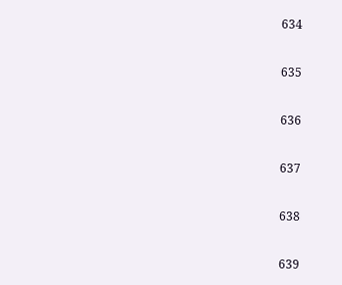634

635

636

637

638

639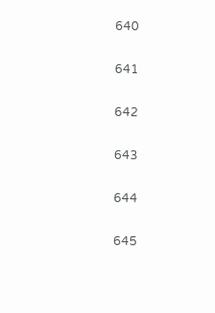640

641

642

643

644

645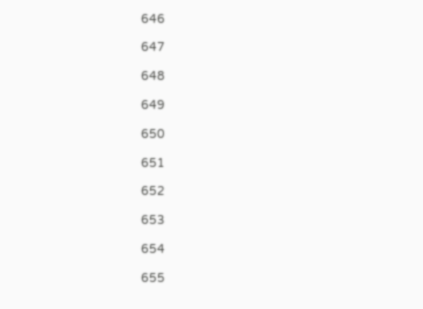646

647

648

649

650

651

652

653

654

655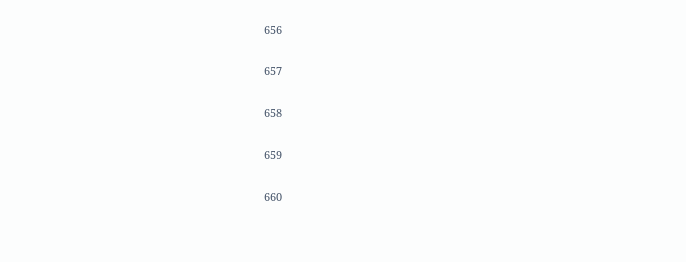656

657

658

659

660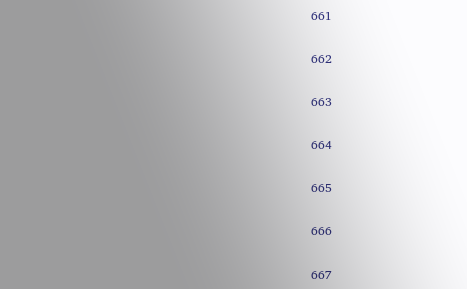661

662

663

664

665

666

667